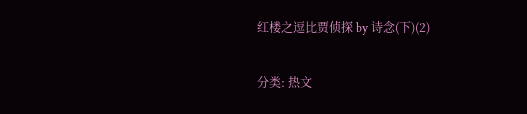红楼之逗比贾侦探 by 诗念(下)(2)

分类: 热文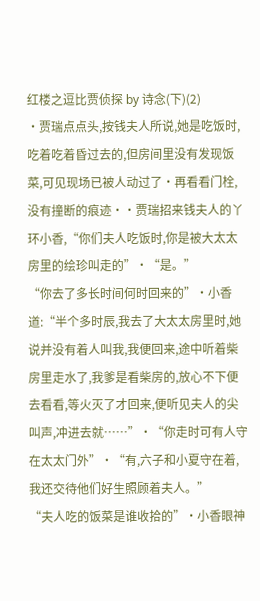红楼之逗比贾侦探 by 诗念(下)(2)
·贾瑞点点头,按钱夫人所说,她是吃饭时,吃着吃着昏过去的,但房间里没有发现饭菜,可见现场已被人动过了·再看看门栓,没有撞断的痕迹··贾瑞招来钱夫人的丫环小香,“你们夫人吃饭时,你是被大太太房里的绘珍叫走的”·“是。”
“你去了多长时间何时回来的”·小香道:“半个多时辰,我去了大太太房里时,她说并没有着人叫我,我便回来,途中听着柴房里走水了,我爹是看柴房的,放心不下便去看看,等火灭了才回来,便听见夫人的尖叫声,冲进去就……”·“你走时可有人守在太太门外”·“有,六子和小夏守在着,我还交待他们好生照顾着夫人。”
“夫人吃的饭菜是谁收拾的”·小香眼神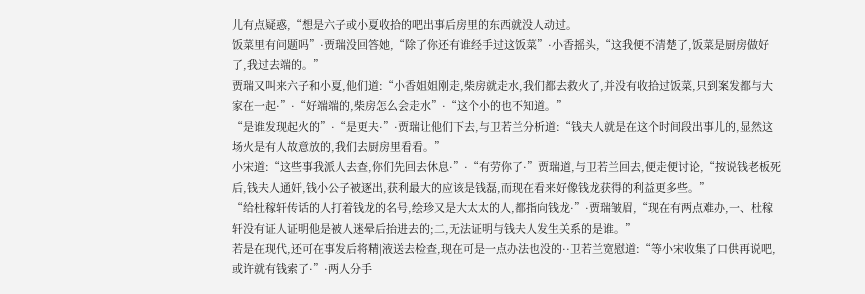儿有点疑惑,“想是六子或小夏收拾的吧出事后房里的东西就没人动过。
饭菜里有问题吗”·贾瑞没回答她,“除了你还有谁经手过这饭菜”·小香摇头,“这我便不清楚了,饭菜是厨房做好了,我过去端的。”
贾瑞又叫来六子和小夏,他们道:“小香姐姐刚走,柴房就走水,我们都去救火了,并没有收拾过饭菜,只到案发都与大家在一起·”·“好端端的,柴房怎么会走水”·“这个小的也不知道。”
“是谁发现起火的”·“是更夫·”·贾瑞让他们下去,与卫若兰分析道:“钱夫人就是在这个时间段出事儿的,显然这场火是有人故意放的,我们去厨房里看看。”
小宋道:“这些事我派人去查,你们先回去休息·”·“有劳你了·”贾瑞道,与卫若兰回去,便走便讨论,“按说钱老板死后,钱夫人通奸,钱小公子被逐出,获利最大的应该是钱磊,而现在看来好像钱龙获得的利益更多些。”
“给杜稼轩传话的人打着钱龙的名号,绘珍又是大太太的人,都指向钱龙·”·贾瑞皱眉,“现在有两点难办,一、杜稼轩没有证人证明他是被人迷晕后抬进去的;二,无法证明与钱夫人发生关系的是谁。”
若是在现代,还可在事发后将精|液送去检查,现在可是一点办法也没的··卫若兰宽慰道:“等小宋收集了口供再说吧,或许就有钱索了·”·两人分手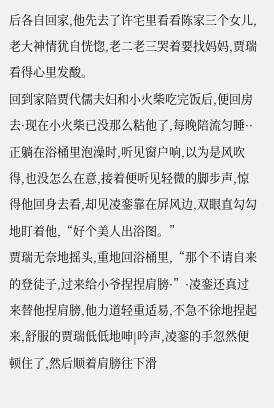后各自回家,他先去了许宅里看看陈家三个女儿,老大神情犹自恍惚,老二老三哭着要找妈妈,贾瑞看得心里发酸。
回到家陪贾代儒夫妇和小火柴吃完饭后,便回房去·现在小火柴已没那么粘他了,每晚陪流匀睡··正躺在浴桶里泡澡时,听见窗户响,以为是风吹得,也没怎么在意,接着便听见轻微的脚步声,惊得他回身去看,却见凌銮靠在屏风边,双眼直勾勾地盯着他,“好个美人出浴图。”
贾瑞无奈地摇头,重地回浴桶里,“那个不请自来的登徒子,过来给小爷捏捏肩膀·”·凌銮还真过来替他捏肩膀,他力道轻重适易,不急不徐地捏起来,舒服的贾瑞低低地呻|吟声,凌銮的手忽然便顿住了,然后顺着肩膀往下滑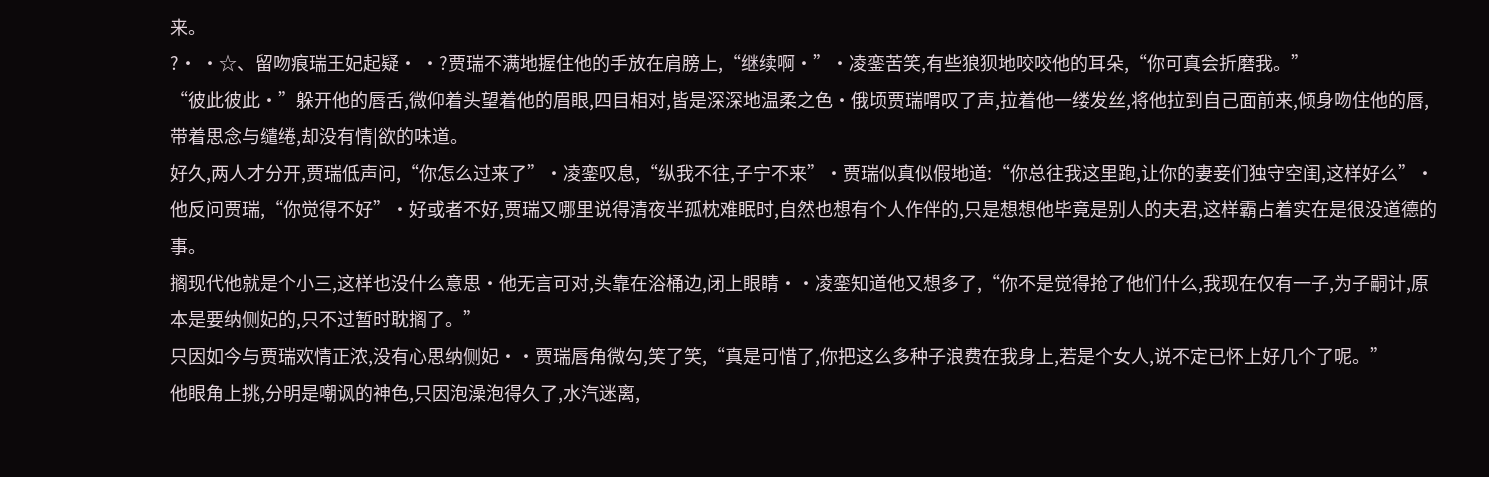来。
?· ·☆、留吻痕瑞王妃起疑· ·?贾瑞不满地握住他的手放在肩膀上,“继续啊·”·凌銮苦笑,有些狼狈地咬咬他的耳朵,“你可真会折磨我。”
“彼此彼此·”躲开他的唇舌,微仰着头望着他的眉眼,四目相对,皆是深深地温柔之色·俄顷贾瑞喟叹了声,拉着他一缕发丝,将他拉到自己面前来,倾身吻住他的唇,带着思念与缱绻,却没有情|欲的味道。
好久,两人才分开,贾瑞低声问,“你怎么过来了”·凌銮叹息,“纵我不往,子宁不来”·贾瑞似真似假地道:“你总往我这里跑,让你的妻妾们独守空闺,这样好么”·他反问贾瑞,“你觉得不好”·好或者不好,贾瑞又哪里说得清夜半孤枕难眠时,自然也想有个人作伴的,只是想想他毕竟是别人的夫君,这样霸占着实在是很没道德的事。
搁现代他就是个小三,这样也没什么意思·他无言可对,头靠在浴桶边,闭上眼睛··凌銮知道他又想多了,“你不是觉得抢了他们什么,我现在仅有一子,为子嗣计,原本是要纳侧妃的,只不过暂时耽搁了。”
只因如今与贾瑞欢情正浓,没有心思纳侧妃··贾瑞唇角微勾,笑了笑,“真是可惜了,你把这么多种子浪费在我身上,若是个女人,说不定已怀上好几个了呢。”
他眼角上挑,分明是嘲讽的神色,只因泡澡泡得久了,水汽迷离,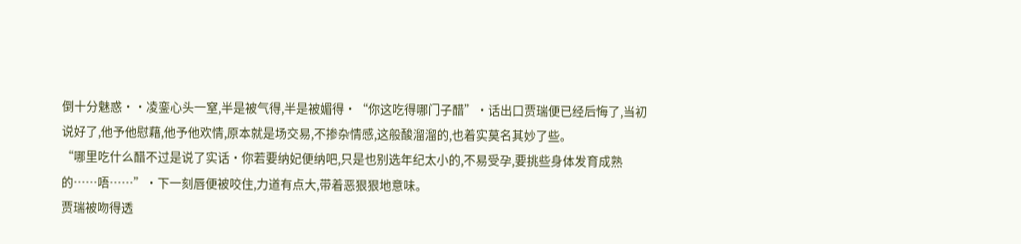倒十分魅惑··凌銮心头一窒,半是被气得,半是被媚得·“你这吃得哪门子醋”·话出口贾瑞便已经后悔了,当初说好了,他予他慰藉,他予他欢情,原本就是场交易,不掺杂情感,这般酸溜溜的,也着实莫名其妙了些。
“哪里吃什么醋不过是说了实话·你若要纳妃便纳吧,只是也别选年纪太小的,不易受孕,要挑些身体发育成熟的……唔……”·下一刻唇便被咬住,力道有点大,带着恶狠狠地意味。
贾瑞被吻得透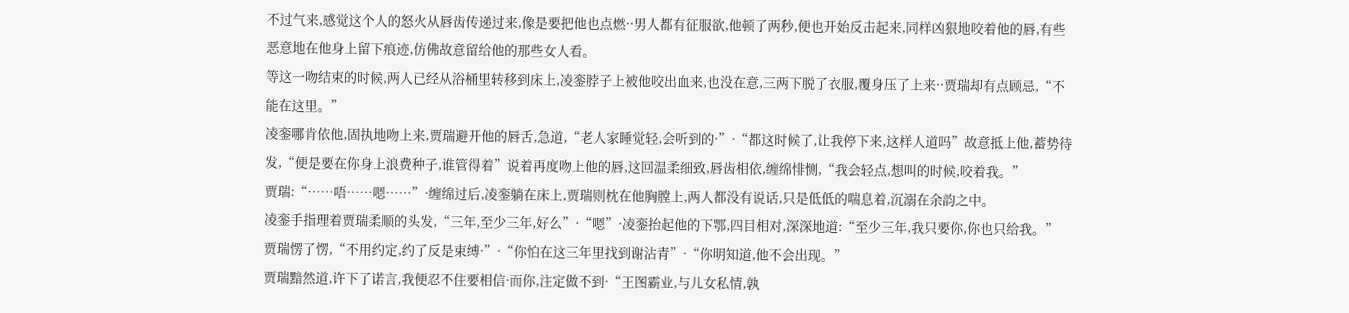不过气来,感觉这个人的怒火从唇齿传递过来,像是要把他也点燃··男人都有征服欲,他顿了两秒,便也开始反击起来,同样凶狠地咬着他的唇,有些恶意地在他身上留下痕迹,仿佛故意留给他的那些女人看。
等这一吻结束的时候,两人已经从浴桶里转移到床上,凌銮脖子上被他咬出血来,也没在意,三两下脱了衣服,覆身压了上来··贾瑞却有点顾忌,“不能在这里。”
凌銮哪肯依他,固执地吻上来,贾瑞避开他的唇舌,急道,“老人家睡觉轻,会听到的·”·“都这时候了,让我停下来,这样人道吗”故意抵上他,蓄势待发,“便是要在你身上浪费种子,谁管得着”说着再度吻上他的唇,这回温柔细致,唇齿相依,缠绵悱恻,“我会轻点,想叫的时候,咬着我。”
贾瑞:“……唔……嗯……”·缠绵过后,凌銮躺在床上,贾瑞则枕在他胸膛上,两人都没有说话,只是低低的喘息着,沉溺在余韵之中。
凌銮手指理着贾瑞柔顺的头发,“三年,至少三年,好么”·“嗯”·凌銮抬起他的下鄂,四目相对,深深地道:“至少三年,我只要你,你也只给我。”
贾瑞愣了愣,“不用约定,约了反是束缚·”·“你怕在这三年里找到谢沾青”·“你明知道,他不会出现。”
贾瑞黯然道,许下了诺言,我便忍不住要相信·而你,注定做不到·“王图霸业,与儿女私情,孰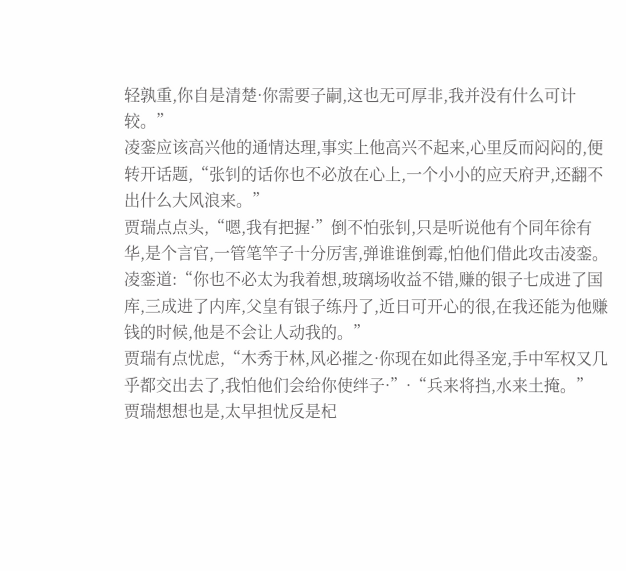轻孰重,你自是清楚·你需要子嗣,这也无可厚非,我并没有什么可计较。”
凌銮应该高兴他的通情达理,事实上他高兴不起来,心里反而闷闷的,便转开话题,“张钊的话你也不必放在心上,一个小小的应天府尹,还翻不出什么大风浪来。”
贾瑞点点头,“嗯,我有把握·”倒不怕张钊,只是听说他有个同年徐有华,是个言官,一管笔竿子十分厉害,弹谁谁倒霉,怕他们借此攻击凌銮。
凌銮道:“你也不必太为我着想,玻璃场收益不错,赚的银子七成进了国库,三成进了内库,父皇有银子练丹了,近日可开心的很,在我还能为他赚钱的时候,他是不会让人动我的。”
贾瑞有点忧虑,“木秀于林,风必摧之·你现在如此得圣宠,手中军权又几乎都交出去了,我怕他们会给你使绊子·”·“兵来将挡,水来土掩。”
贾瑞想想也是,太早担忧反是杞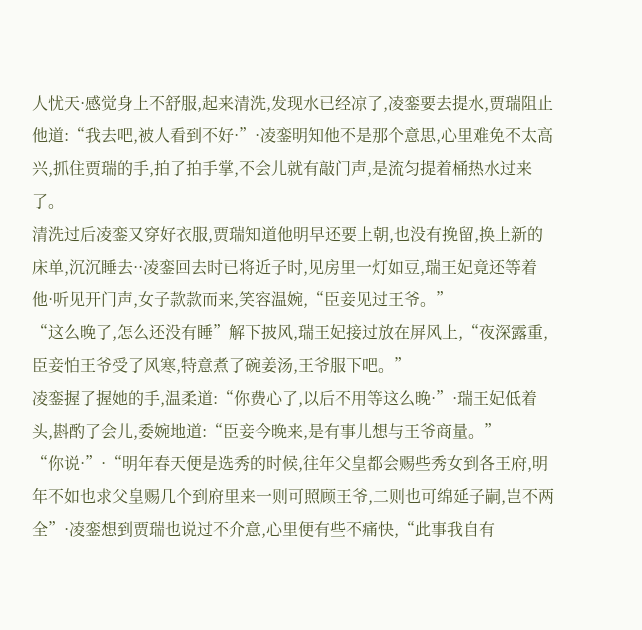人忧天·感觉身上不舒服,起来清洗,发现水已经凉了,凌銮要去提水,贾瑞阻止他道:“我去吧,被人看到不好·”·凌銮明知他不是那个意思,心里难免不太高兴,抓住贾瑞的手,拍了拍手掌,不会儿就有敲门声,是流匀提着桶热水过来了。
清洗过后凌銮又穿好衣服,贾瑞知道他明早还要上朝,也没有挽留,换上新的床单,沉沉睡去··凌銮回去时已将近子时,见房里一灯如豆,瑞王妃竟还等着他·听见开门声,女子款款而来,笑容温婉,“臣妾见过王爷。”
“这么晚了,怎么还没有睡”解下披风,瑞王妃接过放在屏风上,“夜深露重,臣妾怕王爷受了风寒,特意煮了碗姜汤,王爷服下吧。”
凌銮握了握她的手,温柔道:“你费心了,以后不用等这么晚·”·瑞王妃低着头,斟酌了会儿,委婉地道:“臣妾今晚来,是有事儿想与王爷商量。”
“你说·”·“明年春天便是选秀的时候,往年父皇都会赐些秀女到各王府,明年不如也求父皇赐几个到府里来一则可照顾王爷,二则也可绵延子嗣,岂不两全”·凌銮想到贾瑞也说过不介意,心里便有些不痛快,“此事我自有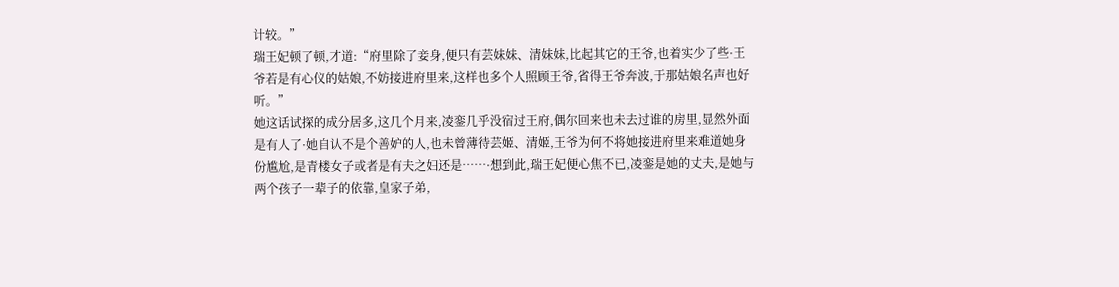计较。”
瑞王妃顿了顿,才道:“府里除了妾身,便只有芸妹妹、清妹妹,比起其它的王爷,也着实少了些·王爷若是有心仪的姑娘,不妨接进府里来,这样也多个人照顾王爷,省得王爷奔波,于那姑娘名声也好听。”
她这话试探的成分居多,这几个月来,凌銮几乎没宿过王府,偶尔回来也未去过谁的房里,显然外面是有人了·她自认不是个善妒的人,也未曾薄待芸姬、清姬,王爷为何不将她接进府里来难道她身份尴尬,是青楼女子或者是有夫之妇还是……·想到此,瑞王妃便心焦不已,凌銮是她的丈夫,是她与两个孩子一辈子的依靠,皇家子弟,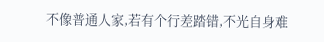不像普通人家,若有个行差踏错,不光自身难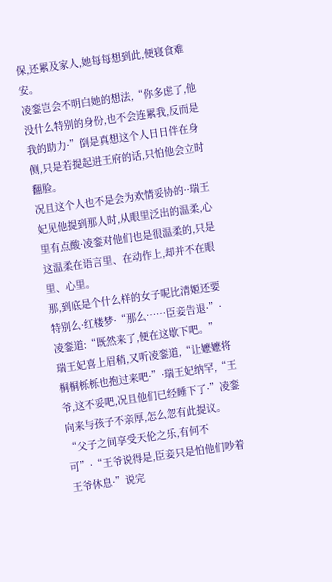保,还累及家人,她每每想到此,便寝食难安。
凌銮岂会不明白她的想法,“你多虑了,他没什么特别的身份,也不会连累我,反而是我的助力·”倒是真想这个人日日伴在身侧,只是若提起进王府的话,只怕他会立时翻脸。
况且这个人也不是会为欢情妥协的··瑞王妃见他提到那人时,从眼里泛出的温柔,心里有点酸·凌銮对他们也是很温柔的,只是这温柔在语言里、在动作上,却并不在眼里、心里。
那,到底是个什么样的女子呢比清姬还要特别么·红楼梦·“那么……臣妾告退·”·凌銮道:“既然来了,便在这歇下吧。”
瑞王妃喜上眉稍,又听凌銮道,“让嬷嬷将桐桐栎栎也抱过来吧·”·瑞王妃纳罕,“王爷,这不妥吧,况且他们已经睡下了·”凌銮向来与孩子不亲厚,怎么忽有此提议。
“父子之间享受天伦之乐,有何不可”·“王爷说得是,臣妾只是怕他们吵着王爷休息·”说完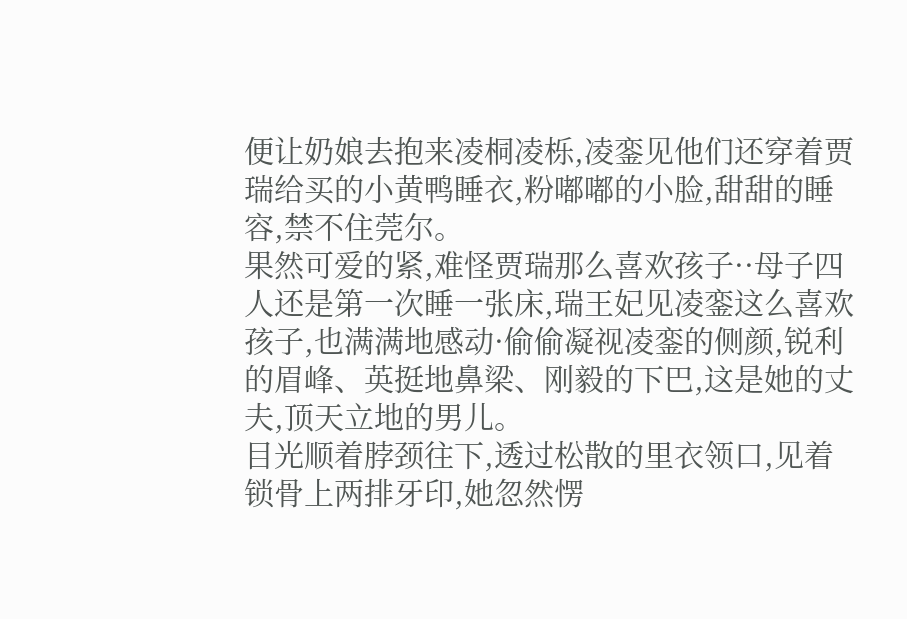便让奶娘去抱来凌桐凌栎,凌銮见他们还穿着贾瑞给买的小黄鸭睡衣,粉嘟嘟的小脸,甜甜的睡容,禁不住莞尔。
果然可爱的紧,难怪贾瑞那么喜欢孩子··母子四人还是第一次睡一张床,瑞王妃见凌銮这么喜欢孩子,也满满地感动·偷偷凝视凌銮的侧颜,锐利的眉峰、英挺地鼻梁、刚毅的下巴,这是她的丈夫,顶天立地的男儿。
目光顺着脖颈往下,透过松散的里衣领口,见着锁骨上两排牙印,她忽然愣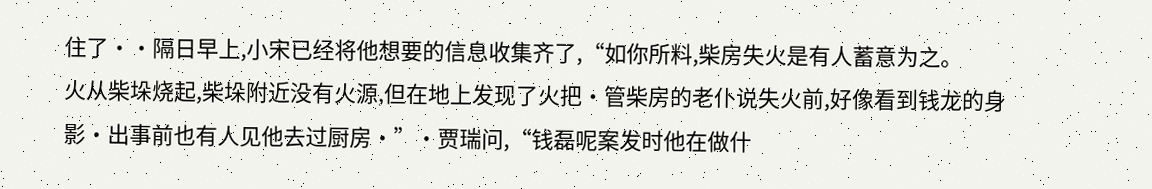住了··隔日早上,小宋已经将他想要的信息收集齐了,“如你所料,柴房失火是有人蓄意为之。
火从柴垛烧起,柴垛附近没有火源,但在地上发现了火把·管柴房的老仆说失火前,好像看到钱龙的身影·出事前也有人见他去过厨房·”·贾瑞问,“钱磊呢案发时他在做什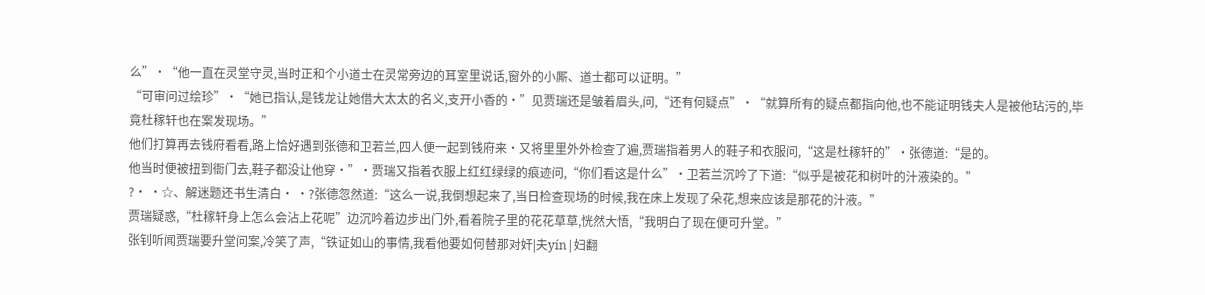么”·“他一直在灵堂守灵,当时正和个小道士在灵常旁边的耳室里说话,窗外的小厮、道士都可以证明。”
“可审问过绘珍”·“她已指认,是钱龙让她借大太太的名义,支开小香的·”见贾瑞还是皱着眉头,问,“还有何疑点”·“就算所有的疑点都指向他,也不能证明钱夫人是被他玷污的,毕竟杜稼轩也在案发现场。”
他们打算再去钱府看看,路上恰好遇到张德和卫若兰,四人便一起到钱府来·又将里里外外检查了遍,贾瑞指着男人的鞋子和衣服问,“这是杜稼轩的”·张德道:“是的。
他当时便被扭到衙门去,鞋子都没让他穿·”·贾瑞又指着衣服上红红绿绿的痕迹问,“你们看这是什么”·卫若兰沉吟了下道:“似乎是被花和树叶的汁液染的。”
?· ·☆、解迷题还书生清白· ·?张德忽然道:“这么一说,我倒想起来了,当日检查现场的时候,我在床上发现了朵花,想来应该是那花的汁液。”
贾瑞疑惑,“杜稼轩身上怎么会沾上花呢”边沉吟着边步出门外,看着院子里的花花草草,恍然大悟,“我明白了现在便可升堂。”
张钊听闻贾瑞要升堂问案,冷笑了声,“铁证如山的事情,我看他要如何替那对奸|夫yín|妇翻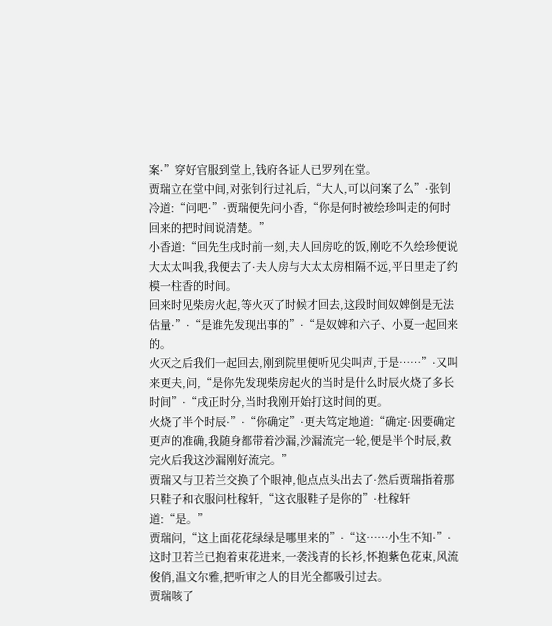案·”穿好官服到堂上,钱府各证人已罗列在堂。
贾瑞立在堂中间,对张钊行过礼后,“大人,可以问案了么”·张钊冷道:“问吧·”·贾瑞便先问小香,“你是何时被绘珍叫走的何时回来的把时间说清楚。”
小香道:“回先生戌时前一刻,夫人回房吃的饭,刚吃不久绘珍便说大太太叫我,我便去了·夫人房与大太太房相隔不远,平日里走了约模一柱香的时间。
回来时见柴房火起,等火灭了时候才回去,这段时间奴婢倒是无法估量·”·“是谁先发现出事的”·“是奴婢和六子、小夏一起回来的。
火灭之后我们一起回去,刚到院里便听见尖叫声,于是……”·又叫来更夫,问,“是你先发现柴房起火的当时是什么时辰火烧了多长时间”·“戌正时分,当时我刚开始打这时间的更。
火烧了半个时辰·”·“你确定”·更夫笃定地道:“确定·因要确定更声的准确,我随身都带着沙漏,沙漏流完一轮,便是半个时辰,救完火后我这沙漏刚好流完。”
贾瑞又与卫若兰交换了个眼神,他点点头出去了·然后贾瑞指着那只鞋子和衣服问杜稼轩,“这衣服鞋子是你的”·杜稼轩道:“是。”
贾瑞问,“这上面花花绿绿是哪里来的”·“这……小生不知·”·这时卫若兰已抱着束花进来,一袭浅青的长衫,怀抱紫色花束,风流俊俏,温文尔雅,把听审之人的目光全都吸引过去。
贾瑞咳了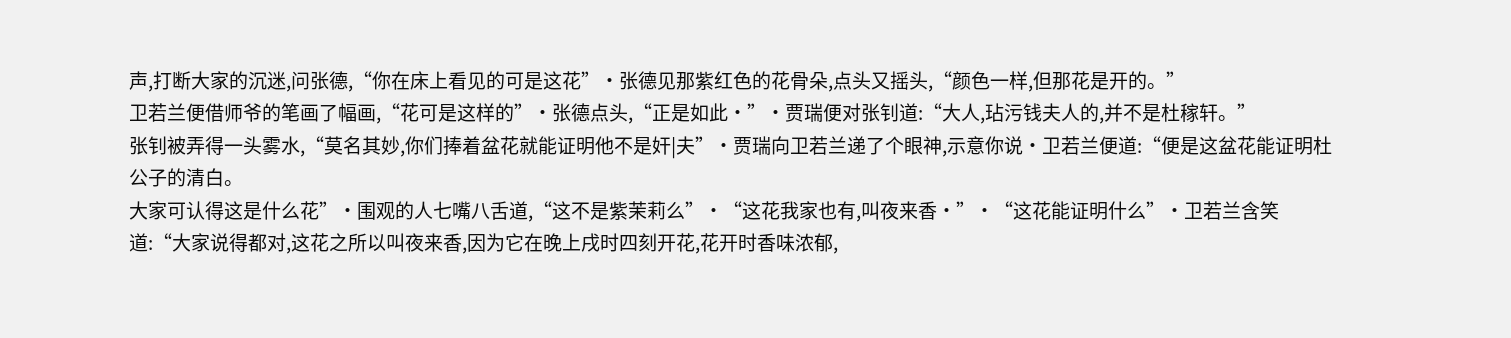声,打断大家的沉迷,问张德,“你在床上看见的可是这花”·张德见那紫红色的花骨朵,点头又摇头,“颜色一样,但那花是开的。”
卫若兰便借师爷的笔画了幅画,“花可是这样的”·张德点头,“正是如此·”·贾瑞便对张钊道:“大人,玷污钱夫人的,并不是杜稼轩。”
张钊被弄得一头雾水,“莫名其妙,你们捧着盆花就能证明他不是奸|夫”·贾瑞向卫若兰递了个眼神,示意你说·卫若兰便道:“便是这盆花能证明杜公子的清白。
大家可认得这是什么花”·围观的人七嘴八舌道,“这不是紫茉莉么”·“这花我家也有,叫夜来香·”·“这花能证明什么”·卫若兰含笑道:“大家说得都对,这花之所以叫夜来香,因为它在晚上戌时四刻开花,花开时香味浓郁,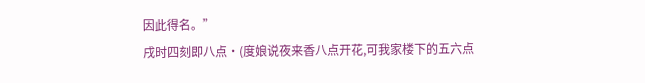因此得名。”
戌时四刻即八点·(度娘说夜来香八点开花,可我家楼下的五六点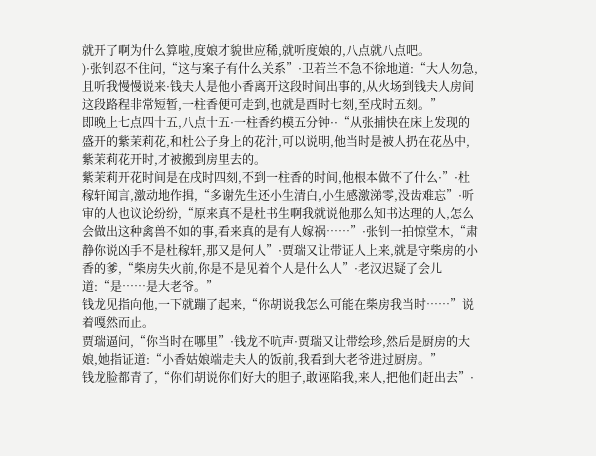就开了啊为什么算啦,度娘才貌世应稀,就听度娘的,八点就八点吧。
)·张钊忍不住问,“这与案子有什么关系”·卫若兰不急不徐地道:“大人勿急,且听我慢慢说来·钱夫人是他小香离开这段时间出事的,从火场到钱夫人房间这段路程非常短暂,一柱香便可走到,也就是酉时七刻,至戌时五刻。”
即晚上七点四十五,八点十五·一柱香约模五分钟··“从张捕快在床上发现的盛开的紫茉莉花,和杜公子身上的花汁,可以说明,他当时是被人扔在花丛中,紫茉莉花开时,才被搬到房里去的。
紫茉莉开花时间是在戌时四刻,不到一柱香的时间,他根本做不了什么·”·杜稼轩闻言,激动地作揖,“多谢先生还小生清白,小生感激涕零,没齿难忘”·听审的人也议论纷纷,“原来真不是杜书生啊我就说他那么知书达理的人,怎么会做出这种禽兽不如的事,看来真的是有人嫁祸……”·张钊一拍惊堂木,“肃静你说凶手不是杜稼轩,那又是何人”·贾瑞又让带证人上来,就是守柴房的小香的爹,“柴房失火前,你是不是见着个人是什么人”·老汉迟疑了会儿道:“是……是大老爷。”
钱龙见指向他,一下就蹦了起来,“你胡说我怎么可能在柴房我当时……”说着嘎然而止。
贾瑞逼问,“你当时在哪里”·钱龙不吭声·贾瑞又让带绘珍,然后是厨房的大娘,她指证道:“小香姑娘端走夫人的饭前,我看到大老爷进过厨房。”
钱龙脸都青了,“你们胡说你们好大的胆子,敢诬陷我,来人,把他们赶出去”·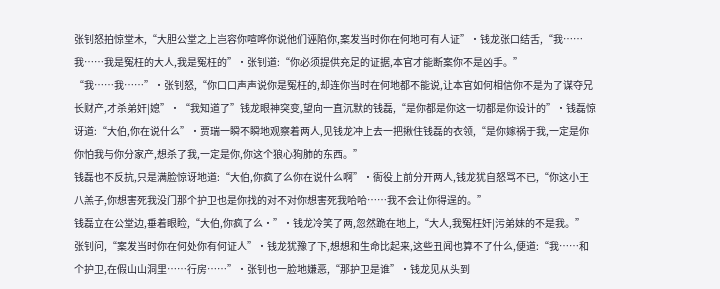张钊怒拍惊堂木,“大胆公堂之上岂容你喧哗你说他们诬陷你,案发当时你在何地可有人证”·钱龙张口结舌,“我……我……我是冤枉的大人,我是冤枉的”·张钊道:“你必须提供充足的证据,本官才能断案你不是凶手。”
“我……我……”·张钊怒,“你口口声声说你是冤枉的,却连你当时在何地都不能说,让本官如何相信你不是为了谋夺兄长财产,才杀弟奸|媳”·“我知道了”钱龙眼神突变,望向一直沉默的钱磊,“是你都是你这一切都是你设计的”·钱磊惊讶道:“大伯,你在说什么”·贾瑞一瞬不瞬地观察着两人,见钱龙冲上去一把揪住钱磊的衣领,“是你嫁祸于我,一定是你你怕我与你分家产,想杀了我,一定是你,你这个狼心狗肺的东西。”
钱磊也不反抗,只是满脸惊讶地道:“大伯,你疯了么你在说什么啊”·衙役上前分开两人,钱龙犹自怒骂不已,“你这小王八羔子,你想害死我没门那个护卫也是你找的对不对你想害死我哈哈……我不会让你得逞的。”
钱磊立在公堂边,垂着眼睑,“大伯,你疯了么·”·钱龙冷笑了两,忽然跪在地上,“大人,我冤枉奸|污弟妹的不是我。”
张钊问,“案发当时你在何处你有何证人”·钱龙犹豫了下,想想和生命比起来,这些丑闻也算不了什么,便道:“我……和个护卫,在假山山洞里……行房……”·张钊也一脸地嫌恶,“那护卫是谁”·钱龙见从头到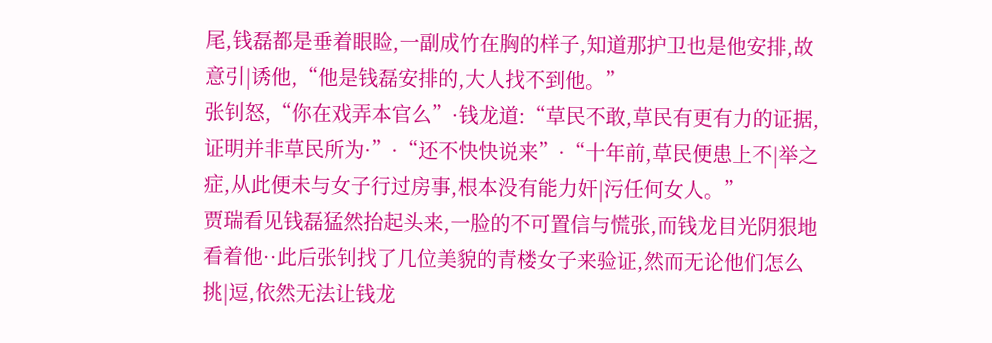尾,钱磊都是垂着眼睑,一副成竹在胸的样子,知道那护卫也是他安排,故意引|诱他,“他是钱磊安排的,大人找不到他。”
张钊怒,“你在戏弄本官么”·钱龙道:“草民不敢,草民有更有力的证据,证明并非草民所为·”·“还不快快说来”·“十年前,草民便患上不|举之症,从此便未与女子行过房事,根本没有能力奸|污任何女人。”
贾瑞看见钱磊猛然抬起头来,一脸的不可置信与慌张,而钱龙目光阴狠地看着他··此后张钊找了几位美貌的青楼女子来验证,然而无论他们怎么挑|逗,依然无法让钱龙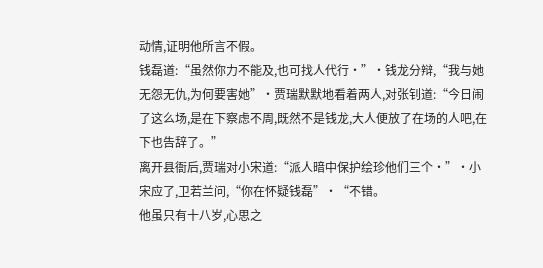动情,证明他所言不假。
钱磊道:“虽然你力不能及,也可找人代行·”·钱龙分辩,“我与她无怨无仇,为何要害她”·贾瑞默默地看着两人,对张钊道:“今日闹了这么场,是在下察虑不周,既然不是钱龙,大人便放了在场的人吧,在下也告辞了。”
离开县衙后,贾瑞对小宋道:“派人暗中保护绘珍他们三个·”·小宋应了,卫若兰问,“你在怀疑钱磊”·“不错。
他虽只有十八岁,心思之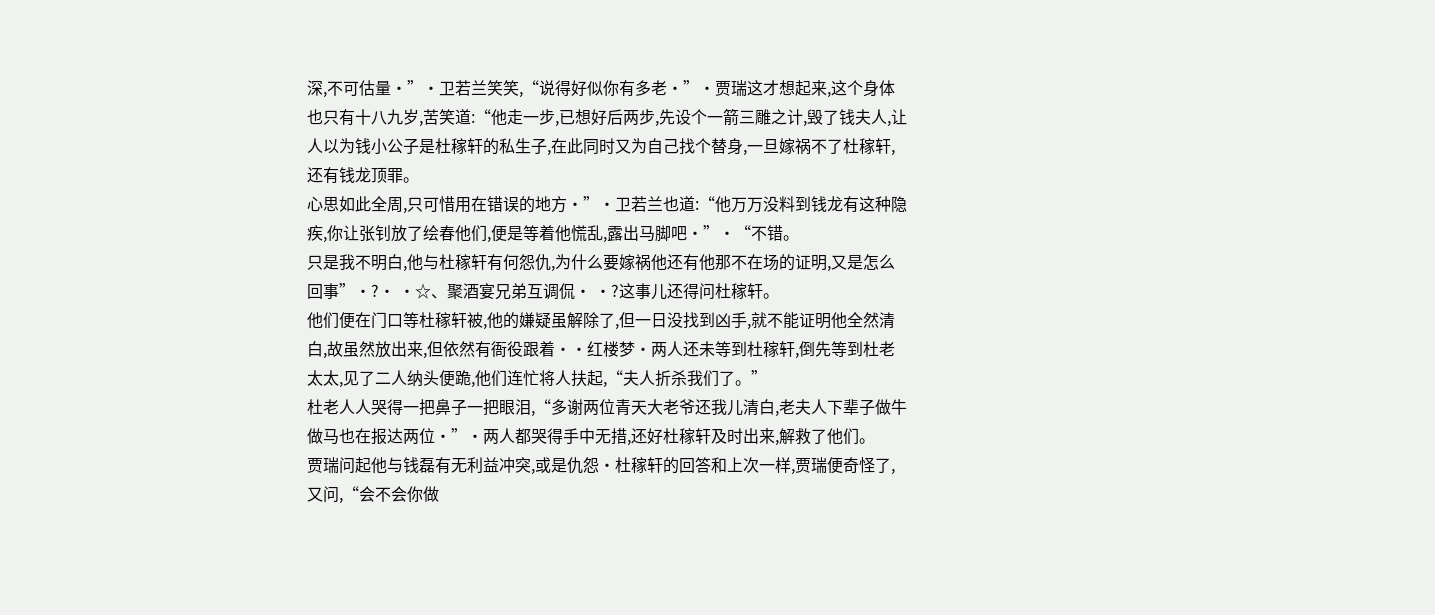深,不可估量·”·卫若兰笑笑,“说得好似你有多老·”·贾瑞这才想起来,这个身体也只有十八九岁,苦笑道:“他走一步,已想好后两步,先设个一箭三雕之计,毁了钱夫人,让人以为钱小公子是杜稼轩的私生子,在此同时又为自己找个替身,一旦嫁祸不了杜稼轩,还有钱龙顶罪。
心思如此全周,只可惜用在错误的地方·”·卫若兰也道:“他万万没料到钱龙有这种隐疾,你让张钊放了绘春他们,便是等着他慌乱,露出马脚吧·”·“不错。
只是我不明白,他与杜稼轩有何怨仇,为什么要嫁祸他还有他那不在场的证明,又是怎么回事”·?· ·☆、聚酒宴兄弟互调侃· ·?这事儿还得问杜稼轩。
他们便在门口等杜稼轩被,他的嫌疑虽解除了,但一日没找到凶手,就不能证明他全然清白,故虽然放出来,但依然有衙役跟着··红楼梦·两人还未等到杜稼轩,倒先等到杜老太太,见了二人纳头便跪,他们连忙将人扶起,“夫人折杀我们了。”
杜老人人哭得一把鼻子一把眼泪,“多谢两位青天大老爷还我儿清白,老夫人下辈子做牛做马也在报达两位·”·两人都哭得手中无措,还好杜稼轩及时出来,解救了他们。
贾瑞问起他与钱磊有无利益冲突,或是仇怨·杜稼轩的回答和上次一样,贾瑞便奇怪了,又问,“会不会你做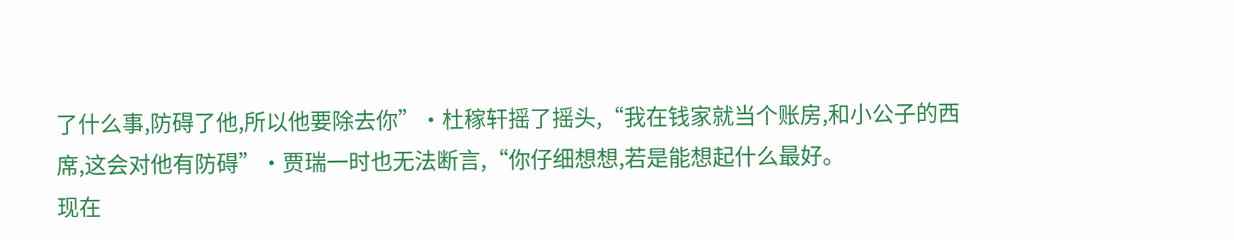了什么事,防碍了他,所以他要除去你”·杜稼轩摇了摇头,“我在钱家就当个账房,和小公子的西席,这会对他有防碍”·贾瑞一时也无法断言,“你仔细想想,若是能想起什么最好。
现在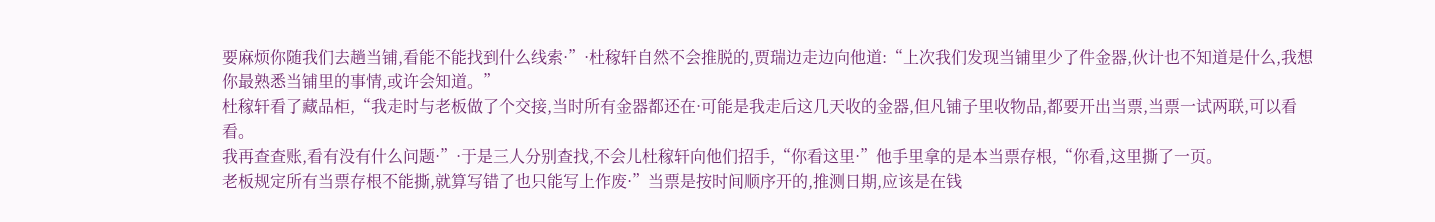要麻烦你随我们去趟当铺,看能不能找到什么线索·”·杜稼轩自然不会推脱的,贾瑞边走边向他道:“上次我们发现当铺里少了件金器,伙计也不知道是什么,我想你最熟悉当铺里的事情,或许会知道。”
杜稼轩看了藏品柜,“我走时与老板做了个交接,当时所有金器都还在·可能是我走后这几天收的金器,但凡铺子里收物品,都要开出当票,当票一试两联,可以看看。
我再查查账,看有没有什么问题·”·于是三人分别查找,不会儿杜稼轩向他们招手,“你看这里·”他手里拿的是本当票存根,“你看,这里撕了一页。
老板规定所有当票存根不能撕,就算写错了也只能写上作废·”当票是按时间顺序开的,推测日期,应该是在钱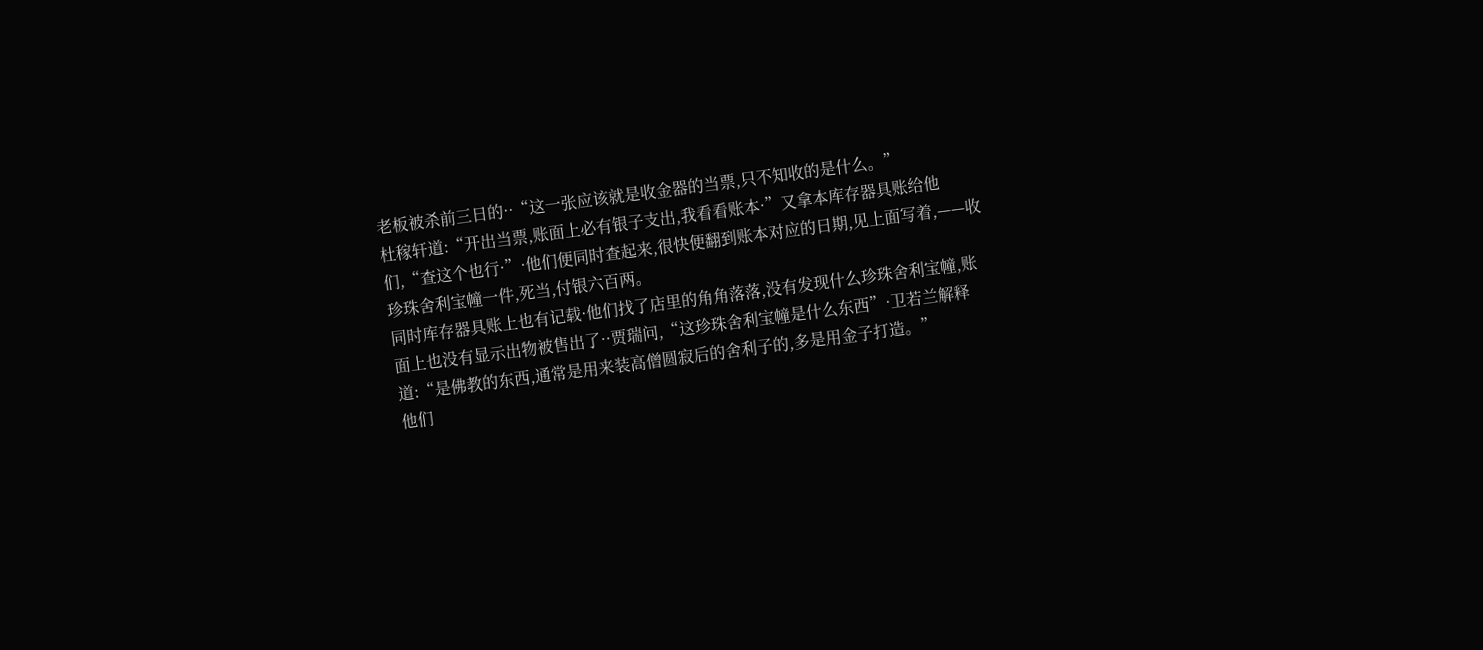老板被杀前三日的··“这一张应该就是收金器的当票,只不知收的是什么。”
杜稼轩道:“开出当票,账面上必有银子支出,我看看账本·”又拿本库存器具账给他们,“查这个也行·”·他们便同时查起来,很快便翻到账本对应的日期,见上面写着,——收珍珠舍利宝幢一件,死当,付银六百两。
同时库存器具账上也有记载·他们找了店里的角角落落,没有发现什么珍珠舍利宝幢,账面上也没有显示出物被售出了··贾瑞问,“这珍珠舍利宝幢是什么东西”·卫若兰解释道:“是佛教的东西,通常是用来装高僧圆寂后的舍利子的,多是用金子打造。”
他们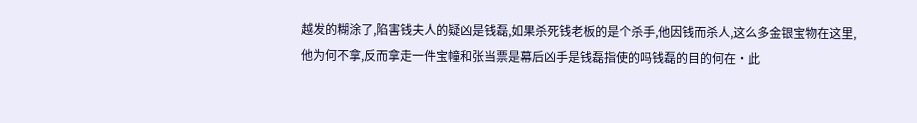越发的糊涂了,陷害钱夫人的疑凶是钱磊,如果杀死钱老板的是个杀手,他因钱而杀人,这么多金银宝物在这里,他为何不拿,反而拿走一件宝幢和张当票是幕后凶手是钱磊指使的吗钱磊的目的何在·此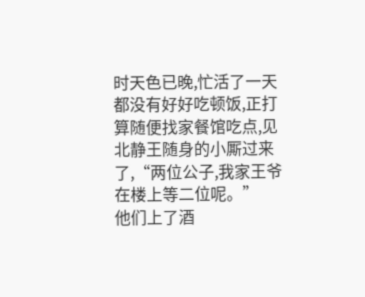时天色已晚,忙活了一天都没有好好吃顿饭,正打算随便找家餐馆吃点,见北静王随身的小厮过来了,“两位公子,我家王爷在楼上等二位呢。”
他们上了酒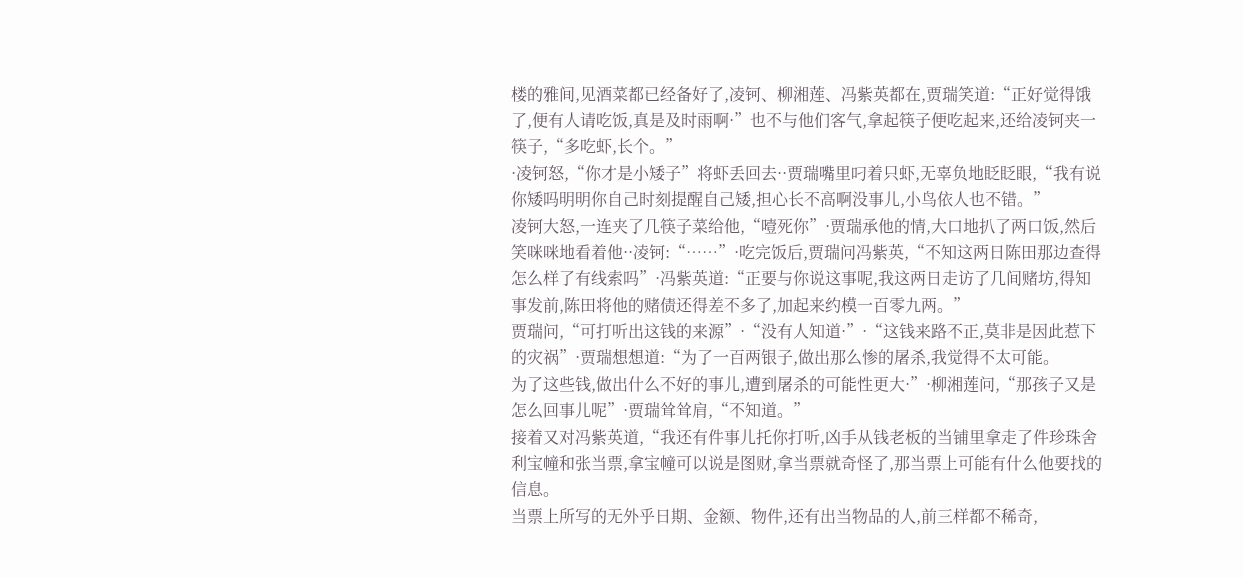楼的雅间,见酒菜都已经备好了,凌钶、柳湘莲、冯紫英都在,贾瑞笑道:“正好觉得饿了,便有人请吃饭,真是及时雨啊·”也不与他们客气,拿起筷子便吃起来,还给凌钶夹一筷子,“多吃虾,长个。”
·凌钶怒,“你才是小矮子”将虾丢回去··贾瑞嘴里叼着只虾,无辜负地眨眨眼,“我有说你矮吗明明你自己时刻提醒自己矮,担心长不高啊没事儿,小鸟依人也不错。”
凌钶大怒,一连夹了几筷子菜给他,“噎死你”·贾瑞承他的情,大口地扒了两口饭,然后笑咪咪地看着他··凌钶:“……”·吃完饭后,贾瑞问冯紫英,“不知这两日陈田那边查得怎么样了有线索吗”·冯紫英道:“正要与你说这事呢,我这两日走访了几间赌坊,得知事发前,陈田将他的赌债还得差不多了,加起来约模一百零九两。”
贾瑞问,“可打听出这钱的来源”·“没有人知道·”·“这钱来路不正,莫非是因此惹下的灾祸”·贾瑞想想道:“为了一百两银子,做出那么惨的屠杀,我觉得不太可能。
为了这些钱,做出什么不好的事儿,遭到屠杀的可能性更大·”·柳湘莲问,“那孩子又是怎么回事儿呢”·贾瑞耸耸肩,“不知道。”
接着又对冯紫英道,“我还有件事儿托你打听,凶手从钱老板的当铺里拿走了件珍珠舍利宝幢和张当票,拿宝幢可以说是图财,拿当票就奇怪了,那当票上可能有什么他要找的信息。
当票上所写的无外乎日期、金额、物件,还有出当物品的人,前三样都不稀奇,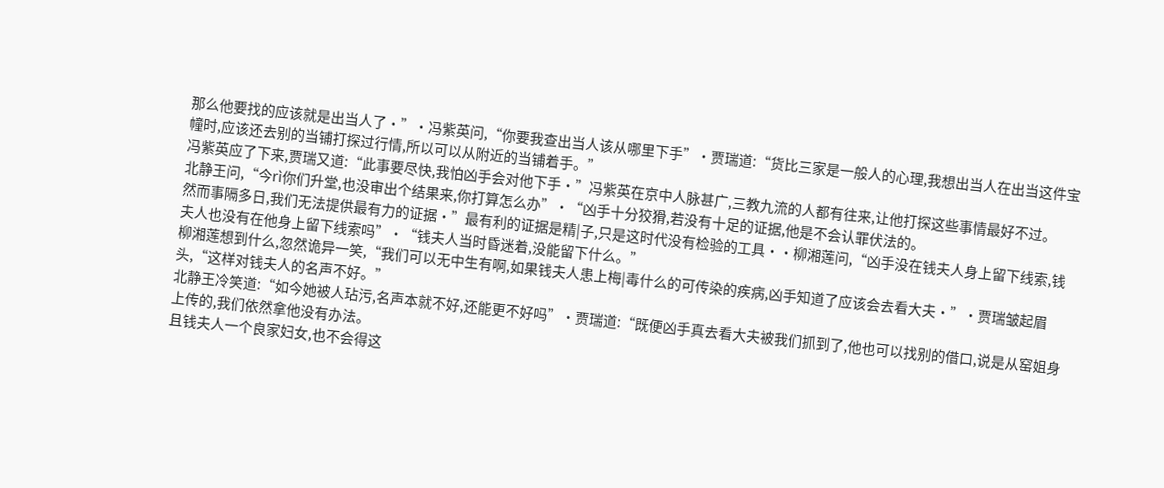那么他要找的应该就是出当人了·”·冯紫英问,“你要我查出当人该从哪里下手”·贾瑞道:“货比三家是一般人的心理,我想出当人在出当这件宝幢时,应该还去别的当铺打探过行情,所以可以从附近的当铺着手。”
冯紫英应了下来,贾瑞又道:“此事要尽快,我怕凶手会对他下手·”冯紫英在京中人脉甚广,三教九流的人都有往来,让他打探这些事情最好不过。
北静王问,“今rì你们升堂,也没审出个结果来,你打算怎么办”·“凶手十分狡猾,若没有十足的证据,他是不会认罪伏法的。
然而事隔多日,我们无法提供最有力的证据·”最有利的证据是精|子,只是这时代没有检验的工具··柳湘莲问,“凶手没在钱夫人身上留下线索,钱夫人也没有在他身上留下线索吗”·“钱夫人当时昏迷着,没能留下什么。”
柳湘莲想到什么,忽然诡异一笑,“我们可以无中生有啊,如果钱夫人患上梅|毒什么的可传染的疾病,凶手知道了应该会去看大夫·”·贾瑞皱起眉头,“这样对钱夫人的名声不好。”
北静王冷笑道:“如今她被人玷污,名声本就不好,还能更不好吗”·贾瑞道:“既便凶手真去看大夫被我们抓到了,他也可以找别的借口,说是从窑姐身上传的,我们依然拿他没有办法。
且钱夫人一个良家妇女,也不会得这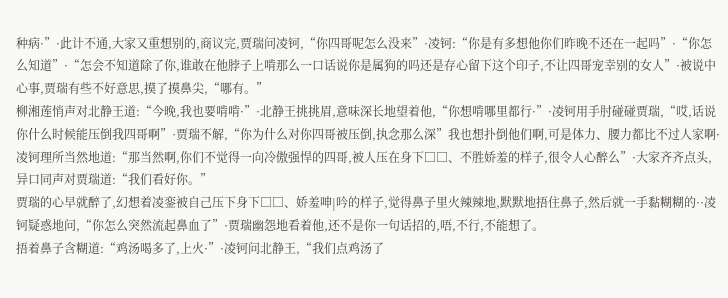种病·”·此计不通,大家又重想别的,商议完,贾瑞问凌钶,“你四哥呢怎么没来”·凌钶:“你是有多想他你们昨晚不还在一起吗”·“你怎么知道”·“怎会不知道除了你,谁敢在他脖子上啃那么一口话说你是属狗的吗还是存心留下这个印子,不让四哥宠幸别的女人”·被说中心事,贾瑞有些不好意思,摸了摸鼻尖,“哪有。”
柳湘莲悄声对北静王道:“今晚,我也要啃啃·”·北静王挑挑眉,意味深长地望着他,“你想啃哪里都行·”·凌钶用手肘碰碰贾瑞,“哎,话说你什么时候能压倒我四哥啊”·贾瑞不解,“你为什么对你四哥被压倒,执念那么深”我也想扑倒他们啊,可是体力、腰力都比不过人家啊·凌钶理所当然地道:“那当然啊,你们不觉得一向冷傲强悍的四哥,被人压在身下□□、不胜娇羞的样子,很令人心醉么”·大家齐齐点头,异口同声对贾瑞道:“我们看好你。”
贾瑞的心早就醉了,幻想着凌銮被自己压下身下□□、娇羞呻|吟的样子,觉得鼻子里火辣辣地,默默地捂住鼻子,然后就一手黏糊糊的··凌钶疑惑地问,“你怎么突然流起鼻血了”·贾瑞幽怨地看着他,还不是你一句话招的,唔,不行,不能想了。
捂着鼻子含糊道:“鸡汤喝多了,上火·”·凌钶问北静王,“我们点鸡汤了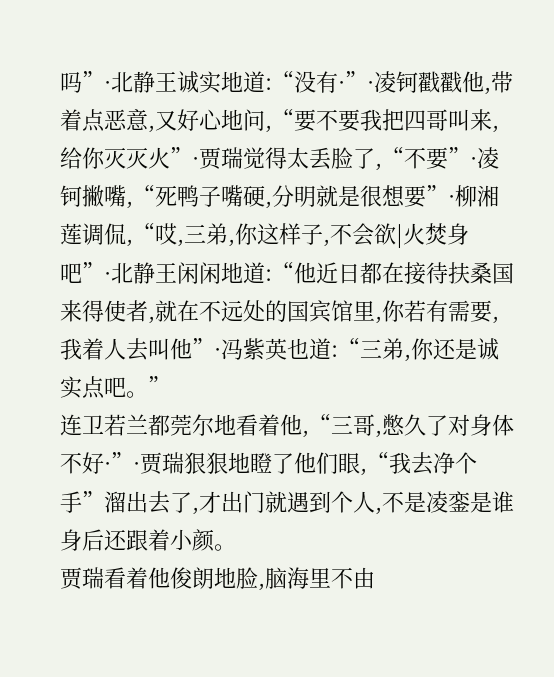吗”·北静王诚实地道:“没有·”·凌钶戳戳他,带着点恶意,又好心地问,“要不要我把四哥叫来,给你灭灭火”·贾瑞觉得太丢脸了,“不要”·凌钶撇嘴,“死鸭子嘴硬,分明就是很想要”·柳湘莲调侃,“哎,三弟,你这样子,不会欲|火焚身吧”·北静王闲闲地道:“他近日都在接待扶桑国来得使者,就在不远处的国宾馆里,你若有需要,我着人去叫他”·冯紫英也道:“三弟,你还是诚实点吧。”
连卫若兰都莞尔地看着他,“三哥,憋久了对身体不好·”·贾瑞狠狠地瞪了他们眼,“我去净个手”溜出去了,才出门就遇到个人,不是凌銮是谁身后还跟着小颜。
贾瑞看着他俊朗地脸,脑海里不由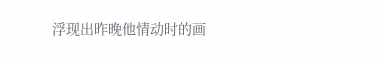浮现出昨晚他情动时的画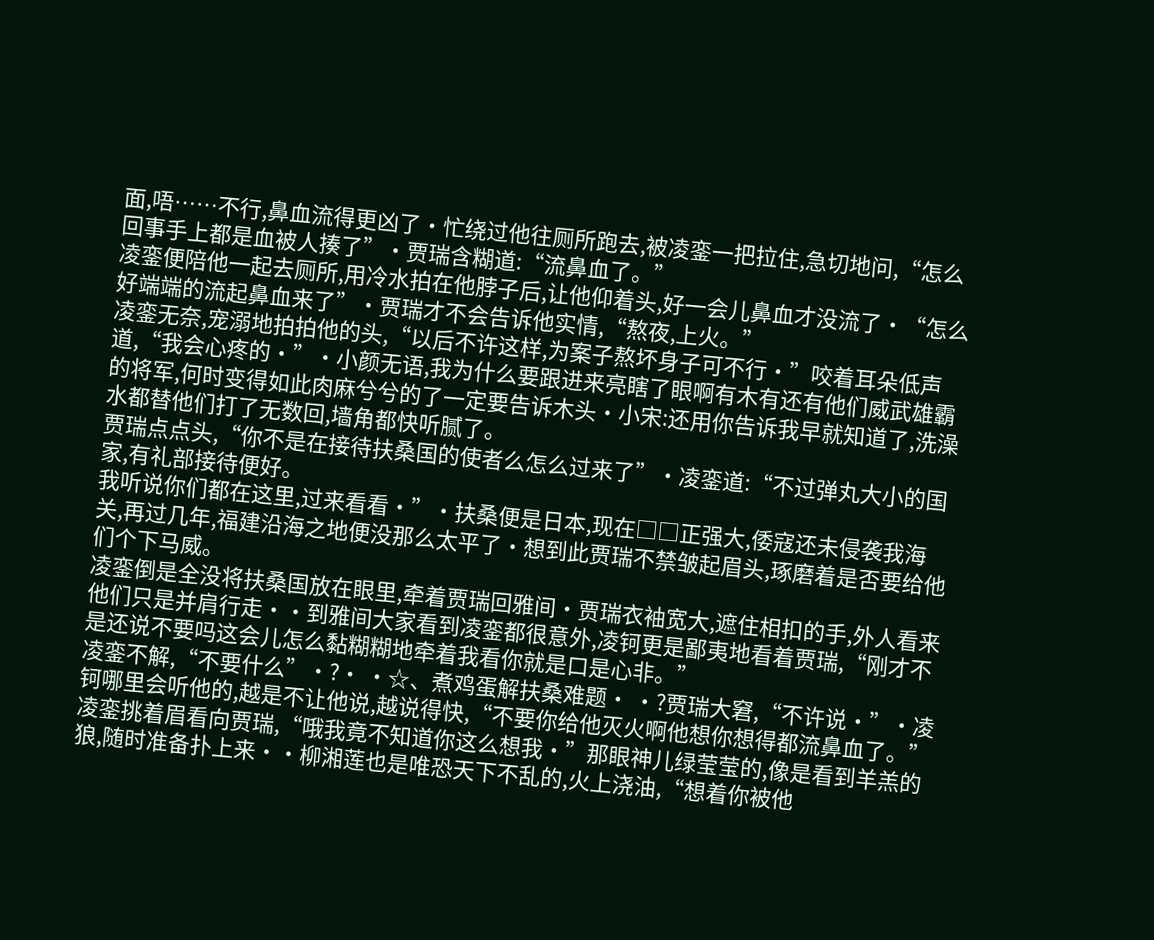面,唔……不行,鼻血流得更凶了·忙绕过他往厕所跑去,被凌銮一把拉住,急切地问,“怎么回事手上都是血被人揍了”·贾瑞含糊道:“流鼻血了。”
凌銮便陪他一起去厕所,用冷水拍在他脖子后,让他仰着头,好一会儿鼻血才没流了·“怎么好端端的流起鼻血来了”·贾瑞才不会告诉他实情,“熬夜,上火。”
凌銮无奈,宠溺地拍拍他的头,“以后不许这样,为案子熬坏身子可不行·”咬着耳朵低声道,“我会心疼的·”·小颜无语,我为什么要跟进来亮瞎了眼啊有木有还有他们威武雄霸的将军,何时变得如此肉麻兮兮的了一定要告诉木头·小宋:还用你告诉我早就知道了,洗澡水都替他们打了无数回,墙角都快听腻了。
贾瑞点点头,“你不是在接待扶桑国的使者么怎么过来了”·凌銮道:“不过弹丸大小的国家,有礼部接待便好。
我听说你们都在这里,过来看看·”·扶桑便是日本,现在□□正强大,倭寇还未侵袭我海关,再过几年,福建沿海之地便没那么太平了·想到此贾瑞不禁皱起眉头,琢磨着是否要给他们个下马威。
凌銮倒是全没将扶桑国放在眼里,牵着贾瑞回雅间·贾瑞衣袖宽大,遮住相扣的手,外人看来他们只是并肩行走··到雅间大家看到凌銮都很意外,凌钶更是鄙夷地看着贾瑞,“刚才不是还说不要吗这会儿怎么黏糊糊地牵着我看你就是口是心非。”
凌銮不解,“不要什么”·?· ·☆、煮鸡蛋解扶桑难题· ·?贾瑞大窘,“不许说·”·凌钶哪里会听他的,越是不让他说,越说得快,“不要你给他灭火啊他想你想得都流鼻血了。”
凌銮挑着眉看向贾瑞,“哦我竟不知道你这么想我·”那眼神儿绿莹莹的,像是看到羊羔的狼,随时准备扑上来··柳湘莲也是唯恐天下不乱的,火上浇油,“想着你被他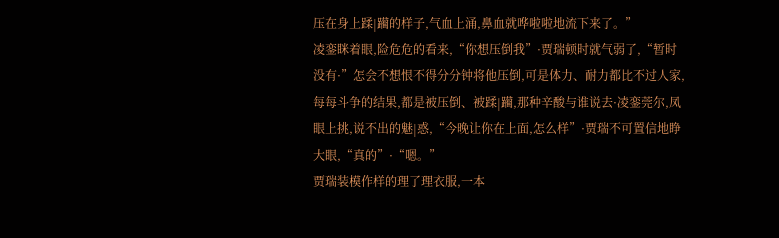压在身上蹂|躏的样子,气血上涌,鼻血就哗啦啦地流下来了。”
凌銮眯着眼,险危危的看来,“你想压倒我”·贾瑞顿时就气弱了,“暂时没有·”怎会不想恨不得分分钟将他压倒,可是体力、耐力都比不过人家,每每斗争的结果,都是被压倒、被蹂|躏,那种辛酸与谁说去·凌銮莞尔,凤眼上挑,说不出的魅|惑,“今晚让你在上面,怎么样”·贾瑞不可置信地睁大眼,“真的”·“嗯。”
贾瑞装模作样的理了理衣服,一本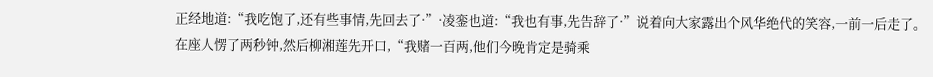正经地道:“我吃饱了,还有些事情,先回去了·”·凌銮也道:“我也有事,先告辞了·”说着向大家露出个风华绝代的笑容,一前一后走了。
在座人愣了两秒钟,然后柳湘莲先开口,“我赌一百两,他们今晚肯定是骑乘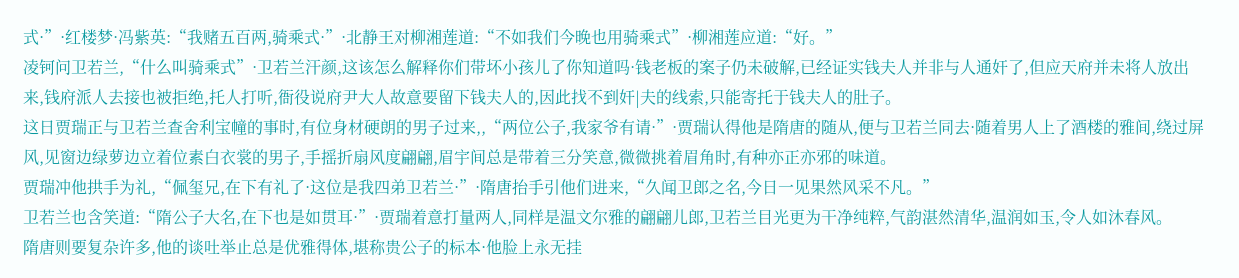式·”·红楼梦·冯紫英:“我赌五百两,骑乘式·”·北静王对柳湘莲道:“不如我们今晚也用骑乘式”·柳湘莲应道:“好。”
凌钶问卫若兰,“什么叫骑乘式”·卫若兰汗颜,这该怎么解释你们带坏小孩儿了你知道吗·钱老板的案子仍未破解,已经证实钱夫人并非与人通奸了,但应天府并未将人放出来,钱府派人去接也被拒绝,托人打听,衙役说府尹大人故意要留下钱夫人的,因此找不到奸|夫的线索,只能寄托于钱夫人的肚子。
这日贾瑞正与卫若兰查舍利宝幢的事时,有位身材硬朗的男子过来,,“两位公子,我家爷有请·”·贾瑞认得他是隋唐的随从,便与卫若兰同去·随着男人上了酒楼的雅间,绕过屏风,见窗边绿萝边立着位素白衣裳的男子,手摇折扇风度翩翩,眉宇间总是带着三分笑意,微微挑着眉角时,有种亦正亦邪的味道。
贾瑞冲他拱手为礼,“佩玺兄,在下有礼了·这位是我四弟卫若兰·”·隋唐抬手引他们进来,“久闻卫郎之名,今日一见果然风采不凡。”
卫若兰也含笑道:“隋公子大名,在下也是如贯耳·”·贾瑞着意打量两人,同样是温文尔雅的翩翩儿郎,卫若兰目光更为干净纯粹,气韵湛然清华,温润如玉,令人如沐春风。
隋唐则要复杂许多,他的谈吐举止总是优雅得体,堪称贵公子的标本·他脸上永无挂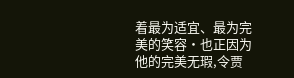着最为适宜、最为完美的笑容·也正因为他的完美无瑕,令贾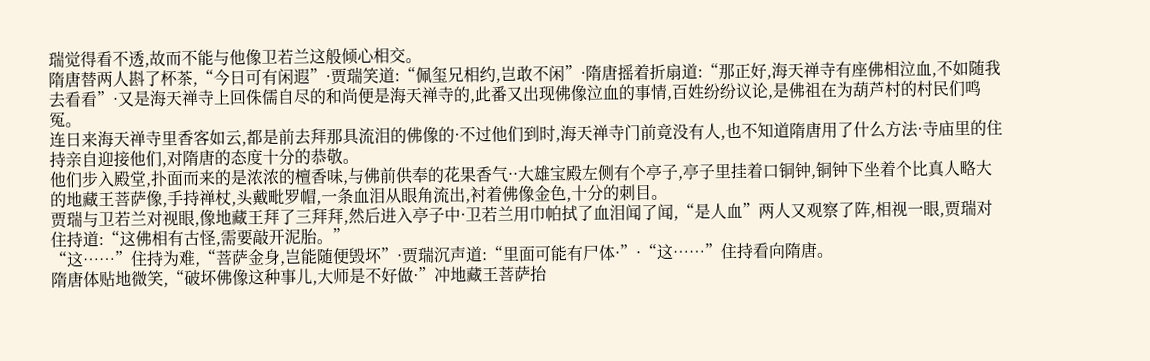瑞觉得看不透,故而不能与他像卫若兰这般倾心相交。
隋唐替两人斟了杯茶,“今日可有闲遐”·贾瑞笑道:“佩玺兄相约,岂敢不闲”·隋唐摇着折扇道:“那正好,海天禅寺有座佛相泣血,不如随我去看看”·又是海天禅寺上回侏儒自尽的和尚便是海天禅寺的,此番又出现佛像泣血的事情,百姓纷纷议论,是佛祖在为葫芦村的村民们鸣冤。
连日来海天禅寺里香客如云,都是前去拜那具流泪的佛像的·不过他们到时,海天禅寺门前竟没有人,也不知道隋唐用了什么方法·寺庙里的住持亲自迎接他们,对隋唐的态度十分的恭敬。
他们步入殿堂,扑面而来的是浓浓的檀香味,与佛前供奉的花果香气··大雄宝殿左侧有个亭子,亭子里挂着口铜钟,铜钟下坐着个比真人略大的地藏王菩萨像,手持禅杖,头戴毗罗帽,一条血泪从眼角流出,衬着佛像金色,十分的刺目。
贾瑞与卫若兰对视眼,像地藏王拜了三拜拜,然后进入亭子中·卫若兰用巾帕拭了血泪闻了闻,“是人血”两人又观察了阵,相视一眼,贾瑞对住持道:“这佛相有古怪,需要敲开泥胎。”
“这……”住持为难,“菩萨金身,岂能随便毁坏”·贾瑞沉声道:“里面可能有尸体·”·“这……”住持看向隋唐。
隋唐体贴地微笑,“破坏佛像这种事儿,大师是不好做·”冲地藏王菩萨抬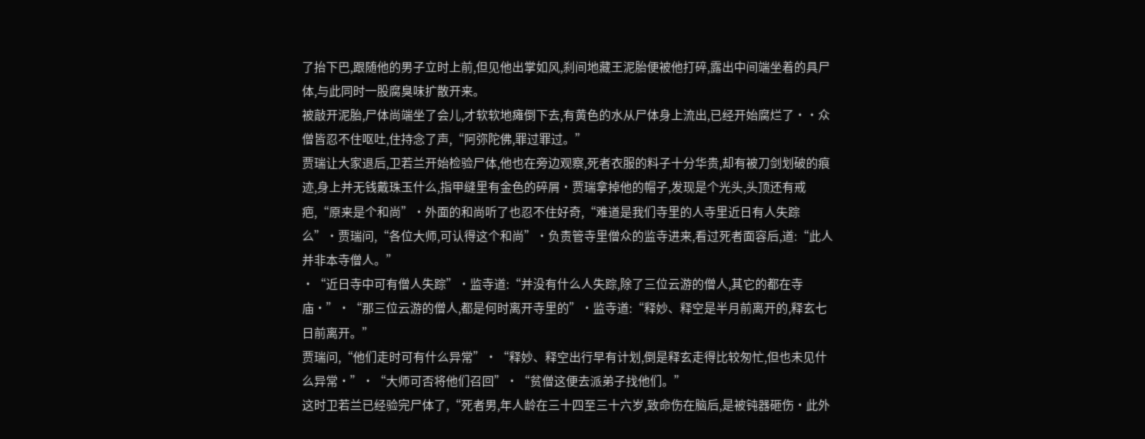了抬下巴,跟随他的男子立时上前,但见他出掌如风,刹间地藏王泥胎便被他打碎,露出中间端坐着的具尸体,与此同时一股腐臭味扩散开来。
被敲开泥胎,尸体尚端坐了会儿,才软软地瘫倒下去,有黄色的水从尸体身上流出,已经开始腐烂了··众僧皆忍不住呕吐,住持念了声,“阿弥陀佛,罪过罪过。”
贾瑞让大家退后,卫若兰开始检验尸体,他也在旁边观察,死者衣服的料子十分华贵,却有被刀剑划破的痕迹,身上并无钱戴珠玉什么,指甲缝里有金色的碎屑·贾瑞拿掉他的帽子,发现是个光头,头顶还有戒疤,“原来是个和尚”·外面的和尚听了也忍不住好奇,“难道是我们寺里的人寺里近日有人失踪么”·贾瑞问,“各位大师,可认得这个和尚”·负责管寺里僧众的监寺进来,看过死者面容后,道:“此人并非本寺僧人。”
·“近日寺中可有僧人失踪”·监寺道:“并没有什么人失踪,除了三位云游的僧人,其它的都在寺庙·”·“那三位云游的僧人,都是何时离开寺里的”·监寺道:“释妙、释空是半月前离开的,释玄七日前离开。”
贾瑞问,“他们走时可有什么异常”·“释妙、释空出行早有计划,倒是释玄走得比较匆忙,但也未见什么异常·”·“大师可否将他们召回”·“贫僧这便去派弟子找他们。”
这时卫若兰已经验完尸体了,“死者男,年人龄在三十四至三十六岁,致命伤在脑后,是被钝器砸伤·此外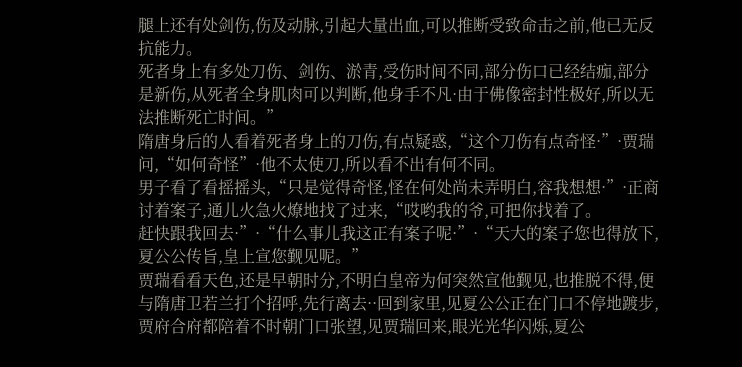腿上还有处剑伤,伤及动脉,引起大量出血,可以推断受致命击之前,他已无反抗能力。
死者身上有多处刀伤、剑伤、淤青,受伤时间不同,部分伤口已经结痂,部分是新伤,从死者全身肌肉可以判断,他身手不凡·由于佛像密封性极好,所以无法推断死亡时间。”
隋唐身后的人看着死者身上的刀伤,有点疑惑,“这个刀伤有点奇怪·”·贾瑞问,“如何奇怪”·他不太使刀,所以看不出有何不同。
男子看了看摇摇头,“只是觉得奇怪,怪在何处尚未弄明白,容我想想·”·正商讨着案子,通儿火急火燎地找了过来,“哎哟我的爷,可把你找着了。
赶快跟我回去·”·“什么事儿我这正有案子呢·”·“天大的案子您也得放下,夏公公传旨,皇上宣您觐见呢。”
贾瑞看看天色,还是早朝时分,不明白皇帝为何突然宣他觐见,也推脱不得,便与隋唐卫若兰打个招呼,先行离去··回到家里,见夏公公正在门口不停地踱步,贾府合府都陪着不时朝门口张望,见贾瑞回来,眼光光华闪烁,夏公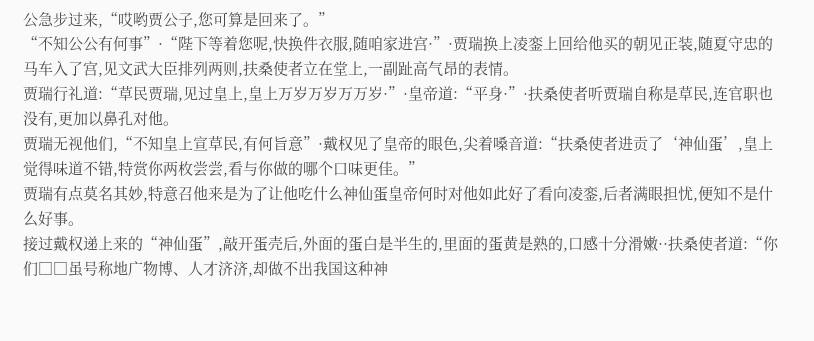公急步过来,“哎哟贾公子,您可算是回来了。”
“不知公公有何事”·“陛下等着您呢,快换件衣服,随咱家进宫·”·贾瑞换上凌銮上回给他买的朝见正装,随夏守忠的马车入了宫,见文武大臣排列两则,扶桑使者立在堂上,一副趾高气昂的表情。
贾瑞行礼道:“草民贾瑞,见过皇上,皇上万岁万岁万万岁·”·皇帝道:“平身·”·扶桑使者听贾瑞自称是草民,连官职也没有,更加以鼻孔对他。
贾瑞无视他们,“不知皇上宣草民,有何旨意”·戴权见了皇帝的眼色,尖着嗓音道:“扶桑使者进贡了‘神仙蛋’,皇上觉得味道不错,特赏你两枚尝尝,看与你做的哪个口味更佳。”
贾瑞有点莫名其妙,特意召他来是为了让他吃什么神仙蛋皇帝何时对他如此好了看向凌銮,后者满眼担忧,便知不是什么好事。
接过戴权递上来的“神仙蛋”,敲开蛋壳后,外面的蛋白是半生的,里面的蛋黄是熟的,口感十分滑嫩··扶桑使者道:“你们□□虽号称地广物博、人才济济,却做不出我国这种神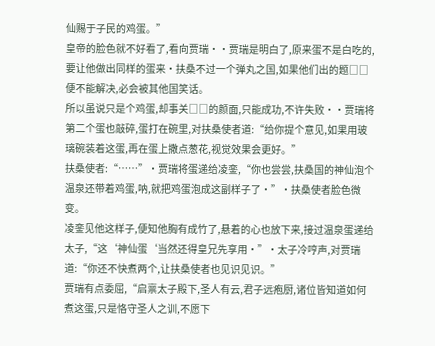仙赐于子民的鸡蛋。”
皇帝的脸色就不好看了,看向贾瑞··贾瑞是明白了,原来蛋不是白吃的,要让他做出同样的蛋来·扶桑不过一个弹丸之国,如果他们出的题□□便不能解决,必会被其他国笑话。
所以虽说只是个鸡蛋,却事关□□的颜面,只能成功,不许失败··贾瑞将第二个蛋也敲碎,蛋打在碗里,对扶桑使者道:“给你提个意见,如果用玻璃碗装着这蛋,再在蛋上撒点葱花,视觉效果会更好。”
扶桑使者:“……”·贾瑞将蛋递给凌銮,“你也尝尝,扶桑国的神仙泡个温泉还带着鸡蛋,呐,就把鸡蛋泡成这副样子了·”·扶桑使者脸色微变。
凌銮见他这样子,便知他胸有成竹了,悬着的心也放下来,接过温泉蛋递给太子,“这‘神仙蛋‘当然还得皇兄先享用·”·太子冷哼声,对贾瑞道:“你还不快煮两个,让扶桑使者也见识见识。”
贾瑞有点委屈,“启禀太子殿下,圣人有云,君子远疱厨,诸位皆知道如何煮这蛋,只是恪守圣人之训,不愿下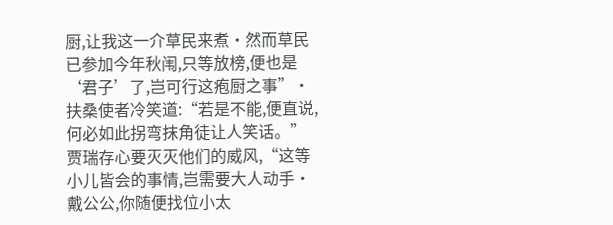厨,让我这一介草民来煮·然而草民已参加今年秋闱,只等放榜,便也是‘君子’了,岂可行这疱厨之事”·扶桑使者冷笑道:“若是不能,便直说,何必如此拐弯抹角徒让人笑话。”
贾瑞存心要灭灭他们的威风,“这等小儿皆会的事情,岂需要大人动手·戴公公,你随便找位小太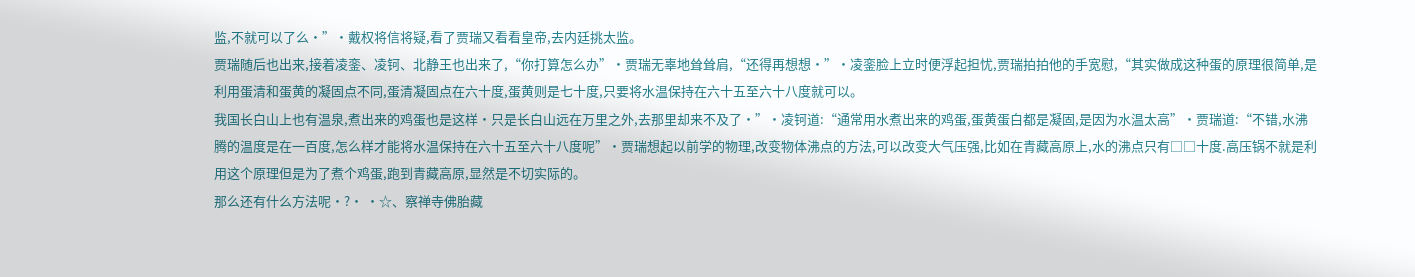监,不就可以了么·”·戴权将信将疑,看了贾瑞又看看皇帝,去内廷挑太监。
贾瑞随后也出来,接着凌銮、凌钶、北静王也出来了,“你打算怎么办”·贾瑞无辜地耸耸肩,“还得再想想·”·凌銮脸上立时便浮起担忧,贾瑞拍拍他的手宽慰,“其实做成这种蛋的原理很简单,是利用蛋清和蛋黄的凝固点不同,蛋清凝固点在六十度,蛋黄则是七十度,只要将水温保持在六十五至六十八度就可以。
我国长白山上也有温泉,煮出来的鸡蛋也是这样·只是长白山远在万里之外,去那里却来不及了·”·凌钶道:“通常用水煮出来的鸡蛋,蛋黄蛋白都是凝固,是因为水温太高”·贾瑞道:“不错,水沸腾的温度是在一百度,怎么样才能将水温保持在六十五至六十八度呢”·贾瑞想起以前学的物理,改变物体沸点的方法,可以改变大气压强,比如在青藏高原上,水的沸点只有□□十度.高压锅不就是利用这个原理但是为了煮个鸡蛋,跑到青藏高原,显然是不切实际的。
那么还有什么方法呢·?· ·☆、察禅寺佛胎藏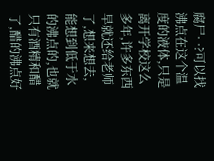腐尸· ·?可以找沸点在这个温度的液体,只是离开学校这么多年,许多东西早就还给老师了,想来想去,能想到低于水的沸点的,也就只有酒精和醋了,醋的沸点好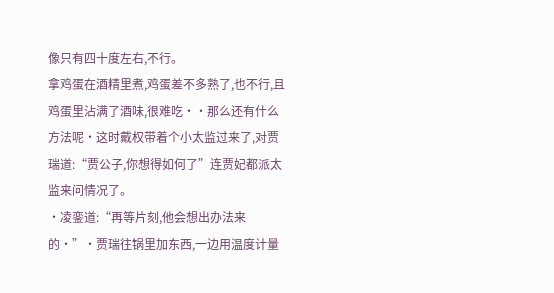像只有四十度左右,不行。
拿鸡蛋在酒精里煮,鸡蛋差不多熟了,也不行,且鸡蛋里沾满了酒味,很难吃··那么还有什么方法呢·这时戴权带着个小太监过来了,对贾瑞道:“贾公子,你想得如何了”连贾妃都派太监来问情况了。
·凌銮道:“再等片刻,他会想出办法来的·”·贾瑞往锅里加东西,一边用温度计量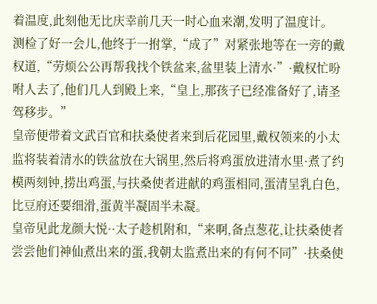着温度,此刻他无比庆幸前几天一时心血来潮,发明了温度计。
测检了好一会儿,他终于一拊掌,“成了”对紧张地等在一旁的戴权道,“劳烦公公再帮我找个铁盆来,盆里装上清水·”·戴权忙吩咐人去了,他们几人到殿上来,“皇上,那孩子已经准备好了,请圣驾移步。”
皇帝便带着文武百官和扶桑使者来到后花园里,戴权领来的小太监将装着清水的铁盆放在大锅里,然后将鸡蛋放进清水里·煮了约模两刻钟,捞出鸡蛋,与扶桑使者进献的鸡蛋相同,蛋清呈乳白色,比豆府还要细滑,蛋黄半凝固半未凝。
皇帝见此龙颜大悦··太子趁机附和,“来啊,备点葱花,让扶桑使者尝尝他们神仙煮出来的蛋,我朝太监煮出来的有何不同”·扶桑使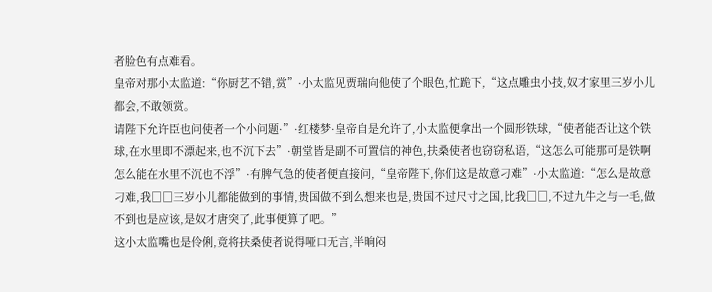者脸色有点难看。
皇帝对那小太监道:“你厨艺不错,赏”·小太监见贾瑞向他使了个眼色,忙跪下,“这点雕虫小技,奴才家里三岁小儿都会,不敢领赏。
请陛下允许臣也问使者一个小问题·”·红楼梦·皇帝自是允许了,小太监便拿出一个圆形铁球,“使者能否让这个铁球,在水里即不漂起来,也不沉下去”·朝堂皆是副不可置信的神色,扶桑使者也窃窃私语,“这怎么可能那可是铁啊怎么能在水里不沉也不浮”·有脾气急的使者便直接问,“皇帝陛下,你们这是故意刁难”·小太监道:“怎么是故意刁难,我□□三岁小儿都能做到的事情,贵国做不到么想来也是,贵国不过尺寸之国,比我□□,不过九牛之与一毛,做不到也是应该,是奴才唐突了,此事便算了吧。”
这小太监嘴也是伶俐,竟将扶桑使者说得哑口无言,半晌闷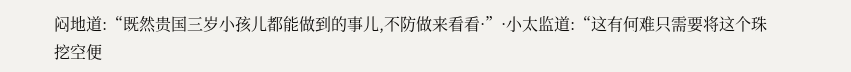闷地道:“既然贵国三岁小孩儿都能做到的事儿,不防做来看看·”·小太监道:“这有何难只需要将这个珠挖空便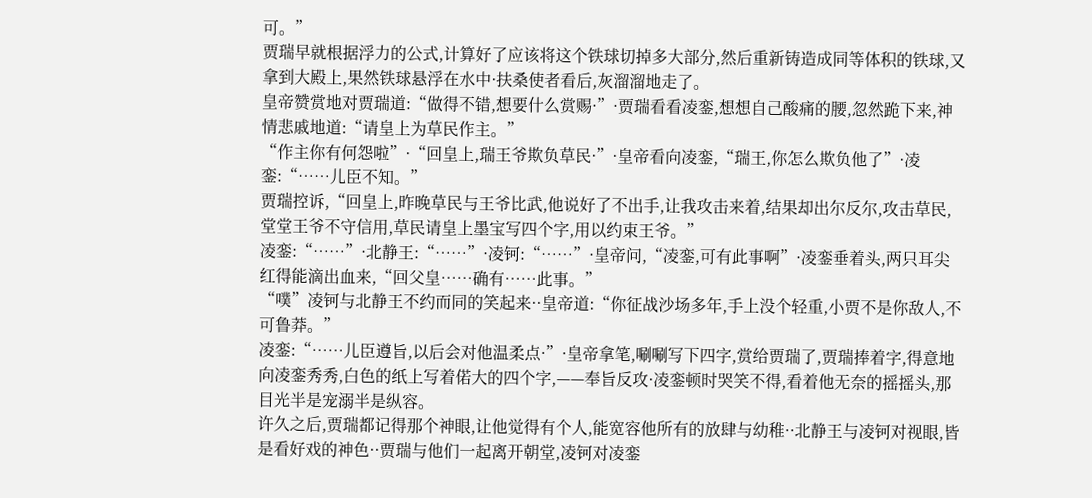可。”
贾瑞早就根据浮力的公式,计算好了应该将这个铁球切掉多大部分,然后重新铸造成同等体积的铁球,又拿到大殿上,果然铁球悬浮在水中·扶桑使者看后,灰溜溜地走了。
皇帝赞赏地对贾瑞道:“做得不错,想要什么赏赐·”·贾瑞看看凌銮,想想自己酸痛的腰,忽然跪下来,神情悲戚地道:“请皇上为草民作主。”
“作主你有何怨啦”·“回皇上,瑞王爷欺负草民·”·皇帝看向凌銮,“瑞王,你怎么欺负他了”·凌銮:“……儿臣不知。”
贾瑞控诉,“回皇上,昨晚草民与王爷比武,他说好了不出手,让我攻击来着,结果却出尔反尔,攻击草民,堂堂王爷不守信用,草民请皇上墨宝写四个字,用以约束王爷。”
凌銮:“……”·北静王:“……”·凌钶:“……”·皇帝问,“凌銮,可有此事啊”·凌銮垂着头,两只耳尖红得能滴出血来,“回父皇……确有……此事。”
“噗”凌钶与北静王不约而同的笑起来··皇帝道:“你征战沙场多年,手上没个轻重,小贾不是你敌人,不可鲁莽。”
凌銮:“……儿臣遵旨,以后会对他温柔点·”·皇帝拿笔,唰唰写下四字,赏给贾瑞了,贾瑞捧着字,得意地向凌銮秀秀,白色的纸上写着偌大的四个字,——奉旨反攻·凌銮顿时哭笑不得,看着他无奈的摇摇头,那目光半是宠溺半是纵容。
许久之后,贾瑞都记得那个神眼,让他觉得有个人,能宽容他所有的放肆与幼稚··北静王与凌钶对视眼,皆是看好戏的神色··贾瑞与他们一起离开朝堂,凌钶对凌銮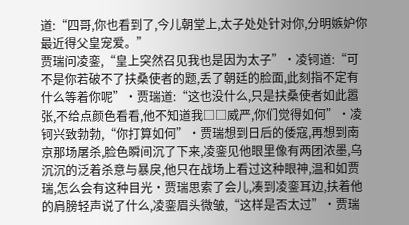道:“四哥,你也看到了,今儿朝堂上,太子处处针对你,分明嫉妒你最近得父皇宠爱。”
贾瑞问凌銮,“皇上突然召见我也是因为太子”·凌钶道:“可不是你若破不了扶桑使者的题,丢了朝廷的脸面,此刻指不定有什么等着你呢”·贾瑞道:“这也没什么,只是扶桑使者如此嚣张,不给点颜色看看,他不知道我□□威严,你们觉得如何”·凌钶兴致勃勃,“你打算如何”·贾瑞想到日后的倭寇,再想到南京那场屠杀,脸色瞬间沉了下来,凌銮见他眼里像有两团浓墨,乌沉沉的泛着杀意与暴戾,他只在战场上看过这种眼神,温和如贾瑞,怎么会有这种目光·贾瑞思索了会儿,凑到凌銮耳边,扶着他的肩膀轻声说了什么,凌銮眉头微皱,“这样是否太过”·贾瑞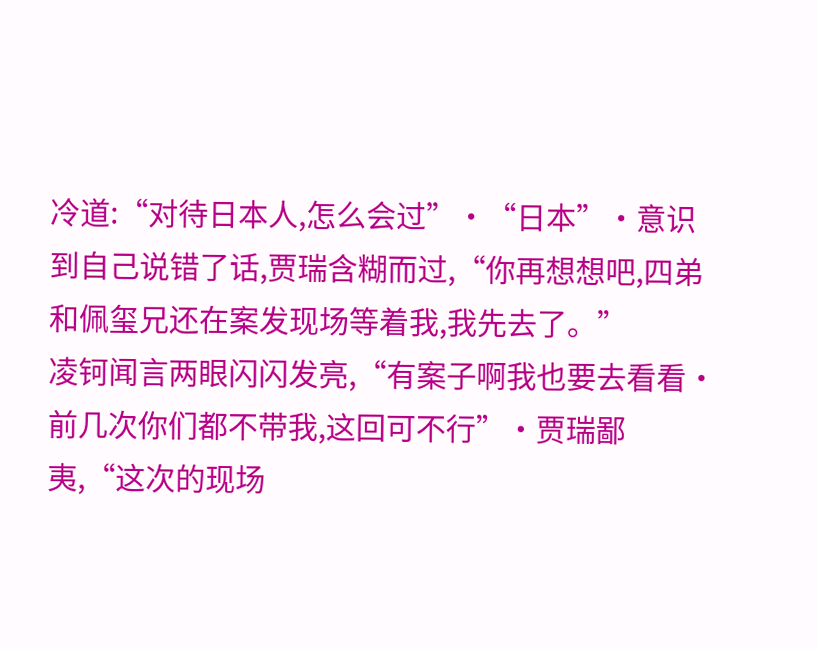冷道:“对待日本人,怎么会过”·“日本”·意识到自己说错了话,贾瑞含糊而过,“你再想想吧,四弟和佩玺兄还在案发现场等着我,我先去了。”
凌钶闻言两眼闪闪发亮,“有案子啊我也要去看看·前几次你们都不带我,这回可不行”·贾瑞鄙夷,“这次的现场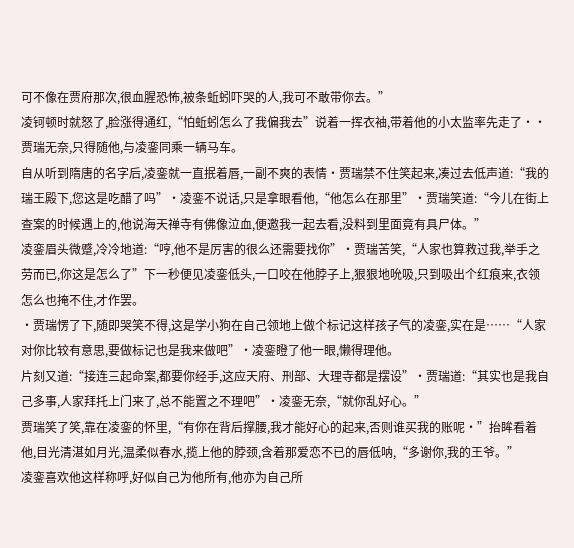可不像在贾府那次,很血腥恐怖,被条蚯蚓吓哭的人,我可不敢带你去。”
凌钶顿时就怒了,脸涨得通红,“怕蚯蚓怎么了我偏我去”说着一挥衣袖,带着他的小太监率先走了··贾瑞无奈,只得随他,与凌銮同乘一辆马车。
自从听到隋唐的名字后,凌銮就一直抿着唇,一副不爽的表情·贾瑞禁不住笑起来,凑过去低声道:“我的瑞王殿下,您这是吃醋了吗”·凌銮不说话,只是拿眼看他,“他怎么在那里”·贾瑞笑道:“今儿在街上查案的时候遇上的,他说海天禅寺有佛像泣血,便邀我一起去看,没料到里面竟有具尸体。”
凌銮眉头微蹙,冷冷地道:“哼,他不是厉害的很么还需要找你”·贾瑞苦笑,“人家也算救过我,举手之劳而已,你这是怎么了”下一秒便见凌銮低头,一口咬在他脖子上,狠狠地吮吸,只到吸出个红痕来,衣领怎么也掩不住,才作罢。
·贾瑞愣了下,随即哭笑不得,这是学小狗在自己领地上做个标记这样孩子气的凌銮,实在是……“人家对你比较有意思,要做标记也是我来做吧”·凌銮瞪了他一眼,懒得理他。
片刻又道:“接连三起命案,都要你经手,这应天府、刑部、大理寺都是摆设”·贾瑞道:“其实也是我自己多事,人家拜托上门来了,总不能置之不理吧”·凌銮无奈,“就你乱好心。”
贾瑞笑了笑,靠在凌銮的怀里,“有你在背后撑腰,我才能好心的起来,否则谁买我的账呢·”抬眸看着他,目光清湛如月光,温柔似春水,揽上他的脖颈,含着那爱恋不已的唇低呐,“多谢你,我的王爷。”
凌銮喜欢他这样称呼,好似自己为他所有,他亦为自己所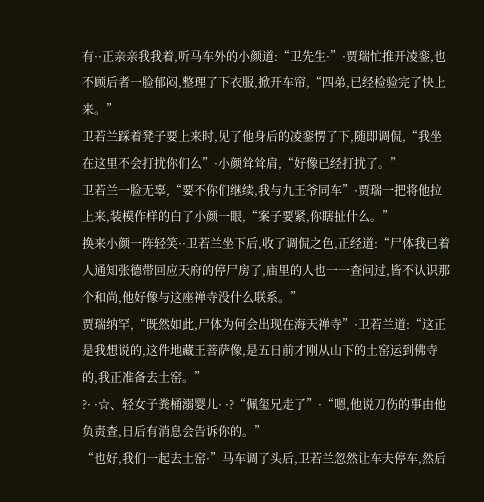有··正亲亲我我着,听马车外的小颜道:“卫先生·”·贾瑞忙推开凌銮,也不顾后者一脸郁闷,整理了下衣服,掀开车帘,“四弟,已经检验完了快上来。”
卫若兰踩着凳子要上来时,见了他身后的凌銮愣了下,随即调侃,“我坐在这里不会打扰你们么”·小颜耸耸肩,“好像已经打扰了。”
卫若兰一脸无辜,“要不你们继续,我与九王爷同车”·贾瑞一把将他拉上来,装模作样的白了小颜一眼,“案子要紧,你瞎扯什么。”
换来小颜一阵轻笑··卫若兰坐下后,收了调侃之色,正经道:“尸体我已着人通知张德带回应天府的停尸房了,庙里的人也一一查问过,皆不认识那个和尚,他好像与这座禅寺没什么联系。”
贾瑞纳罕,“既然如此,尸体为何会出现在海天禅寺”·卫若兰道:“这正是我想说的,这件地藏王菩萨像,是五日前才刚从山下的土窑运到佛寺的,我正准备去土窑。”
?· ·☆、轻女子粪桶溺婴儿· ·?“佩玺兄走了”·“嗯,他说刀伤的事由他负责查,日后有消息会告诉你的。”
“也好,我们一起去土窑·”马车调了头后,卫若兰忽然让车夫停车,然后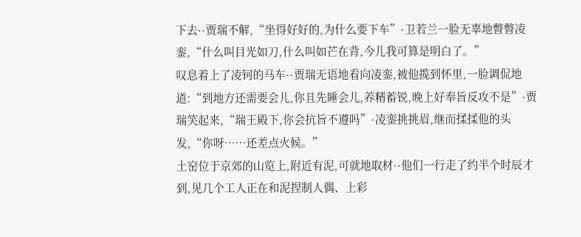下去··贾瑞不解,“坐得好好的,为什么要下车”·卫若兰一脸无辜地瞥瞥凌銮,“什么叫目光如刀,什么叫如芒在背,今儿我可算是明白了。”
叹息着上了凌钶的马车··贾瑞无语地看向凌銮,被他揽到怀里,一脸调侃地道:“到地方还需要会儿,你且先睡会儿,养精蓄锐,晚上好奉旨反攻不是”·贾瑞笑起来,“瑞王殿下,你会抗旨不遵吗”·凌銮挑挑眉,继而揉揉他的头发,“你呀……还差点火候。”
土窑位于京郊的山览上,附近有泥,可就地取材··他们一行走了约半个时辰才到,见几个工人正在和泥捏制人偶、上彩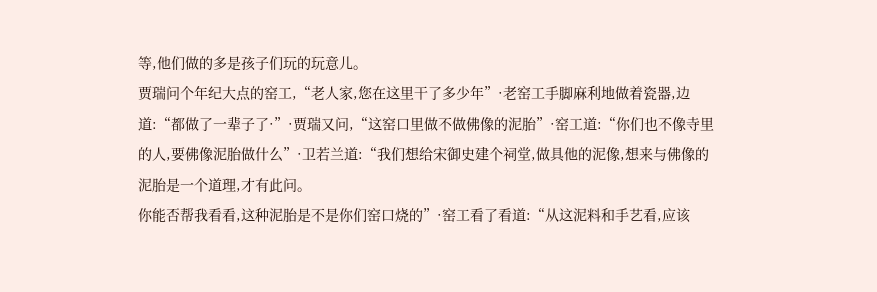等,他们做的多是孩子们玩的玩意儿。
贾瑞问个年纪大点的窑工,“老人家,您在这里干了多少年”·老窑工手脚麻利地做着瓷器,边道:“都做了一辈子了·”·贾瑞又问,“这窑口里做不做佛像的泥胎”·窑工道:“你们也不像寺里的人,要佛像泥胎做什么”·卫若兰道:“我们想给宋御史建个祠堂,做具他的泥像,想来与佛像的泥胎是一个道理,才有此问。
你能否帮我看看,这种泥胎是不是你们窑口烧的”·窑工看了看道:“从这泥料和手艺看,应该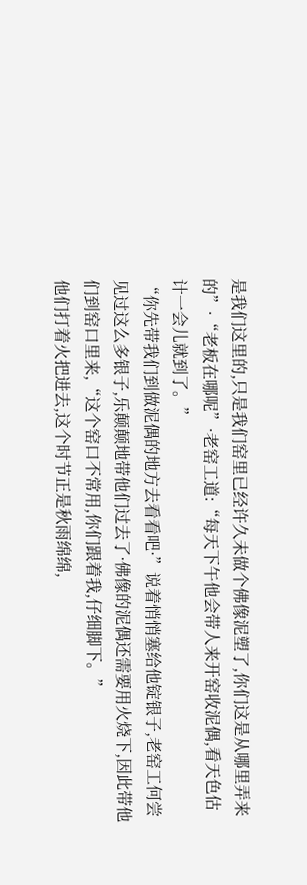是我们这里的,只是我们窑里已经许久未做个佛像泥塑了,你们这是从哪里弄来的”·“老板在哪呢”·老窑工道:“每天下午他会带人来开窑收泥偶,看天色估计一会儿就到了。”
“你先带我们到做泥偶的地方去看看吧·”说着悄悄塞给他锭银子,老窑工何尝见过这么多银子,乐颠颠地带他们过去了·佛像的泥偶还需要用火烧下,因此带他们到窑口里来,“这个窑口不常用,你们跟着我,仔细脚下。”
他们打着火把进去,这个时节正是秋雨绵绵,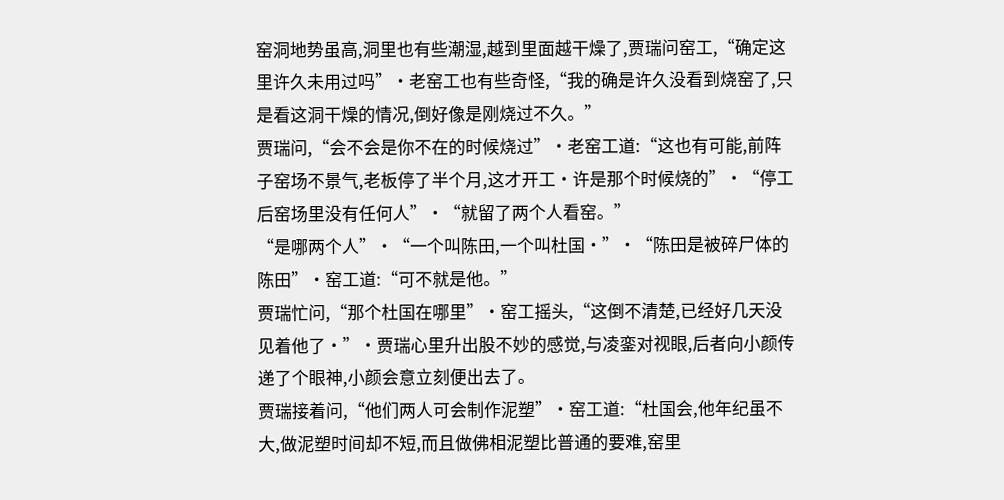窑洞地势虽高,洞里也有些潮湿,越到里面越干燥了,贾瑞问窑工,“确定这里许久未用过吗”·老窑工也有些奇怪,“我的确是许久没看到烧窑了,只是看这洞干燥的情况,倒好像是刚烧过不久。”
贾瑞问,“会不会是你不在的时候烧过”·老窑工道:“这也有可能,前阵子窑场不景气,老板停了半个月,这才开工·许是那个时候烧的”·“停工后窑场里没有任何人”·“就留了两个人看窑。”
“是哪两个人”·“一个叫陈田,一个叫杜国·”·“陈田是被碎尸体的陈田”·窑工道:“可不就是他。”
贾瑞忙问,“那个杜国在哪里”·窑工摇头,“这倒不清楚,已经好几天没见着他了·”·贾瑞心里升出股不妙的感觉,与凌銮对视眼,后者向小颜传递了个眼神,小颜会意立刻便出去了。
贾瑞接着问,“他们两人可会制作泥塑”·窑工道:“杜国会,他年纪虽不大,做泥塑时间却不短,而且做佛相泥塑比普通的要难,窑里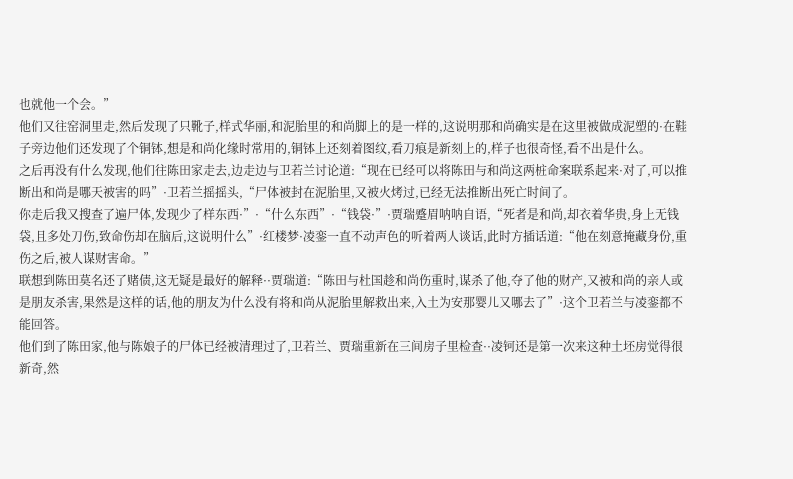也就他一个会。”
他们又往窑洞里走,然后发现了只靴子,样式华丽,和泥胎里的和尚脚上的是一样的,这说明那和尚确实是在这里被做成泥塑的·在鞋子旁边他们还发现了个铜钵,想是和尚化缘时常用的,铜钵上还刻着图纹,看刀痕是新刻上的,样子也很奇怪,看不出是什么。
之后再没有什么发现,他们往陈田家走去,边走边与卫若兰讨论道:“现在已经可以将陈田与和尚这两桩命案联系起来·对了,可以推断出和尚是哪天被害的吗”·卫若兰摇摇头,“尸体被封在泥胎里,又被火烤过,已经无法推断出死亡时间了。
你走后我又搜查了遍尸体,发现少了样东西·”·“什么东西”·“钱袋·”·贾瑞蹙眉呐呐自语,“死者是和尚,却衣着华贵,身上无钱袋,且多处刀伤,致命伤却在脑后,这说明什么”·红楼梦·凌銮一直不动声色的听着两人谈话,此时方插话道:“他在刻意掩藏身份,重伤之后,被人谋财害命。”
联想到陈田莫名还了赌债,这无疑是最好的解释··贾瑞道:“陈田与杜国趁和尚伤重时,谋杀了他,夺了他的财产,又被和尚的亲人或是朋友杀害,果然是这样的话,他的朋友为什么没有将和尚从泥胎里解救出来,入土为安那婴儿又哪去了”·这个卫若兰与凌銮都不能回答。
他们到了陈田家,他与陈娘子的尸体已经被清理过了,卫若兰、贾瑞重新在三间房子里检查··凌钶还是第一次来这种土坯房觉得很新奇,然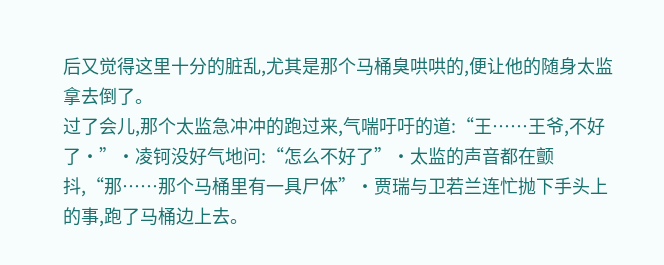后又觉得这里十分的脏乱,尤其是那个马桶臭哄哄的,便让他的随身太监拿去倒了。
过了会儿,那个太监急冲冲的跑过来,气喘吁吁的道:“王……王爷,不好了·”·凌钶没好气地问:“怎么不好了”·太监的声音都在颤抖,“那……那个马桶里有一具尸体”·贾瑞与卫若兰连忙抛下手头上的事,跑了马桶边上去。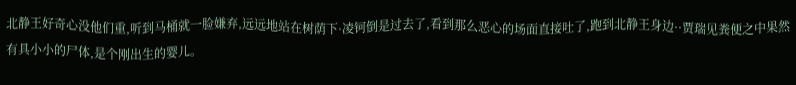北静王好奇心没他们重,听到马桶就一脸嫌弃,远远地站在树荫下·凌钶倒是过去了,看到那么恶心的场面直接吐了,跑到北静王身边··贾瑞见粪便之中果然有具小小的尸体,是个刚出生的婴儿。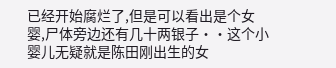已经开始腐烂了,但是可以看出是个女婴,尸体旁边还有几十两银子··这个小婴儿无疑就是陈田刚出生的女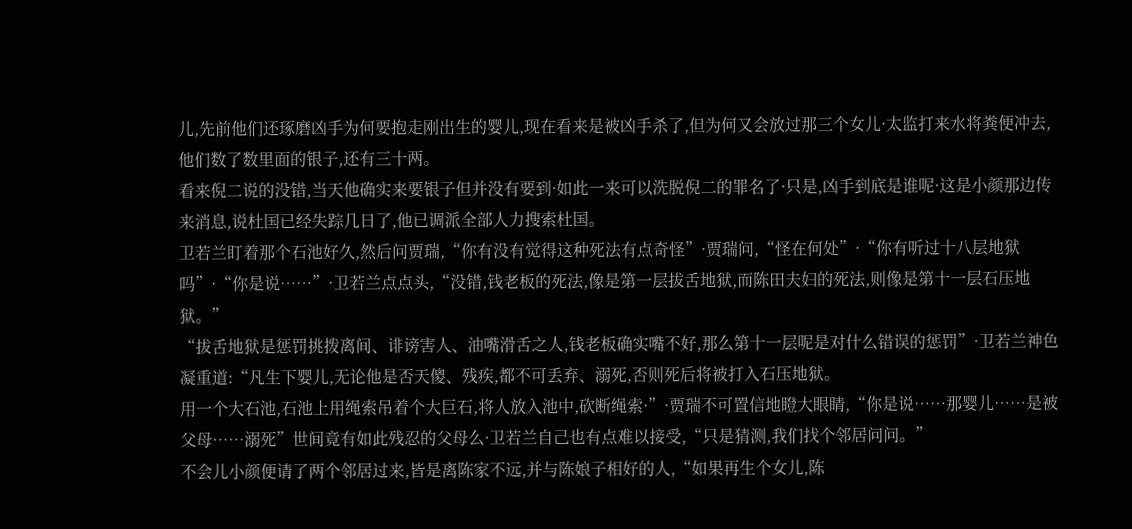儿,先前他们还琢磨凶手为何要抱走刚出生的婴儿,现在看来是被凶手杀了,但为何又会放过那三个女儿·太监打来水将粪便冲去,他们数了数里面的银子,还有三十两。
看来倪二说的没错,当天他确实来要银子但并没有要到·如此一来可以洗脱倪二的罪名了·只是,凶手到底是谁呢·这是小颜那边传来消息,说杜国已经失踪几日了,他已调派全部人力搜索杜国。
卫若兰盯着那个石池好久,然后问贾瑞,“你有没有觉得这种死法有点奇怪”·贾瑞问,“怪在何处”·“你有听过十八层地狱吗”·“你是说……”·卫若兰点点头,“没错,钱老板的死法,像是第一层拔舌地狱,而陈田夫妇的死法,则像是第十一层石压地狱。”
“拔舌地狱是惩罚挑拨离间、诽谤害人、油嘴滑舌之人,钱老板确实嘴不好,那么第十一层呢是对什么错误的惩罚”·卫若兰神色凝重道:“凡生下婴儿,无论他是否天傻、残疾,都不可丢弃、溺死,否则死后将被打入石压地狱。
用一个大石池,石池上用绳索吊着个大巨石,将人放入池中,砍断绳索·”·贾瑞不可置信地瞪大眼睛,“你是说……那婴儿……是被父母……溺死”世间竟有如此残忍的父母么·卫若兰自己也有点难以接受,“只是猜测,我们找个邻居问问。”
不会儿小颜便请了两个邻居过来,皆是离陈家不远,并与陈娘子相好的人,“如果再生个女儿,陈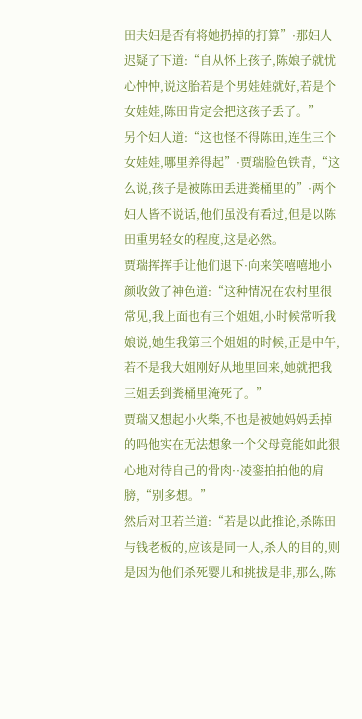田夫妇是否有将她扔掉的打算”·那妇人迟疑了下道:“自从怀上孩子,陈娘子就忧心忡忡,说这胎若是个男娃娃就好,若是个女娃娃,陈田肯定会把这孩子丢了。”
另个妇人道:“这也怪不得陈田,连生三个女娃娃,哪里养得起”·贾瑞脸色铁青,“这么说,孩子是被陈田丢进粪桶里的”·两个妇人皆不说话,他们虽没有看过,但是以陈田重男轻女的程度,这是必然。
贾瑞挥挥手让他们退下·向来笑嘻嘻地小颜收敛了神色道:“这种情况在农村里很常见,我上面也有三个姐姐,小时候常听我娘说,她生我第三个姐姐的时候,正是中午,若不是我大姐刚好从地里回来,她就把我三姐丢到粪桶里淹死了。”
贾瑞又想起小火柴,不也是被她妈妈丢掉的吗他实在无法想象一个父母竟能如此狠心地对待自己的骨肉··凌銮拍拍他的肩膀,“别多想。”
然后对卫若兰道:“若是以此推论,杀陈田与钱老板的,应该是同一人,杀人的目的,则是因为他们杀死婴儿和挑拔是非,那么,陈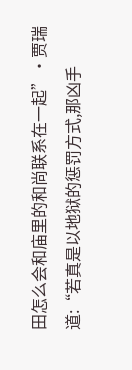田怎么会和庙里的和尚联系在一起”·贾瑞道:“若真是以地狱的惩罚方式,那凶手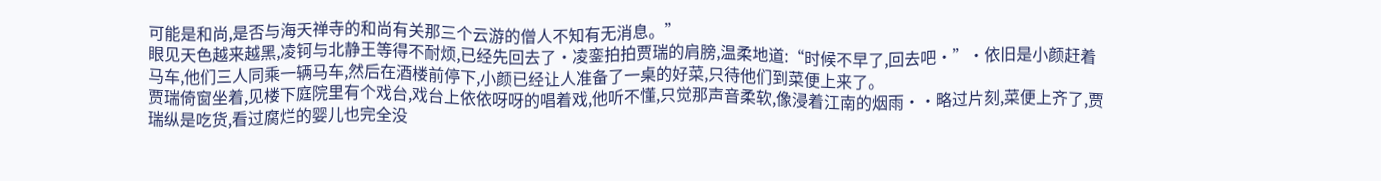可能是和尚,是否与海天禅寺的和尚有关那三个云游的僧人不知有无消息。”
眼见天色越来越黑,凌钶与北静王等得不耐烦,已经先回去了·凌銮拍拍贾瑞的肩膀,温柔地道:“时候不早了,回去吧·”·依旧是小颜赶着马车,他们三人同乘一辆马车,然后在酒楼前停下,小颜已经让人准备了一桌的好菜,只待他们到菜便上来了。
贾瑞倚窗坐着,见楼下庭院里有个戏台,戏台上依依呀呀的唱着戏,他听不懂,只觉那声音柔软,像浸着江南的烟雨··略过片刻,菜便上齐了,贾瑞纵是吃货,看过腐烂的婴儿也完全没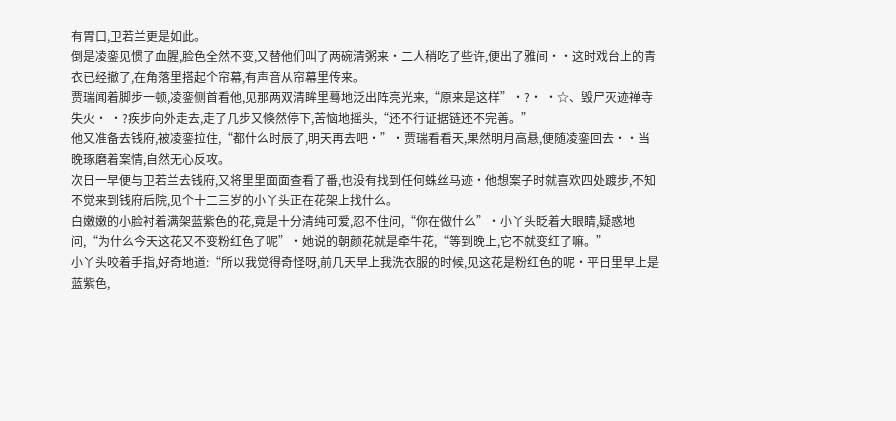有胃口,卫若兰更是如此。
倒是凌銮见惯了血腥,脸色全然不变,又替他们叫了两碗清粥来·二人稍吃了些许,便出了雅间··这时戏台上的青衣已经撤了,在角落里搭起个帘幕,有声音从帘幕里传来。
贾瑞闻着脚步一顿,凌銮侧首看他,见那两双清眸里蓦地泛出阵亮光来,“原来是这样”·?· ·☆、毁尸灭迹禅寺失火· ·?疾步向外走去,走了几步又倏然停下,苦恼地摇头,“还不行证据链还不完善。”
他又准备去钱府,被凌銮拉住,“都什么时辰了,明天再去吧·”·贾瑞看看天,果然明月高悬,便随凌銮回去··当晚琢磨着案情,自然无心反攻。
次日一早便与卫若兰去钱府,又将里里面面查看了番,也没有找到任何蛛丝马迹·他想案子时就喜欢四处踱步,不知不觉来到钱府后院,见个十二三岁的小丫头正在花架上找什么。
白嫩嫩的小脸衬着满架蓝紫色的花,竟是十分清纯可爱,忍不住问,“你在做什么”·小丫头眨着大眼睛,疑惑地问,“为什么今天这花又不变粉红色了呢”·她说的朝颜花就是牵牛花,“等到晚上,它不就变红了嘛。”
小丫头咬着手指,好奇地道:“所以我觉得奇怪呀,前几天早上我洗衣服的时候,见这花是粉红色的呢·平日里早上是蓝紫色,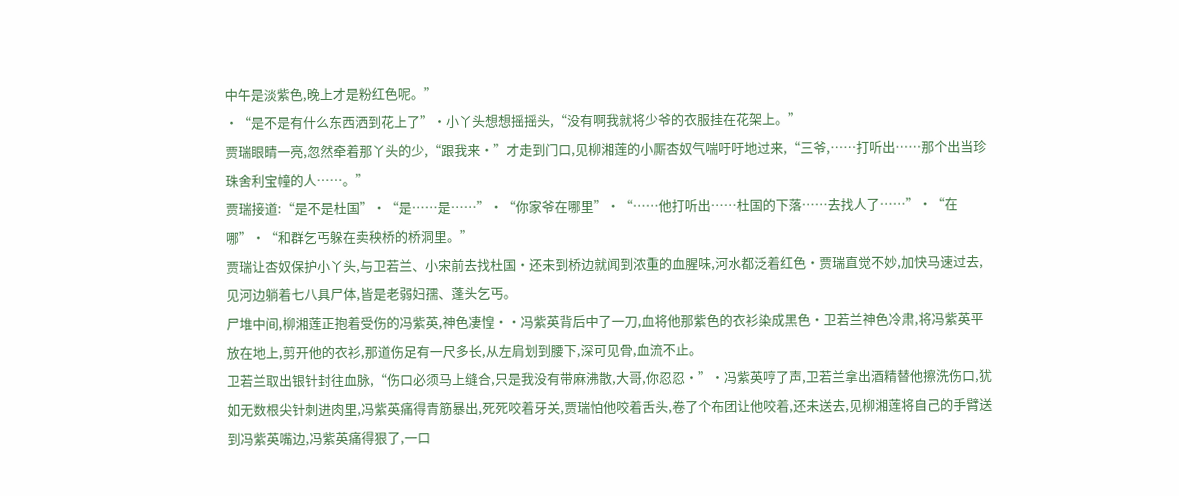中午是淡紫色,晚上才是粉红色呢。”
·“是不是有什么东西洒到花上了”·小丫头想想摇摇头,“没有啊我就将少爷的衣服挂在花架上。”
贾瑞眼睛一亮,忽然牵着那丫头的少,“跟我来·”才走到门口,见柳湘莲的小厮杏奴气喘吁吁地过来,“三爷,……打听出……那个出当珍珠舍利宝幢的人……。”
贾瑞接道:“是不是杜国”·“是……是……”·“你家爷在哪里”·“……他打听出……杜国的下落……去找人了……”·“在哪”·“和群乞丐躲在卖秧桥的桥洞里。”
贾瑞让杏奴保护小丫头,与卫若兰、小宋前去找杜国·还未到桥边就闻到浓重的血腥味,河水都泛着红色·贾瑞直觉不妙,加快马速过去,见河边躺着七八具尸体,皆是老弱妇孺、蓬头乞丐。
尸堆中间,柳湘莲正抱着受伤的冯紫英,神色凄惶··冯紫英背后中了一刀,血将他那紫色的衣衫染成黑色·卫若兰神色冷肃,将冯紫英平放在地上,剪开他的衣衫,那道伤足有一尺多长,从左肩划到腰下,深可见骨,血流不止。
卫若兰取出银针封往血脉,“伤口必须马上缝合,只是我没有带麻沸散,大哥,你忍忍·”·冯紫英哼了声,卫若兰拿出酒精替他擦洗伤口,犹如无数根尖针刺进肉里,冯紫英痛得青筋暴出,死死咬着牙关,贾瑞怕他咬着舌头,卷了个布团让他咬着,还未送去,见柳湘莲将自己的手臂送到冯紫英嘴边,冯紫英痛得狠了,一口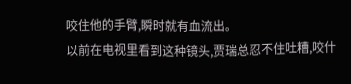咬住他的手臂,瞬时就有血流出。
以前在电视里看到这种镜头,贾瑞总忍不住吐糟,咬什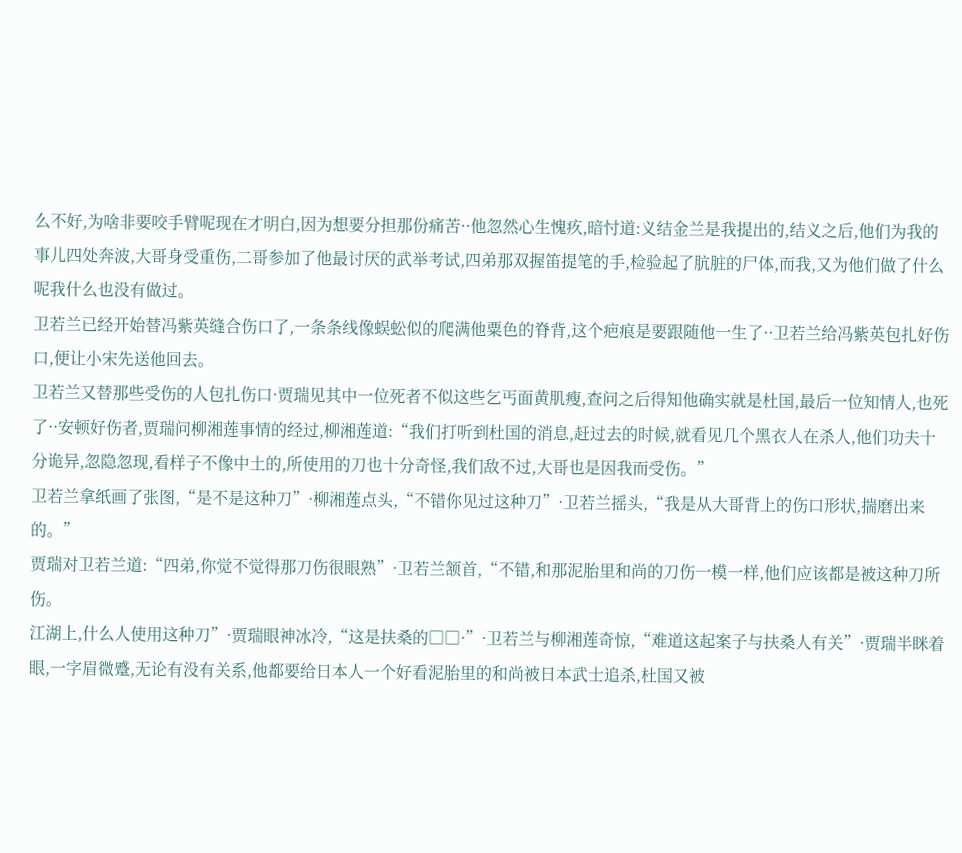么不好,为啥非要咬手臂呢现在才明白,因为想要分担那份痛苦··他忽然心生愧疚,暗忖道:义结金兰是我提出的,结义之后,他们为我的事儿四处奔波,大哥身受重伤,二哥参加了他最讨厌的武举考试,四弟那双握笛提笔的手,检验起了肮脏的尸体,而我,又为他们做了什么呢我什么也没有做过。
卫若兰已经开始替冯紫英缝合伤口了,一条条线像蜈蚣似的爬满他粟色的脊背,这个疤痕是要跟随他一生了··卫若兰给冯紫英包扎好伤口,便让小宋先送他回去。
卫若兰又替那些受伤的人包扎伤口·贾瑞见其中一位死者不似这些乞丐面黄肌瘦,查问之后得知他确实就是杜国,最后一位知情人,也死了··安顿好伤者,贾瑞问柳湘莲事情的经过,柳湘莲道:“我们打听到杜国的消息,赶过去的时候,就看见几个黑衣人在杀人,他们功夫十分诡异,忽隐忽现,看样子不像中土的,所使用的刀也十分奇怪,我们敌不过,大哥也是因我而受伤。”
卫若兰拿纸画了张图,“是不是这种刀”·柳湘莲点头,“不错你见过这种刀”·卫若兰摇头,“我是从大哥背上的伤口形状,揣磨出来的。”
贾瑞对卫若兰道:“四弟,你觉不觉得那刀伤很眼熟”·卫若兰颔首,“不错,和那泥胎里和尚的刀伤一模一样,他们应该都是被这种刀所伤。
江湖上,什么人使用这种刀”·贾瑞眼神冰冷,“这是扶桑的□□·”·卫若兰与柳湘莲奇惊,“难道这起案子与扶桑人有关”·贾瑞半眯着眼,一字眉微蹙,无论有没有关系,他都要给日本人一个好看泥胎里的和尚被日本武士追杀,杜国又被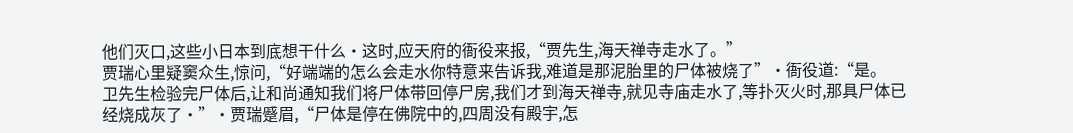他们灭口,这些小日本到底想干什么·这时,应天府的衙役来报,“贾先生,海天禅寺走水了。”
贾瑞心里疑窦众生,惊问,“好端端的怎么会走水你特意来告诉我,难道是那泥胎里的尸体被烧了”·衙役道:“是。
卫先生检验完尸体后,让和尚通知我们将尸体带回停尸房,我们才到海天禅寺,就见寺庙走水了,等扑灭火时,那具尸体已经烧成灰了·”·贾瑞蹙眉,“尸体是停在佛院中的,四周没有殿宇,怎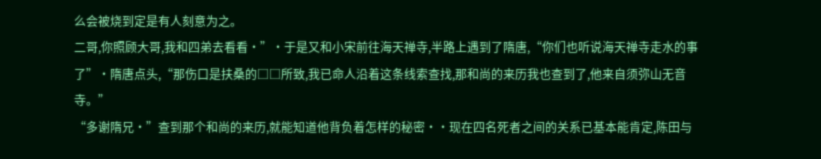么会被烧到定是有人刻意为之。
二哥,你照顾大哥,我和四弟去看看·”·于是又和小宋前往海天禅寺,半路上遇到了隋唐,“你们也听说海天禅寺走水的事了”·隋唐点头,“那伤口是扶桑的□□所致,我已命人沿着这条线索查找,那和尚的来历我也查到了,他来自须弥山无音寺。”
“多谢隋兄·”查到那个和尚的来历,就能知道他背负着怎样的秘密··现在四名死者之间的关系已基本能肯定,陈田与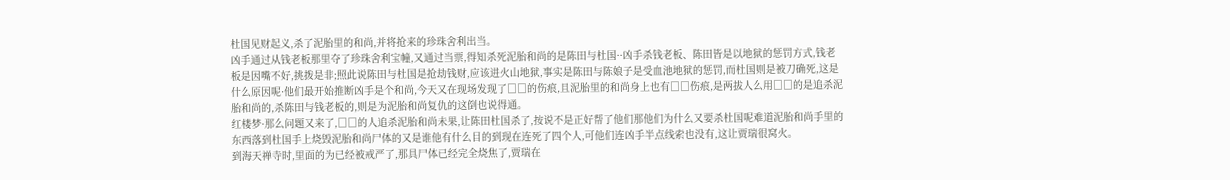杜国见财起义,杀了泥胎里的和尚,并将抢来的珍珠舍利出当。
凶手通过从钱老板那里夺了珍珠舍利宝幢,又通过当票,得知杀死泥胎和尚的是陈田与杜国··凶手杀钱老板、陈田皆是以地狱的惩罚方式,钱老板是因嘴不好,挑拨是非;照此说陈田与杜国是抢劫钱财,应该进火山地狱,事实是陈田与陈娘子是受血池地狱的惩罚,而杜国则是被刀确死,这是什么原因呢·他们最开始推断凶手是个和尚,今天又在现场发现了□□的伤痕,且泥胎里的和尚身上也有□□伤痕,是两拔人么用□□的是追杀泥胎和尚的,杀陈田与钱老板的,则是为泥胎和尚复仇的这倒也说得通。
红楼梦·那么问题又来了,□□的人追杀泥胎和尚未果,让陈田杜国杀了,按说不是正好帮了他们那他们为什么又要杀杜国呢难道泥胎和尚手里的东西落到杜国手上烧毁泥胎和尚尸体的又是谁他有什么目的到现在连死了四个人,可他们连凶手半点线索也没有,这让贾瑞很窝火。
到海天禅寺时,里面的为已经被戒严了,那具尸体已经完全烧焦了,贾瑞在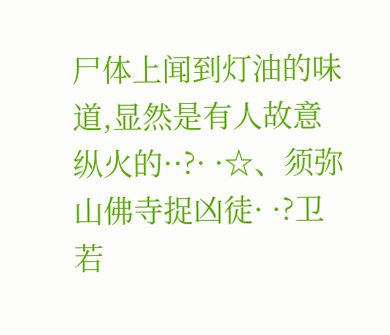尸体上闻到灯油的味道,显然是有人故意纵火的··?· ·☆、须弥山佛寺捉凶徒· ·?卫若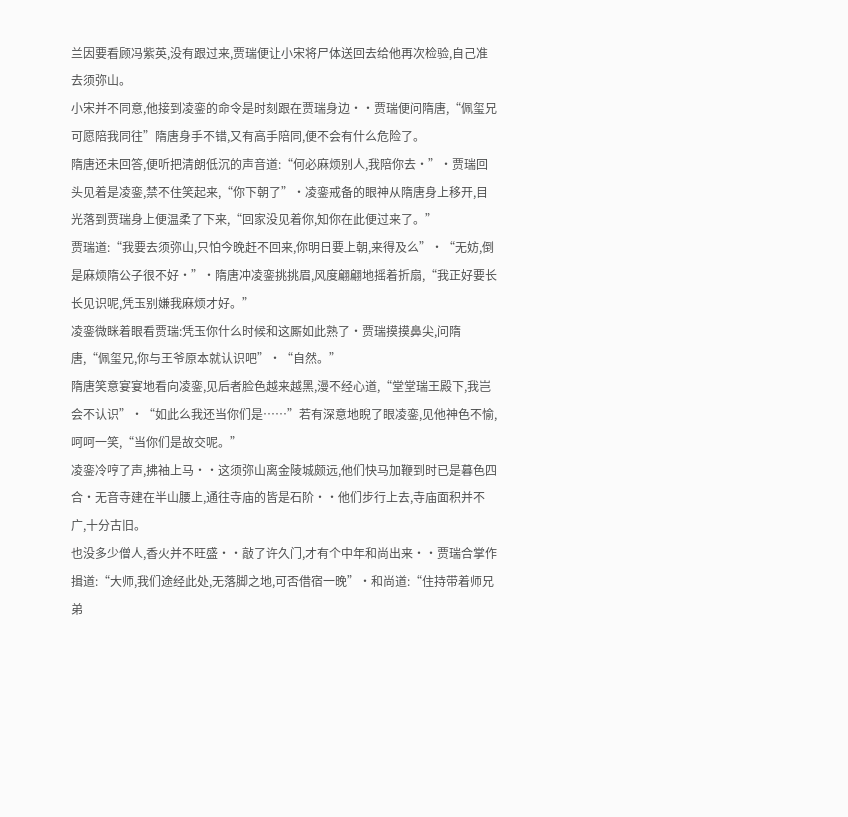兰因要看顾冯紫英,没有跟过来,贾瑞便让小宋将尸体送回去给他再次检验,自己准去须弥山。
小宋并不同意,他接到凌銮的命令是时刻跟在贾瑞身边··贾瑞便问隋唐,“佩玺兄可愿陪我同往”隋唐身手不错,又有高手陪同,便不会有什么危险了。
隋唐还未回答,便听把清朗低沉的声音道:“何必麻烦别人,我陪你去·”·贾瑞回头见着是凌銮,禁不住笑起来,“你下朝了”·凌銮戒备的眼神从隋唐身上移开,目光落到贾瑞身上便温柔了下来,“回家没见着你,知你在此便过来了。”
贾瑞道:“我要去须弥山,只怕今晚赶不回来,你明日要上朝,来得及么”·“无妨,倒是麻烦隋公子很不好·”·隋唐冲凌銮挑挑眉,风度翩翩地摇着折扇,“我正好要长长见识呢,凭玉别嫌我麻烦才好。”
凌銮微眯着眼看贾瑞:凭玉你什么时候和这厮如此熟了·贾瑞摸摸鼻尖,问隋唐,“佩玺兄,你与王爷原本就认识吧”·“自然。”
隋唐笑意宴宴地看向凌銮,见后者脸色越来越黑,漫不经心道,“堂堂瑞王殿下,我岂会不认识”·“如此么我还当你们是……”若有深意地睨了眼凌銮,见他神色不愉,呵呵一笑,“当你们是故交呢。”
凌銮冷哼了声,拂袖上马··这须弥山离金陵城颇远,他们快马加鞭到时已是暮色四合·无音寺建在半山腰上,通往寺庙的皆是石阶··他们步行上去,寺庙面积并不广,十分古旧。
也没多少僧人,香火并不旺盛··敲了许久门,才有个中年和尚出来··贾瑞合掌作揖道:“大师,我们途经此处,无落脚之地,可否借宿一晚”·和尚道:“住持带着师兄弟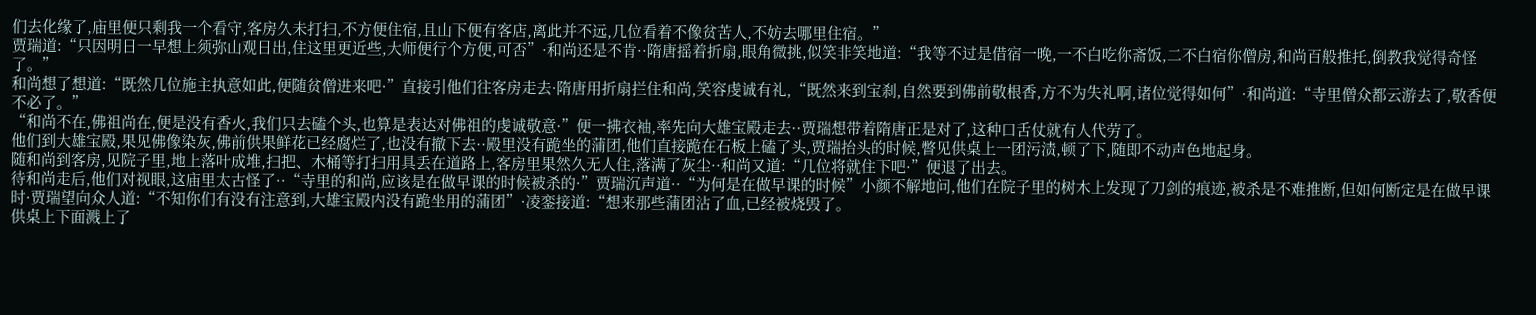们去化缘了,庙里便只剩我一个看守,客房久未打扫,不方便住宿,且山下便有客店,离此并不远,几位看着不像贫苦人,不妨去哪里住宿。”
贾瑞道:“只因明日一早想上须弥山观日出,住这里更近些,大师便行个方便,可否”·和尚还是不肯··隋唐摇着折扇,眼角微挑,似笑非笑地道:“我等不过是借宿一晚,一不白吃你斋饭,二不白宿你僧房,和尚百般推托,倒教我觉得奇怪了。”
和尚想了想道:“既然几位施主执意如此,便随贫僧进来吧·”直接引他们往客房走去·隋唐用折扇拦住和尚,笑容虔诚有礼,“既然来到宝刹,自然要到佛前敬根香,方不为失礼啊,诸位觉得如何”·和尚道:“寺里僧众都云游去了,敬香便不必了。”
“和尚不在,佛祖尚在,便是没有香火,我们只去磕个头,也算是表达对佛祖的虔诚敬意·”便一拂衣袖,率先向大雄宝殿走去··贾瑞想带着隋唐正是对了,这种口舌仗就有人代劳了。
他们到大雄宝殿,果见佛像染灰,佛前供果鲜花已经腐烂了,也没有撤下去··殿里没有跪坐的蒲团,他们直接跪在石板上磕了头,贾瑞抬头的时候,瞥见供桌上一团污渍,顿了下,随即不动声色地起身。
随和尚到客房,见院子里,地上落叶成堆,扫把、木桶等打扫用具丢在道路上,客房里果然久无人住,落满了灰尘··和尚又道:“几位将就住下吧·”便退了出去。
待和尚走后,他们对视眼,这庙里太古怪了··“寺里的和尚,应该是在做早课的时候被杀的·”贾瑞沉声道··“为何是在做早课的时候”小颜不解地问,他们在院子里的树木上发现了刀剑的痕迹,被杀是不难推断,但如何断定是在做早课时·贾瑞望向众人道:“不知你们有没有注意到,大雄宝殿内没有跪坐用的蒲团”·凌銮接道:“想来那些蒲团沾了血,已经被烧毁了。
供桌上下面溅上了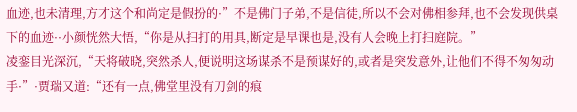血迹,也未清理,方才这个和尚定是假扮的·”不是佛门子弟,不是信徒,所以不会对佛相参拜,也不会发现供桌下的血迹··小颜恍然大悟,“你是从扫打的用具,断定是早课也是,没有人会晚上打扫庭院。”
凌銮目光深沉,“天将破晓,突然杀人,便说明这场谋杀不是预谋好的,或者是突发意外,让他们不得不匆匆动手·”·贾瑞又道:“还有一点,佛堂里没有刀剑的痕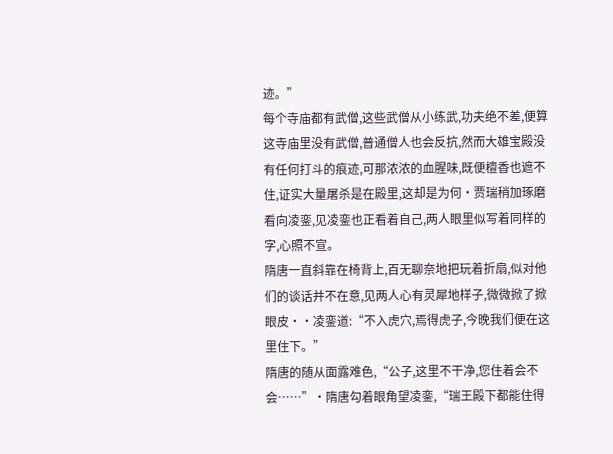迹。”
每个寺庙都有武僧,这些武僧从小练武,功夫绝不差,便算这寺庙里没有武僧,普通僧人也会反抗,然而大雄宝殿没有任何打斗的痕迹,可那浓浓的血腥味,既便檀香也遮不住,证实大量屠杀是在殿里,这却是为何·贾瑞稍加琢磨看向凌銮,见凌銮也正看着自己,两人眼里似写着同样的字,心照不宣。
隋唐一直斜靠在椅背上,百无聊奈地把玩着折扇,似对他们的谈话并不在意,见两人心有灵犀地样子,微微掀了掀眼皮··凌銮道:“不入虎穴,焉得虎子,今晚我们便在这里住下。”
隋唐的随从面露难色,“公子,这里不干净,您住着会不会……”·隋唐勾着眼角望凌銮,“瑞王殿下都能住得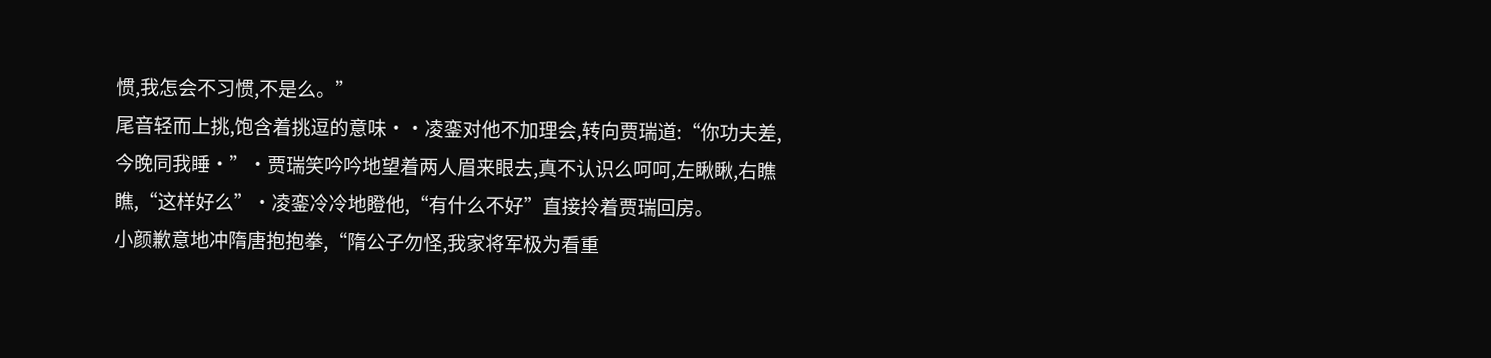惯,我怎会不习惯,不是么。”
尾音轻而上挑,饱含着挑逗的意味··凌銮对他不加理会,转向贾瑞道:“你功夫差,今晚同我睡·”·贾瑞笑吟吟地望着两人眉来眼去,真不认识么呵呵,左瞅瞅,右瞧瞧,“这样好么”·凌銮冷冷地瞪他,“有什么不好”直接拎着贾瑞回房。
小颜歉意地冲隋唐抱抱拳,“隋公子勿怪,我家将军极为看重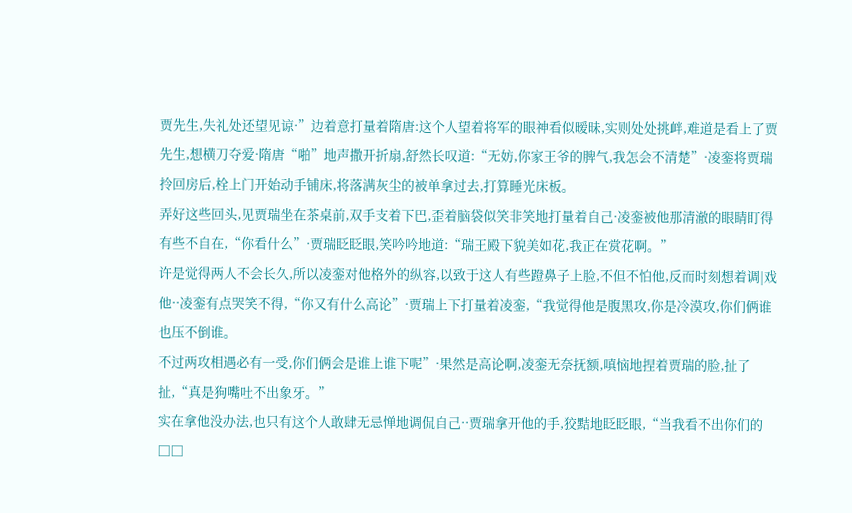贾先生,失礼处还望见谅·”边着意打量着隋唐:这个人望着将军的眼神看似暧昧,实则处处挑衅,难道是看上了贾先生,想横刀夺爱·隋唐“啪”地声撒开折扇,舒然长叹道:“无妨,你家王爷的脾气,我怎会不清楚”·凌銮将贾瑞拎回房后,栓上门开始动手铺床,将落满灰尘的被单拿过去,打算睡光床板。
弄好这些回头,见贾瑞坐在茶桌前,双手支着下巴,歪着脑袋似笑非笑地打量着自己·凌銮被他那清澈的眼睛盯得有些不自在,“你看什么”·贾瑞眨眨眼,笑吟吟地道:“瑞王殿下貌美如花,我正在赏花啊。”
许是觉得两人不会长久,所以凌銮对他格外的纵容,以致于这人有些蹬鼻子上脸,不但不怕他,反而时刻想着调|戏他··凌銮有点哭笑不得,“你又有什么高论”·贾瑞上下打量着凌銮,“我觉得他是腹黑攻,你是冷漠攻,你们俩谁也压不倒谁。
不过两攻相遇必有一受,你们俩会是谁上谁下呢”·果然是高论啊,凌銮无奈抚额,嗔恼地捏着贾瑞的脸,扯了扯,“真是狗嘴吐不出象牙。”
实在拿他没办法,也只有这个人敢肆无忌惮地调侃自己··贾瑞拿开他的手,狡黠地眨眨眼,“当我看不出你们的□□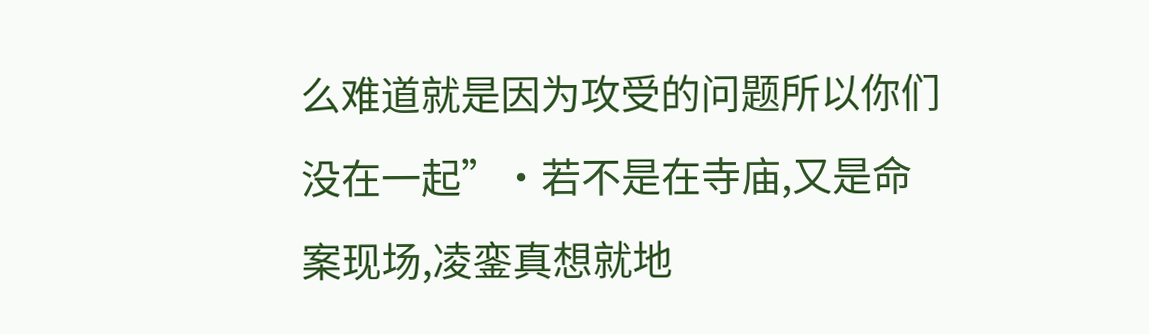么难道就是因为攻受的问题所以你们没在一起”·若不是在寺庙,又是命案现场,凌銮真想就地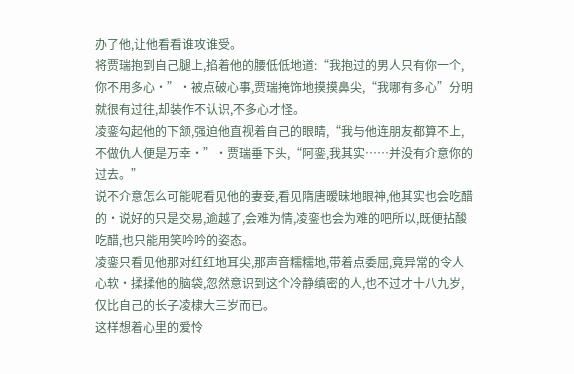办了他,让他看看谁攻谁受。
将贾瑞抱到自己腿上,掐着他的腰低低地道:“我抱过的男人只有你一个,你不用多心·”·被点破心事,贾瑞掩饰地摸摸鼻尖,“我哪有多心”分明就很有过往,却装作不认识,不多心才怪。
凌銮勾起他的下颔,强迫他直视着自己的眼睛,“我与他连朋友都算不上,不做仇人便是万幸·”·贾瑞垂下头,“阿銮,我其实……并没有介意你的过去。”
说不介意怎么可能呢看见他的妻妾,看见隋唐暧昧地眼神,他其实也会吃醋的·说好的只是交易,逾越了,会难为情,凌銮也会为难的吧所以,既便拈酸吃醋,也只能用笑吟吟的姿态。
凌銮只看见他那对红红地耳尖,那声音糯糯地,带着点委屈,竟异常的令人心软·揉揉他的脑袋,忽然意识到这个冷静缜密的人,也不过才十八九岁,仅比自己的长子凌棣大三岁而已。
这样想着心里的爱怜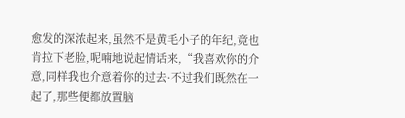愈发的深浓起来,虽然不是黄毛小子的年纪,竟也肯拉下老脸,呢喃地说起情话来,“我喜欢你的介意,同样我也介意着你的过去·不过我们既然在一起了,那些便都放置脑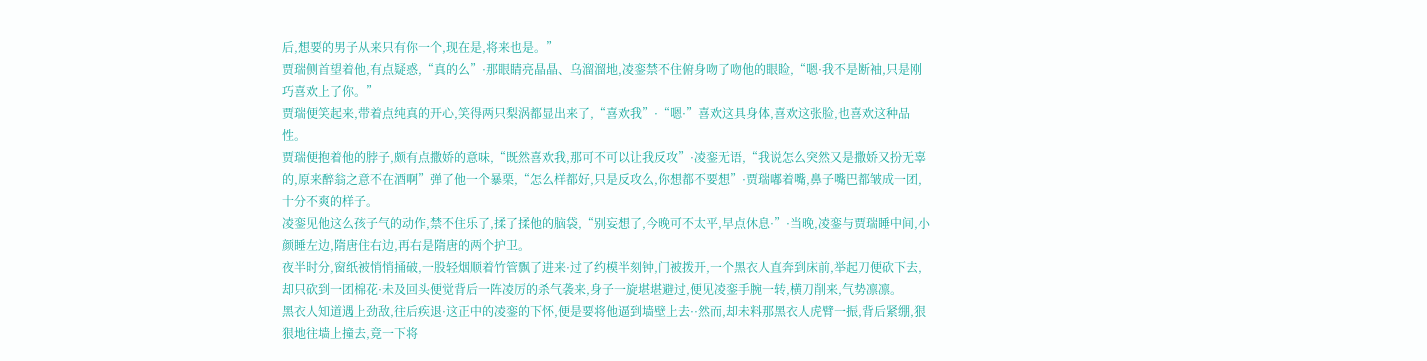后,想要的男子从来只有你一个,现在是,将来也是。”
贾瑞侧首望着他,有点疑惑,“真的么”·那眼睛亮晶晶、乌溜溜地,凌銮禁不住俯身吻了吻他的眼睑,“嗯·我不是断袖,只是刚巧喜欢上了你。”
贾瑞便笑起来,带着点纯真的开心,笑得两只梨涡都显出来了,“喜欢我”·“嗯·”喜欢这具身体,喜欢这张脸,也喜欢这种品性。
贾瑞便抱着他的脖子,颇有点撒娇的意味,“既然喜欢我,那可不可以让我反攻”·凌銮无语,“我说怎么突然又是撒娇又扮无辜的,原来醉翁之意不在酒啊”弹了他一个暴栗,“怎么样都好,只是反攻么,你想都不要想”·贾瑞嘟着嘴,鼻子嘴巴都皱成一团,十分不爽的样子。
凌銮见他这么孩子气的动作,禁不住乐了,揉了揉他的脑袋,“别妄想了,今晚可不太平,早点休息·”·当晚,凌銮与贾瑞睡中间,小颜睡左边,隋唐住右边,再右是隋唐的两个护卫。
夜半时分,窗纸被悄悄捅破,一股轻烟顺着竹管飘了进来·过了约模半刻钟,门被拨开,一个黑衣人直奔到床前,举起刀便砍下去,却只砍到一团棉花·未及回头便觉背后一阵凌厉的杀气袭来,身子一旋堪堪避过,便见凌銮手腕一转,横刀削来,气势凛凛。
黑衣人知道遇上劲敌,往后疾退·这正中的凌銮的下怀,便是要将他逼到墙壁上去··然而,却未料那黑衣人虎臂一振,背后紧绷,狠狠地往墙上撞去,竟一下将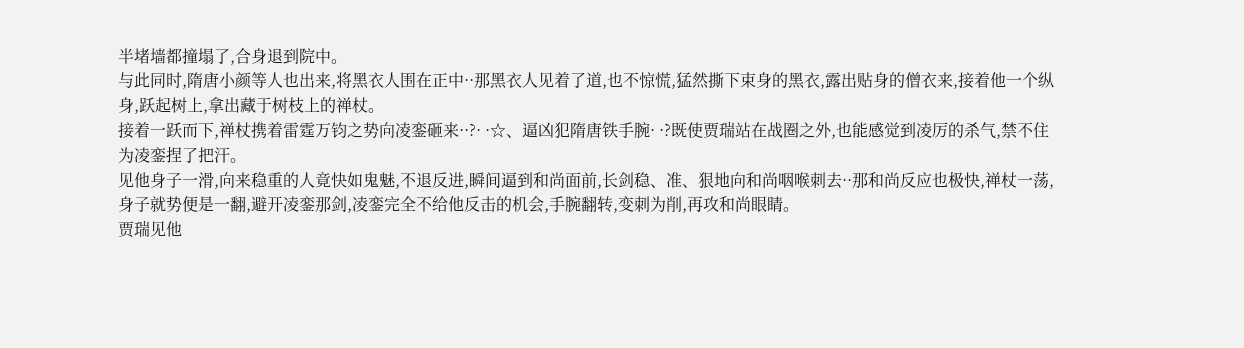半堵墙都撞塌了,合身退到院中。
与此同时,隋唐小颜等人也出来,将黑衣人围在正中··那黑衣人见着了道,也不惊慌,猛然撕下束身的黑衣,露出贴身的僧衣来,接着他一个纵身,跃起树上,拿出藏于树枝上的禅杖。
接着一跃而下,禅杖携着雷霆万钧之势向凌銮砸来··?· ·☆、逼凶犯隋唐铁手腕· ·?既使贾瑞站在战圈之外,也能感觉到凌厉的杀气,禁不住为凌銮捏了把汗。
见他身子一滑,向来稳重的人竟快如鬼魅,不退反进,瞬间逼到和尚面前,长剑稳、准、狠地向和尚咽喉刺去··那和尚反应也极快,禅杖一荡,身子就势便是一翻,避开凌銮那剑,凌銮完全不给他反击的机会,手腕翻转,变刺为削,再攻和尚眼睛。
贾瑞见他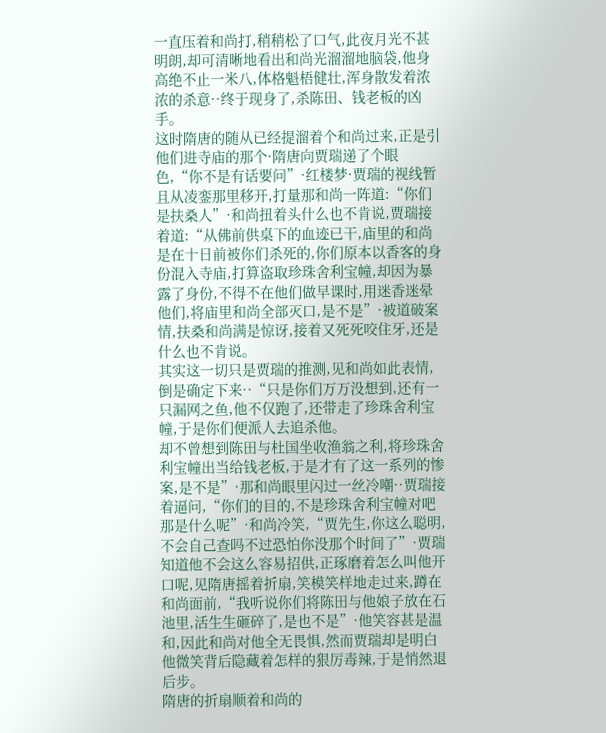一直压着和尚打,稍稍松了口气,此夜月光不甚明朗,却可清晰地看出和尚光溜溜地脑袋,他身高绝不止一米八,体格魁梧健壮,浑身散发着浓浓的杀意··终于现身了,杀陈田、钱老板的凶手。
这时隋唐的随从已经提溜着个和尚过来,正是引他们进寺庙的那个·隋唐向贾瑞递了个眼色,“你不是有话要问”·红楼梦·贾瑞的视线暂且从凌銮那里移开,打量那和尚一阵道:“你们是扶桑人”·和尚扭着头什么也不肯说,贾瑞接着道:“从佛前供桌下的血迹已干,庙里的和尚是在十日前被你们杀死的,你们原本以香客的身份混入寺庙,打算盗取珍珠舍利宝幢,却因为暴露了身份,不得不在他们做早课时,用迷香迷晕他们,将庙里和尚全部灭口,是不是”·被道破案情,扶桑和尚满是惊讶,接着又死死咬住牙,还是什么也不肯说。
其实这一切只是贾瑞的推测,见和尚如此表情,倒是确定下来··“只是你们万万没想到,还有一只漏网之鱼,他不仅跑了,还带走了珍珠舍利宝幢,于是你们便派人去追杀他。
却不曾想到陈田与杜国坐收渔翁之利,将珍珠舍利宝幢出当给钱老板,于是才有了这一系列的惨案,是不是”·那和尚眼里闪过一丝冷嘲··贾瑞接着逼问,“你们的目的,不是珍珠舍利宝幢对吧那是什么呢”·和尚冷笑,“贾先生,你这么聪明,不会自己查吗不过恐怕你没那个时间了”·贾瑞知道他不会这么容易招供,正琢磨着怎么叫他开口呢,见隋唐摇着折扇,笑模笑样地走过来,蹲在和尚面前,“我听说你们将陈田与他娘子放在石池里,活生生砸碎了,是也不是”·他笑容甚是温和,因此和尚对他全无畏惧,然而贾瑞却是明白他微笑背后隐藏着怎样的狠厉毒辣,于是悄然退后步。
隋唐的折扇顺着和尚的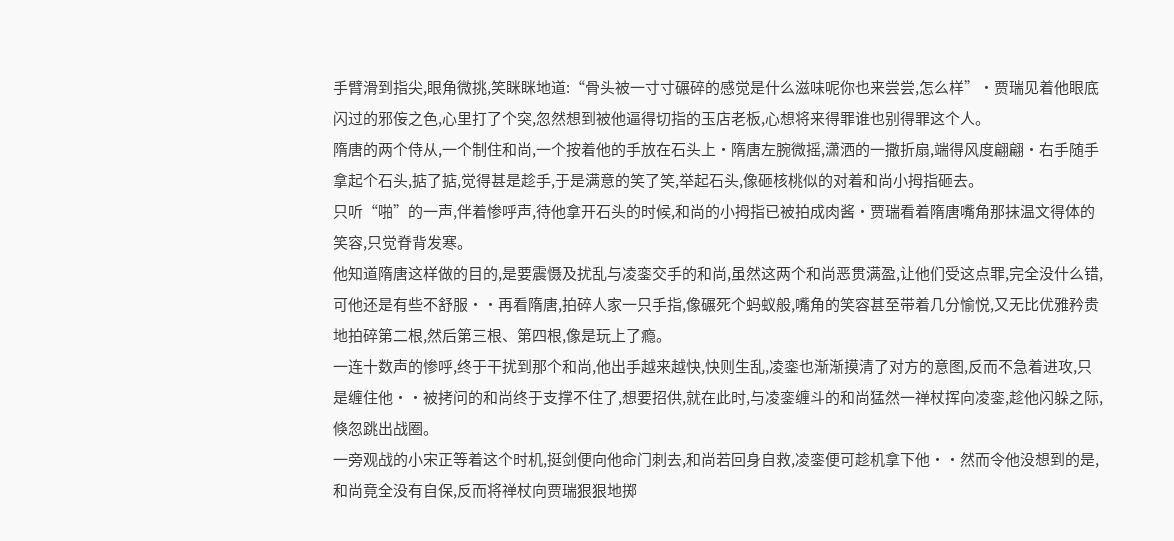手臂滑到指尖,眼角微挑,笑眯眯地道:“骨头被一寸寸碾碎的感觉是什么滋味呢你也来尝尝,怎么样”·贾瑞见着他眼底闪过的邪侫之色,心里打了个突,忽然想到被他逼得切指的玉店老板,心想将来得罪谁也别得罪这个人。
隋唐的两个侍从,一个制住和尚,一个按着他的手放在石头上·隋唐左腕微摇,潇洒的一撒折扇,端得风度翩翩·右手随手拿起个石头,掂了掂,觉得甚是趁手,于是满意的笑了笑,举起石头,像砸核桃似的对着和尚小拇指砸去。
只听“啪”的一声,伴着惨呼声,待他拿开石头的时候,和尚的小拇指已被拍成肉酱·贾瑞看着隋唐嘴角那抹温文得体的笑容,只觉脊背发寒。
他知道隋唐这样做的目的,是要震慑及扰乱与凌銮交手的和尚,虽然这两个和尚恶贯满盈,让他们受这点罪,完全没什么错,可他还是有些不舒服··再看隋唐,拍碎人家一只手指,像碾死个蚂蚁般,嘴角的笑容甚至带着几分愉悦,又无比优雅矜贵地拍碎第二根,然后第三根、第四根,像是玩上了瘾。
一连十数声的惨呼,终于干扰到那个和尚,他出手越来越快,快则生乱,凌銮也渐渐摸清了对方的意图,反而不急着进攻,只是缠住他··被拷问的和尚终于支撑不住了,想要招供,就在此时,与凌銮缠斗的和尚猛然一禅杖挥向凌銮,趁他闪躲之际,倏忽跳出战圈。
一旁观战的小宋正等着这个时机,挺剑便向他命门刺去,和尚若回身自救,凌銮便可趁机拿下他··然而令他没想到的是,和尚竟全没有自保,反而将禅杖向贾瑞狠狠地掷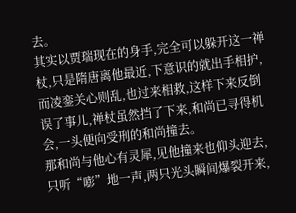去。
其实以贾瑞现在的身手,完全可以躲开这一禅杖,只是隋唐离他最近,下意识的就出手相护,而凌銮关心则乱,也过来相救,这样下来反倒误了事儿,禅杖虽然挡了下来,和尚已寻得机会,一头便向受刑的和尚撞去。
那和尚与他心有灵犀,见他撞来也仰头迎去,只听“嘭”地一声,两只光头瞬间爆裂开来,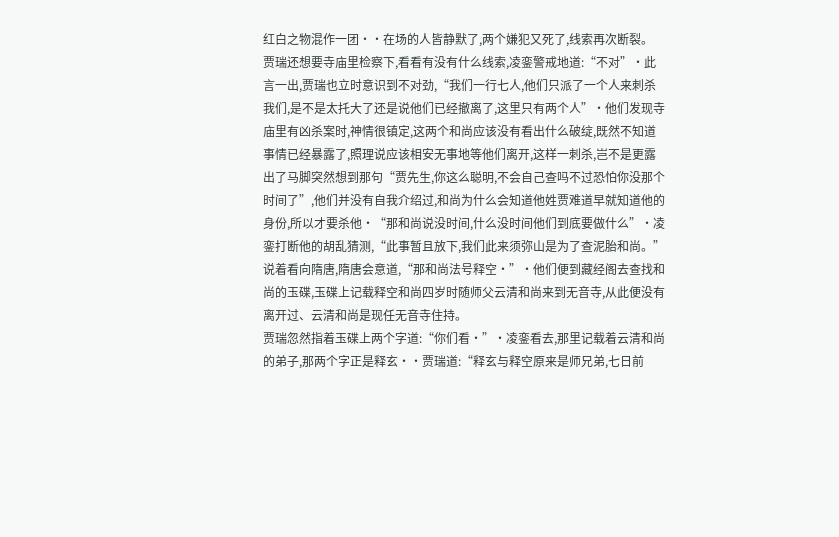红白之物混作一团··在场的人皆静默了,两个嫌犯又死了,线索再次断裂。
贾瑞还想要寺庙里检察下,看看有没有什么线索,凌銮警戒地道:“不对”·此言一出,贾瑞也立时意识到不对劲,“我们一行七人,他们只派了一个人来刺杀我们,是不是太托大了还是说他们已经撤离了,这里只有两个人”·他们发现寺庙里有凶杀案时,神情很镇定,这两个和尚应该没有看出什么破绽,既然不知道事情已经暴露了,照理说应该相安无事地等他们离开,这样一刺杀,岂不是更露出了马脚突然想到那句“贾先生,你这么聪明,不会自己查吗不过恐怕你没那个时间了”,他们并没有自我介绍过,和尚为什么会知道他姓贾难道早就知道他的身份,所以才要杀他·“那和尚说没时间,什么没时间他们到底要做什么”·凌銮打断他的胡乱猜测,“此事暂且放下,我们此来须弥山是为了查泥胎和尚。”
说着看向隋唐,隋唐会意道,“那和尚法号释空·”·他们便到藏经阁去查找和尚的玉碟,玉碟上记载释空和尚四岁时随师父云清和尚来到无音寺,从此便没有离开过、云清和尚是现任无音寺住持。
贾瑞忽然指着玉碟上两个字道:“你们看·”·凌銮看去,那里记载着云清和尚的弟子,那两个字正是释玄··贾瑞道:“释玄与释空原来是师兄弟,七日前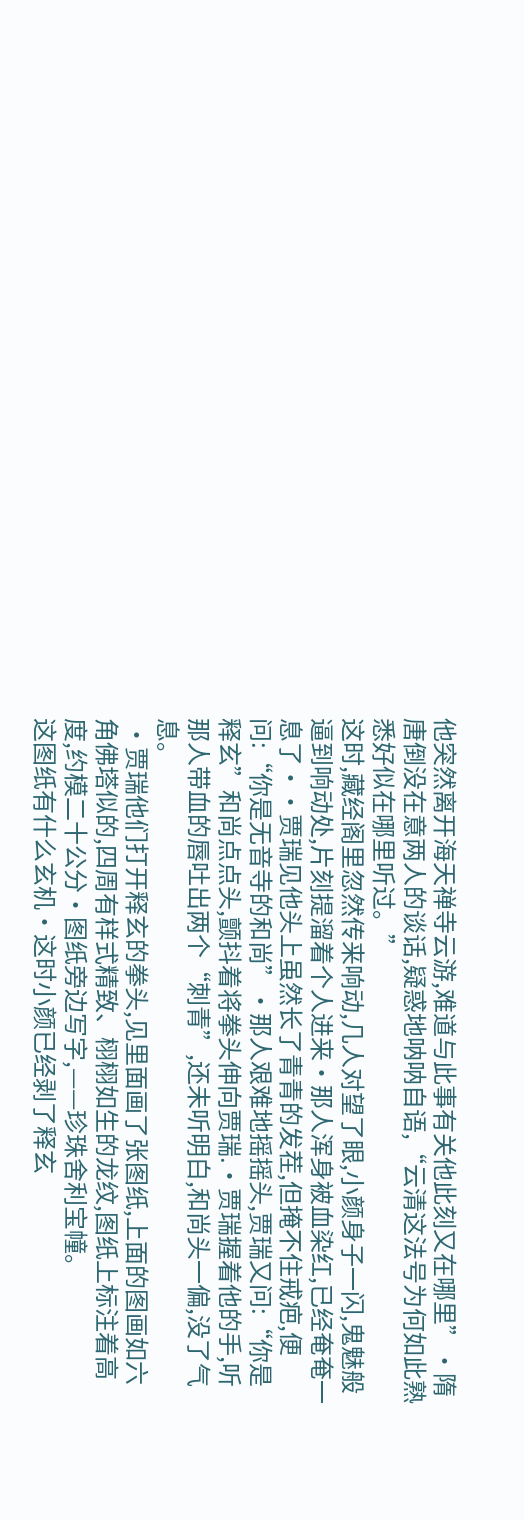他突然离开海天禅寺云游,难道与此事有关他此刻又在哪里”·隋唐倒没在意两人的谈话,疑惑地呐呐自语,“云清这法号为何如此熟悉好似在哪里听过。”
这时,藏经阁里忽然传来响动,几人对望了眼,小颜身子一闪,鬼魅般逼到响动处,片刻提溜着个人进来·那人浑身被血染红,已经奄奄一息了··贾瑞见他头上虽然长了青青的发茬,但掩不住戒疤,便问:“你是无音寺的和尚”·那人艰难地摇摇头,贾瑞又问:“你是释玄”和尚点点头,颤抖着将拳头伸向贾瑞.·贾瑞握着他的手,听那人带血的唇吐出两个“刺青”,还未听明白,和尚头一偏,没了气息。
 ·贾瑞他们打开释玄的拳头,见里面画了张图纸,上面的图画如六角佛塔似的,四周有样式精致、栩栩如生的龙纹,图纸上标注着高度,约模二十公分·图纸旁边写字,——珍珠舍利宝幢。
这图纸有什么玄机·这时小颜已经剥了释玄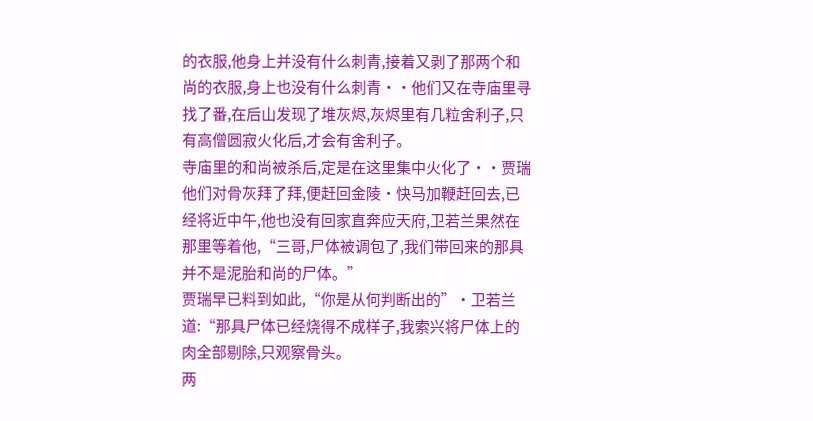的衣服,他身上并没有什么刺青,接着又剥了那两个和尚的衣服,身上也没有什么刺青··他们又在寺庙里寻找了番,在后山发现了堆灰烬,灰烬里有几粒舍利子,只有高僧圆寂火化后,才会有舍利子。
寺庙里的和尚被杀后,定是在这里集中火化了··贾瑞他们对骨灰拜了拜,便赶回金陵·快马加鞭赶回去,已经将近中午,他也没有回家直奔应天府,卫若兰果然在那里等着他,“三哥,尸体被调包了,我们带回来的那具并不是泥胎和尚的尸体。”
贾瑞早已料到如此,“你是从何判断出的”·卫若兰道:“那具尸体已经烧得不成样子,我索兴将尸体上的肉全部剔除,只观察骨头。
两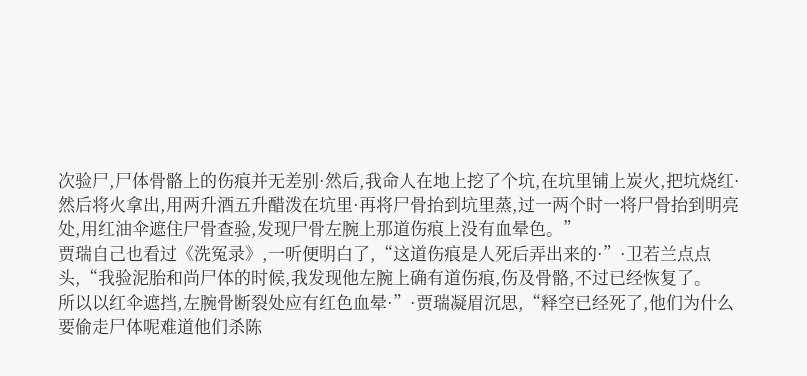次验尸,尸体骨骼上的伤痕并无差别·然后,我命人在地上挖了个坑,在坑里铺上炭火,把坑烧红·然后将火拿出,用两升酒五升醋泼在坑里·再将尸骨抬到坑里蒸,过一两个时一将尸骨抬到明亮处,用红油伞遮住尸骨查验,发现尸骨左腕上那道伤痕上没有血晕色。”
贾瑞自己也看过《洗冤录》,一听便明白了,“这道伤痕是人死后弄出来的·”·卫若兰点点头,“我验泥胎和尚尸体的时候,我发现他左腕上确有道伤痕,伤及骨骼,不过已经恢复了。
所以以红伞遮挡,左腕骨断裂处应有红色血晕·”·贾瑞凝眉沉思,“释空已经死了,他们为什么要偷走尸体呢难道他们杀陈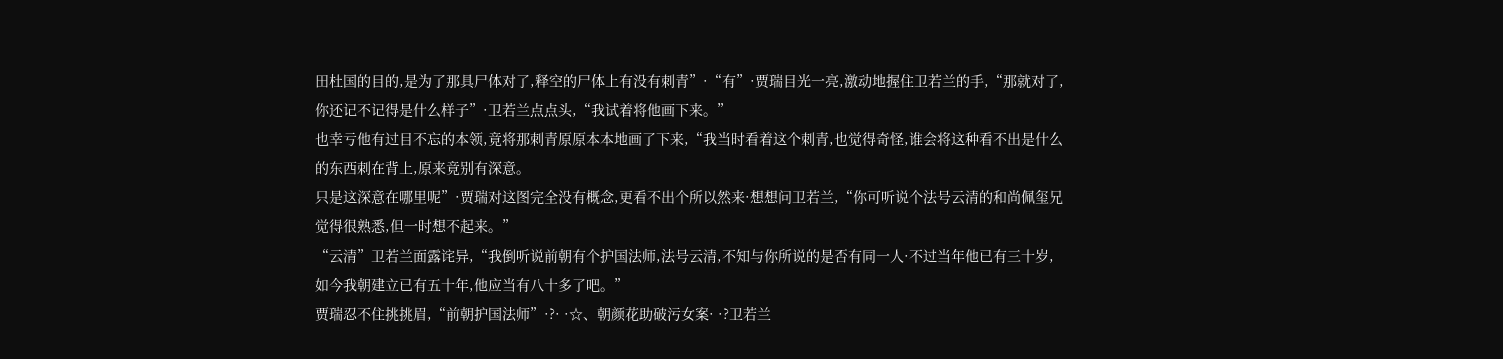田杜国的目的,是为了那具尸体对了,释空的尸体上有没有刺青”·“有”·贾瑞目光一亮,激动地握住卫若兰的手,“那就对了,你还记不记得是什么样子”·卫若兰点点头,“我试着将他画下来。”
也幸亏他有过目不忘的本领,竟将那刺青原原本本地画了下来,“我当时看着这个刺青,也觉得奇怪,谁会将这种看不出是什么的东西刺在背上,原来竟别有深意。
只是这深意在哪里呢”·贾瑞对这图完全没有概念,更看不出个所以然来·想想问卫若兰,“你可听说个法号云清的和尚佩玺兄觉得很熟悉,但一时想不起来。”
“云清”卫若兰面露诧异,“我倒听说前朝有个护国法师,法号云清,不知与你所说的是否有同一人·不过当年他已有三十岁,如今我朝建立已有五十年,他应当有八十多了吧。”
贾瑞忍不住挑挑眉,“前朝护国法师”·?· ·☆、朝颜花助破污女案· ·?卫若兰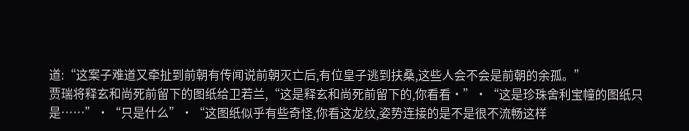道:“这案子难道又牵扯到前朝有传闻说前朝灭亡后,有位皇子逃到扶桑,这些人会不会是前朝的余孤。”
贾瑞将释玄和尚死前留下的图纸给卫若兰,“这是释玄和尚死前留下的,你看看·”·“这是珍珠舍利宝幢的图纸只是……”·“只是什么”·“这图纸似乎有些奇怪,你看这龙纹,姿势连接的是不是很不流畅这样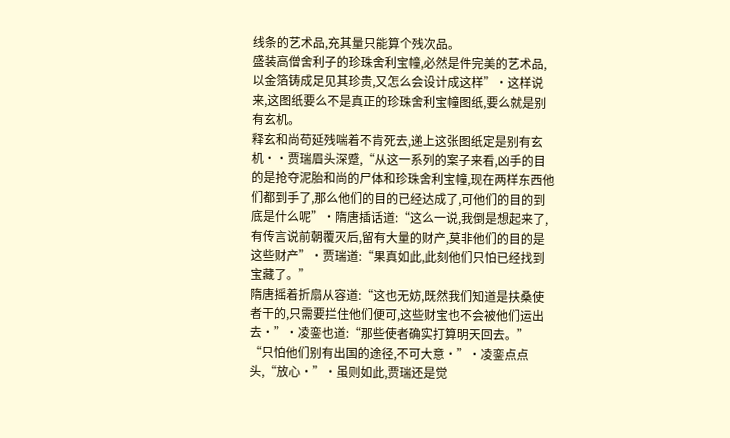线条的艺术品,充其量只能算个残次品。
盛装高僧舍利子的珍珠舍利宝幢,必然是件完美的艺术品,以金箔铸成足见其珍贵,又怎么会设计成这样”·这样说来,这图纸要么不是真正的珍珠舍利宝幢图纸,要么就是别有玄机。
释玄和尚苟延残喘着不肯死去,递上这张图纸定是别有玄机··贾瑞眉头深蹙,“从这一系列的案子来看,凶手的目的是抢夺泥胎和尚的尸体和珍珠舍利宝幢,现在两样东西他们都到手了,那么他们的目的已经达成了,可他们的目的到底是什么呢”·隋唐插话道:“这么一说,我倒是想起来了,有传言说前朝覆灭后,留有大量的财产,莫非他们的目的是这些财产”·贾瑞道:“果真如此,此刻他们只怕已经找到宝藏了。”
隋唐摇着折扇从容道:“这也无妨,既然我们知道是扶桑使者干的,只需要拦住他们便可,这些财宝也不会被他们运出去·”·凌銮也道:“那些使者确实打算明天回去。”
“只怕他们别有出国的途径,不可大意·”·凌銮点点头,“放心·”·虽则如此,贾瑞还是觉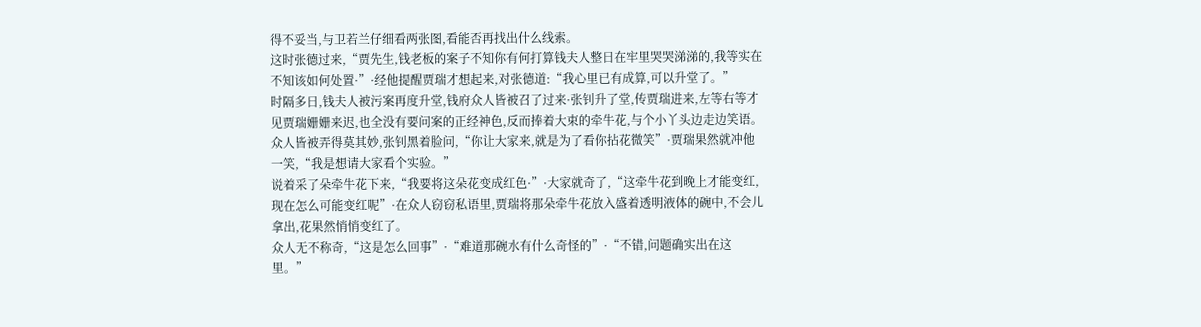得不妥当,与卫若兰仔细看两张图,看能否再找出什么线索。
这时张德过来,“贾先生,钱老板的案子不知你有何打算钱夫人整日在牢里哭哭涕涕的,我等实在不知该如何处置·”·经他提醒贾瑞才想起来,对张德道:“我心里已有成算,可以升堂了。”
时隔多日,钱夫人被污案再度升堂,钱府众人皆被召了过来·张钊升了堂,传贾瑞进来,左等右等才见贾瑞姗姗来迟,也全没有要问案的正经神色,反而捧着大束的牵牛花,与个小丫头边走边笑语。
众人皆被弄得莫其妙,张钊黑着脸问,“你让大家来,就是为了看你拈花微笑”·贾瑞果然就冲他一笑,“我是想请大家看个实验。”
说着采了朵牵牛花下来,“我要将这朵花变成红色·”·大家就奇了,“这牵牛花到晚上才能变红,现在怎么可能变红呢”·在众人窃窃私语里,贾瑞将那朵牵牛花放入盛着透明液体的碗中,不会儿拿出,花果然悄悄变红了。
众人无不称奇,“这是怎么回事”·“难道那碗水有什么奇怪的”·“不错,问题确实出在这里。”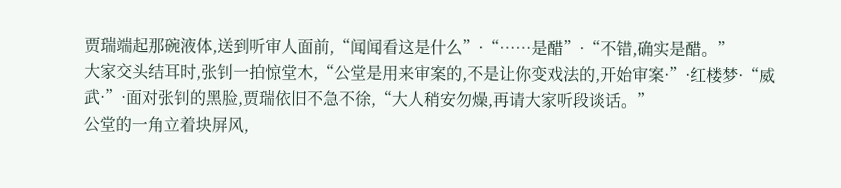贾瑞端起那碗液体,送到听审人面前,“闻闻看这是什么”·“……是醋”·“不错,确实是醋。”
大家交头结耳时,张钊一拍惊堂木,“公堂是用来审案的,不是让你变戏法的,开始审案·”·红楼梦·“威武·”·面对张钊的黑脸,贾瑞依旧不急不徐,“大人稍安勿燥,再请大家听段谈话。”
公堂的一角立着块屏风,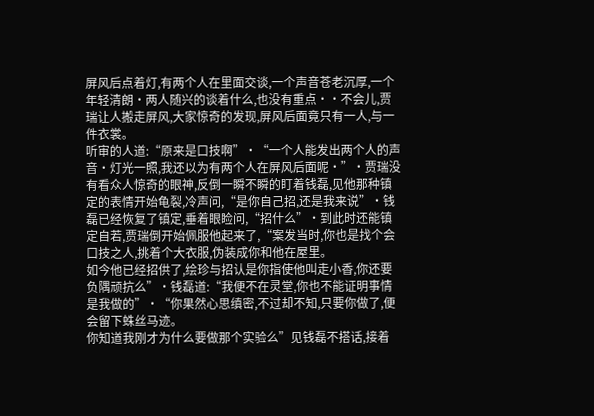屏风后点着灯,有两个人在里面交谈,一个声音苍老沉厚,一个年轻清朗·两人随兴的谈着什么,也没有重点··不会儿,贾瑞让人搬走屏风,大家惊奇的发现,屏风后面竟只有一人,与一件衣裳。
听审的人道:“原来是口技啊”·“一个人能发出两个人的声音·灯光一照,我还以为有两个人在屏风后面呢·”·贾瑞没有看众人惊奇的眼神,反倒一瞬不瞬的盯着钱磊,见他那种镇定的表情开始龟裂,冷声问,“是你自己招,还是我来说”·钱磊已经恢复了镇定,垂着眼睑问,“招什么”·到此时还能镇定自若,贾瑞倒开始佩服他起来了,“案发当时,你也是找个会口技之人,挑着个大衣服,伪装成你和他在屋里。
如今他已经招供了,绘珍与招认是你指使他叫走小香,你还要负隅顽抗么”·钱磊道:“我便不在灵堂,你也不能证明事情是我做的”·“你果然心思缜密,不过却不知,只要你做了,便会留下蛛丝马迹。
你知道我刚才为什么要做那个实验么”见钱磊不搭话,接着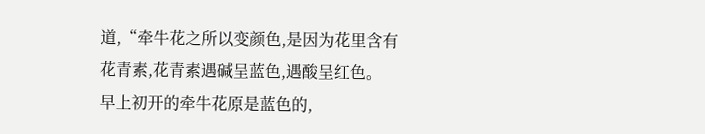道,“牵牛花之所以变颜色,是因为花里含有花青素,花青素遇碱呈蓝色,遇酸呈红色。
早上初开的牵牛花原是蓝色的,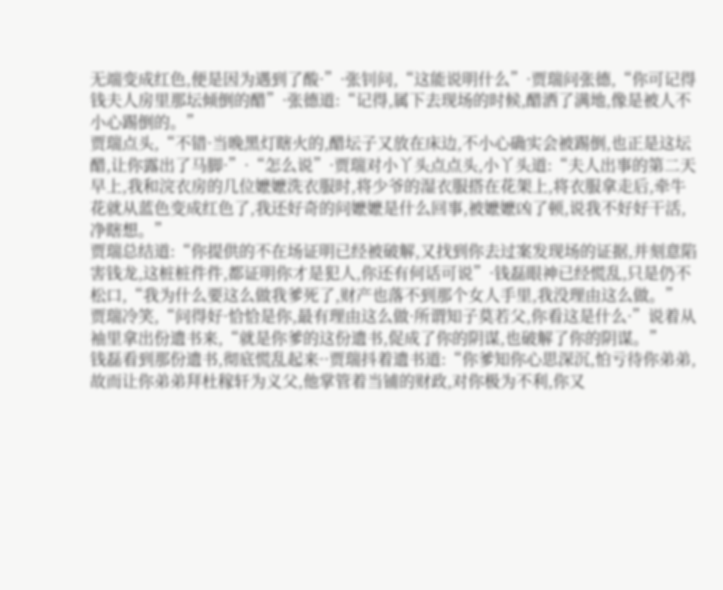无端变成红色,便是因为遇到了酸·”·张钊问,“这能说明什么”·贾瑞问张德,“你可记得钱夫人房里那坛倾倒的醋”·张德道:“记得,属下去现场的时候,醋洒了满地,像是被人不小心踢倒的。”
贾瑞点头,“不错·当晚黑灯瞎火的,醋坛子又放在床边,不小心确实会被踢倒,也正是这坛醋,让你露出了马脚·”·“怎么说”·贾瑞对小丫头点点头,小丫头道:“夫人出事的第二天早上,我和浣衣房的几位嬷嬷洗衣服时,将少爷的湿衣服搭在花架上,将衣服拿走后,牵牛花就从蓝色变成红色了,我还好奇的问嬷嬷是什么回事,被嬷嬷凶了顿,说我不好好干活,净瞎想。”
贾瑞总结道:“你提供的不在场证明已经被破解,又找到你去过案发现场的证据,并刻意陷害钱龙,这桩桩件件,都证明你才是犯人,你还有何话可说”·钱磊眼神已经慌乱,只是仍不松口,“我为什么要这么做我爹死了,财产也落不到那个女人手里,我没理由这么做。”
贾瑞冷笑,“问得好·恰恰是你,最有理由这么做·所谓知子莫若父,你看这是什么·”说着从袖里拿出份遗书来,“就是你爹的这份遗书,促成了你的阴谋,也破解了你的阴谋。”
钱磊看到那份遗书,彻底慌乱起来··贾瑞抖着遗书道:“你爹知你心思深沉,怕亏待你弟弟,故而让你弟弟拜杜稼轩为义父,他掌管着当铺的财政,对你极为不利,你又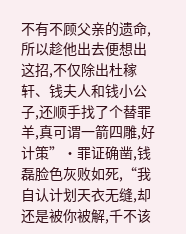不有不顾父亲的遗命,所以趁他出去便想出这招,不仅除出杜稼轩、钱夫人和钱小公子,还顺手找了个替罪羊,真可谓一箭四雕,好计策”·罪证确凿,钱磊脸色灰败如死,“我自认计划天衣无缝,却还是被你被解,千不该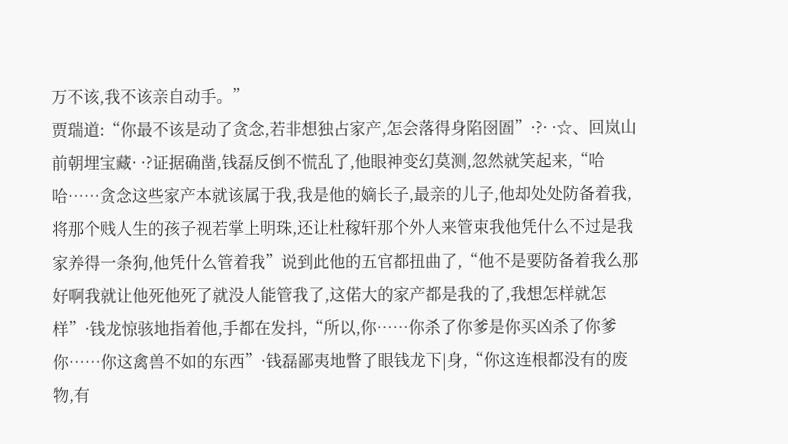万不该,我不该亲自动手。”
贾瑞道:“你最不该是动了贪念,若非想独占家产,怎会落得身陷囹圄”·?· ·☆、回岚山前朝埋宝藏· ·?证据确凿,钱磊反倒不慌乱了,他眼神变幻莫测,忽然就笑起来,“哈哈……贪念这些家产本就该属于我,我是他的嫡长子,最亲的儿子,他却处处防备着我,将那个贱人生的孩子视若掌上明珠,还让杜稼轩那个外人来管束我他凭什么不过是我家养得一条狗,他凭什么管着我”说到此他的五官都扭曲了,“他不是要防备着我么那好啊我就让他死他死了就没人能管我了,这偌大的家产都是我的了,我想怎样就怎样”·钱龙惊骇地指着他,手都在发抖,“所以,你……你杀了你爹是你买凶杀了你爹你……你这禽兽不如的东西”·钱磊鄙夷地瞥了眼钱龙下|身,“你这连根都没有的废物,有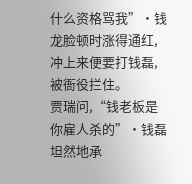什么资格骂我”·钱龙脸顿时涨得通红,冲上来便要打钱磊,被衙役拦住。
贾瑞问,“钱老板是你雇人杀的”·钱磊坦然地承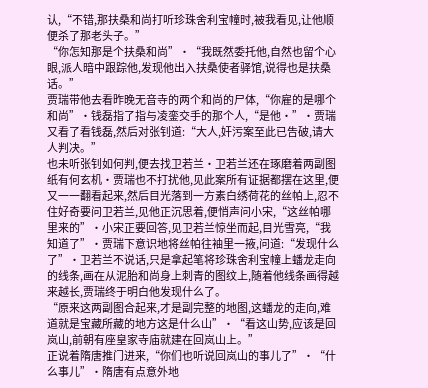认,“不错,那扶桑和尚打听珍珠舍利宝幢时,被我看见,让他顺便杀了那老头子。”
“你怎知那是个扶桑和尚”·“我既然委托他,自然也留个心眼,派人暗中跟踪他,发现他出入扶桑使者驿馆,说得也是扶桑话。”
贾瑞带他去看昨晚无音寺的两个和尚的尸体,“你雇的是哪个和尚”·钱磊指了指与凌銮交手的那个人,“是他·”·贾瑞又看了看钱磊,然后对张钊道:“大人,奸污案至此已告破,请大人判决。”
也未听张钊如何判,便去找卫若兰·卫若兰还在琢磨着两副图纸有何玄机·贾瑞也不打扰他,见此案所有证据都摆在这里,便又一一翻看起来,然后目光落到一方素白绣荷花的丝帕上,忍不住好奇要问卫若兰,见他正沉思着,便悄声问小宋,“这丝帕哪里来的”·小宋正要回答,见卫若兰惊坐而起,目光雪亮,“我知道了”·贾瑞下意识地将丝帕往袖里一掖,问道:“发现什么了”·卫若兰不说话,只是拿起笔将珍珠舍利宝幢上蟠龙走向的线条,画在从泥胎和尚身上刺青的图纹上,随着他线条画得越来越长,贾瑞终于明白他发现什么了。
“原来这两副图合起来,才是副完整的地图,这蟠龙的走向,难道就是宝藏所藏的地方这是什么山”·“看这山势,应该是回岚山,前朝有座皇家寺庙就建在回岚山上。”
正说着隋唐推门进来,“你们也听说回岚山的事儿了”·“什么事儿”·隋唐有点意外地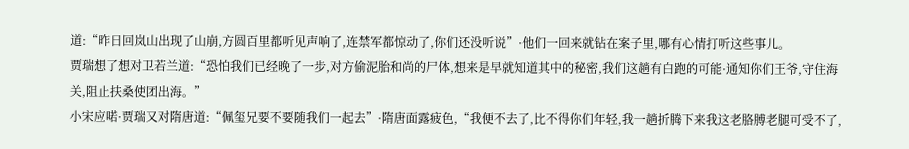道:“昨日回岚山出现了山崩,方圆百里都听见声响了,连禁军都惊动了,你们还没听说”·他们一回来就钻在案子里,哪有心情打听这些事儿。
贾瑞想了想对卫若兰道:“恐怕我们已经晚了一步,对方偷泥胎和尚的尸体,想来是早就知道其中的秘密,我们这趟有白跑的可能·通知你们王爷,守住海关,阻止扶桑使团出海。”
小宋应喏·贾瑞又对隋唐道:“佩玺兄要不要随我们一起去”·隋唐面露疲色,“我便不去了,比不得你们年轻,我一趟折腾下来我这老胳膊老腿可受不了,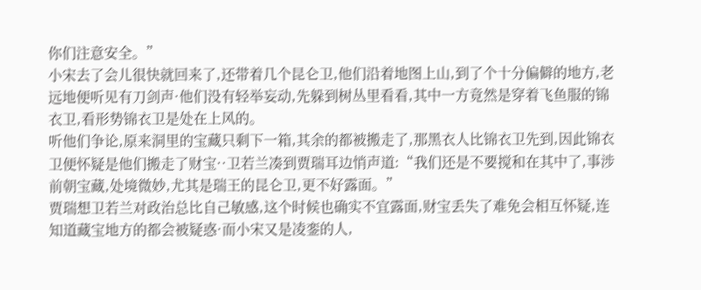你们注意安全。”
小宋去了会儿很快就回来了,还带着几个昆仑卫,他们沿着地图上山,到了个十分偏僻的地方,老远地便听见有刀剑声·他们没有轻举妄动,先躲到树丛里看看,其中一方竟然是穿着飞鱼服的锦衣卫,看形势锦衣卫是处在上风的。
听他们争论,原来洞里的宝藏只剩下一箱,其余的都被搬走了,那黑衣人比锦衣卫先到,因此锦衣卫便怀疑是他们搬走了财宝··卫若兰凑到贾瑞耳边悄声道:“我们还是不要搅和在其中了,事涉前朝宝藏,处境微妙,尤其是瑞王的昆仑卫,更不好露面。”
贾瑞想卫若兰对政治总比自己敏感,这个时候也确实不宜露面,财宝丢失了难免会相互怀疑,连知道藏宝地方的都会被疑惑·而小宋又是凌銮的人,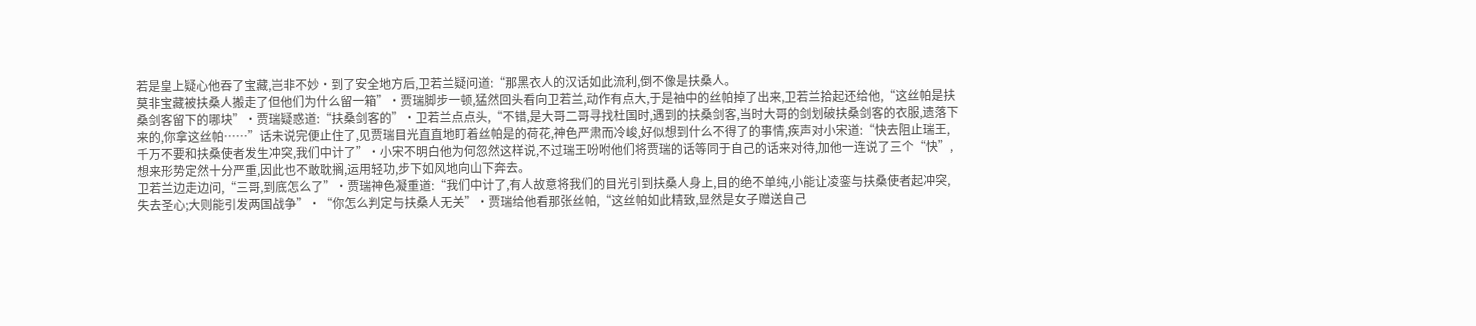若是皇上疑心他吞了宝藏,岂非不妙·到了安全地方后,卫若兰疑问道:“那黑衣人的汉话如此流利,倒不像是扶桑人。
莫非宝藏被扶桑人搬走了但他们为什么留一箱”·贾瑞脚步一顿,猛然回头看向卫若兰,动作有点大,于是袖中的丝帕掉了出来,卫若兰拾起还给他,“这丝帕是扶桑剑客留下的哪块”·贾瑞疑惑道:“扶桑剑客的”·卫若兰点点头,“不错,是大哥二哥寻找杜国时,遇到的扶桑剑客,当时大哥的剑划破扶桑剑客的衣服,遗落下来的,你拿这丝帕……”话未说完便止住了,见贾瑞目光直直地盯着丝帕是的荷花,神色严肃而冷峻,好似想到什么不得了的事情,疾声对小宋道:“快去阻止瑞王,千万不要和扶桑使者发生冲突,我们中计了”·小宋不明白他为何忽然这样说,不过瑞王吩咐他们将贾瑞的话等同于自己的话来对待,加他一连说了三个“快”,想来形势定然十分严重,因此也不敢耽搁,运用轻功,步下如风地向山下奔去。
卫若兰边走边问,“三哥,到底怎么了”·贾瑞神色凝重道:“我们中计了,有人故意将我们的目光引到扶桑人身上,目的绝不单纯,小能让凌銮与扶桑使者起冲突,失去圣心;大则能引发两国战争”·“你怎么判定与扶桑人无关”·贾瑞给他看那张丝帕,“这丝帕如此精致,显然是女子赠送自己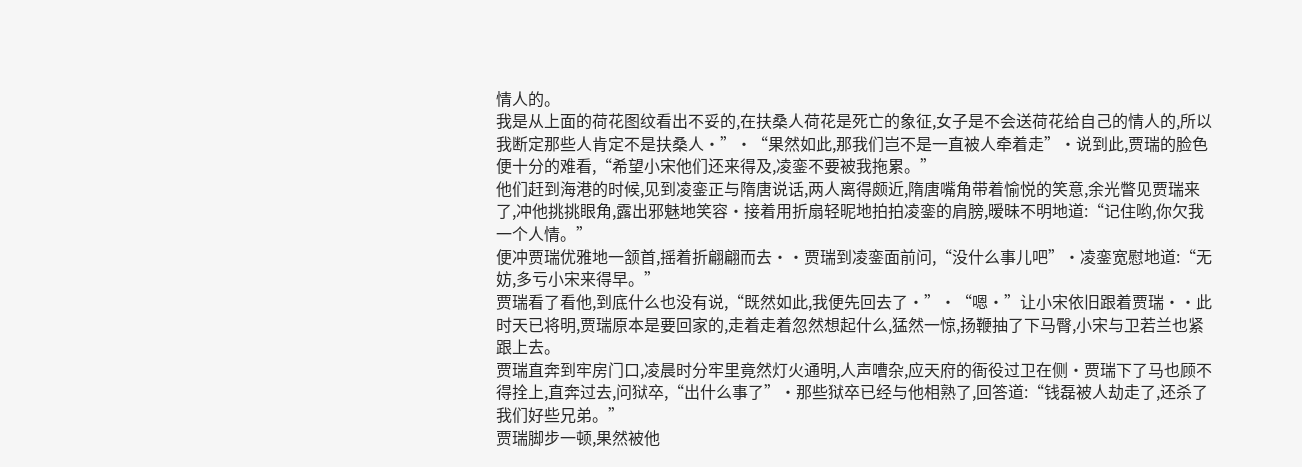情人的。
我是从上面的荷花图纹看出不妥的,在扶桑人荷花是死亡的象征,女子是不会送荷花给自己的情人的,所以我断定那些人肯定不是扶桑人·”·“果然如此,那我们岂不是一直被人牵着走”·说到此,贾瑞的脸色便十分的难看,“希望小宋他们还来得及,凌銮不要被我拖累。”
他们赶到海港的时候,见到凌銮正与隋唐说话,两人离得颇近,隋唐嘴角带着愉悦的笑意,余光瞥见贾瑞来了,冲他挑挑眼角,露出邪魅地笑容·接着用折扇轻昵地拍拍凌銮的肩膀,暧昧不明地道:“记住哟,你欠我一个人情。”
便冲贾瑞优雅地一颔首,摇着折翩翩而去··贾瑞到凌銮面前问,“没什么事儿吧”·凌銮宽慰地道:“无妨,多亏小宋来得早。”
贾瑞看了看他,到底什么也没有说,“既然如此,我便先回去了·”·“嗯·”让小宋依旧跟着贾瑞··此时天已将明,贾瑞原本是要回家的,走着走着忽然想起什么,猛然一惊,扬鞭抽了下马臀,小宋与卫若兰也紧跟上去。
贾瑞直奔到牢房门口,凌晨时分牢里竟然灯火通明,人声嘈杂,应天府的衙役过卫在侧·贾瑞下了马也顾不得拴上,直奔过去,问狱卒,“出什么事了”·那些狱卒已经与他相熟了,回答道:“钱磊被人劫走了,还杀了我们好些兄弟。”
贾瑞脚步一顿,果然被他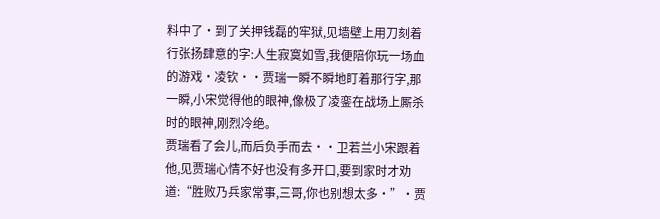料中了·到了关押钱磊的牢狱,见墙壁上用刀刻着行张扬肆意的字:人生寂寞如雪,我便陪你玩一场血的游戏·凌钦··贾瑞一瞬不瞬地盯着那行字,那一瞬,小宋觉得他的眼神,像极了凌銮在战场上厮杀时的眼神,刚烈冷绝。
贾瑞看了会儿,而后负手而去··卫若兰小宋跟着他,见贾瑞心情不好也没有多开口,要到家时才劝道:“胜败乃兵家常事,三哥,你也别想太多·”·贾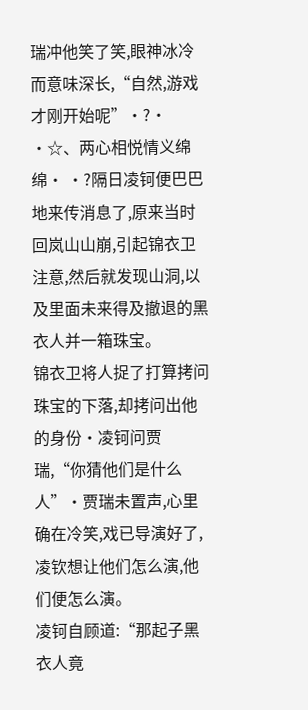瑞冲他笑了笑,眼神冰冷而意味深长,“自然,游戏才刚开始呢”·?· ·☆、两心相悦情义绵绵· ·?隔日凌钶便巴巴地来传消息了,原来当时回岚山山崩,引起锦衣卫注意,然后就发现山洞,以及里面未来得及撤退的黑衣人并一箱珠宝。
锦衣卫将人捉了打算拷问珠宝的下落,却拷问出他的身份·凌钶问贾瑞,“你猜他们是什么人”·贾瑞未置声,心里确在冷笑,戏已导演好了,凌钦想让他们怎么演,他们便怎么演。
凌钶自顾道:“那起子黑衣人竟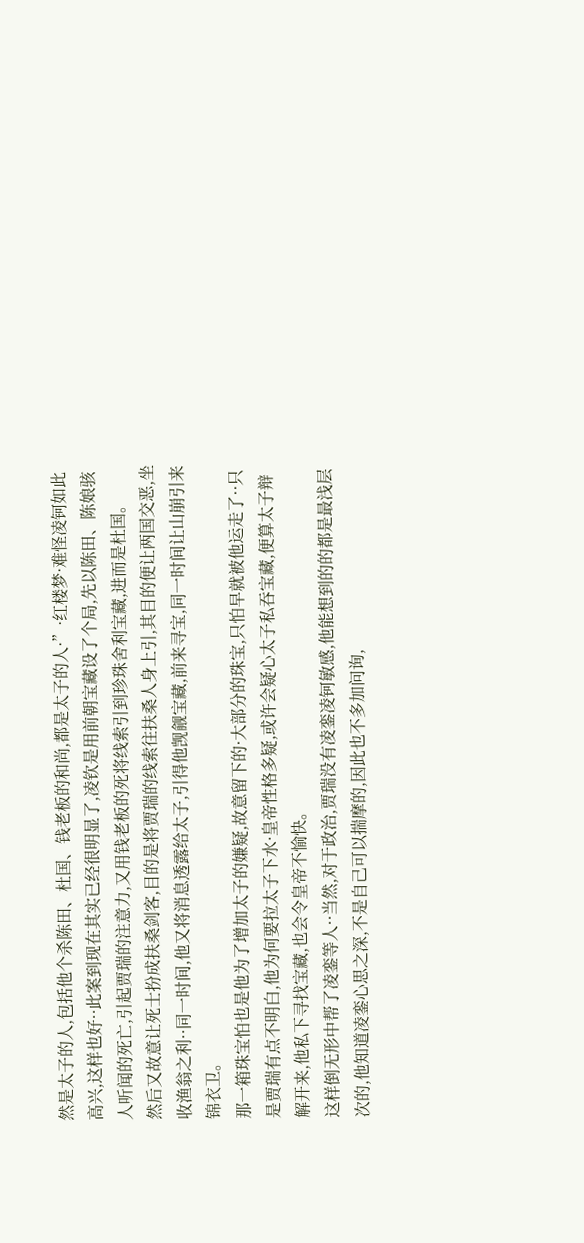然是太子的人,包括他个杀陈田、杜国、钱老板的和尚,都是太子的人·”·红楼梦·难怪凌钶如此高兴,这样也好··此案到现在其实已经很明显了,凌钦是用前朝宝藏设了个局,先以陈田、陈娘骇人听闻的死亡,引起贾瑞的注意力,又用钱老板的死将线索引到珍珠舍利宝藏,进而是杜国。
然后又故意让死士扮成扶桑剑客,目的是将贾瑞的线索往扶桑人身上引,其目的便让两国交恶,坐收渔翁之利··同一时间,他又将消息透露给太子,引得他觊觎宝藏,前来寻宝,同一时间让山崩引来锦衣卫。
那一箱珠宝怕也是他为了增加太子的嫌疑,故意留下的·大部分的珠宝,只怕早就被他运走了··只是贾瑞有点不明白,他为何要拉太子下水·皇帝性格多疑,或许会疑心太子私吞宝藏,便算太子辩解开来,他私下寻找宝藏,也会令皇帝不愉快。
这样倒无形中帮了凌銮等人··当然,对于政治,贾瑞没有凌銮凌钶敏感,他能想到的的都是最浅层次的,他知道凌銮心思之深,不是自己可以揣摩的,因此也不多加问询,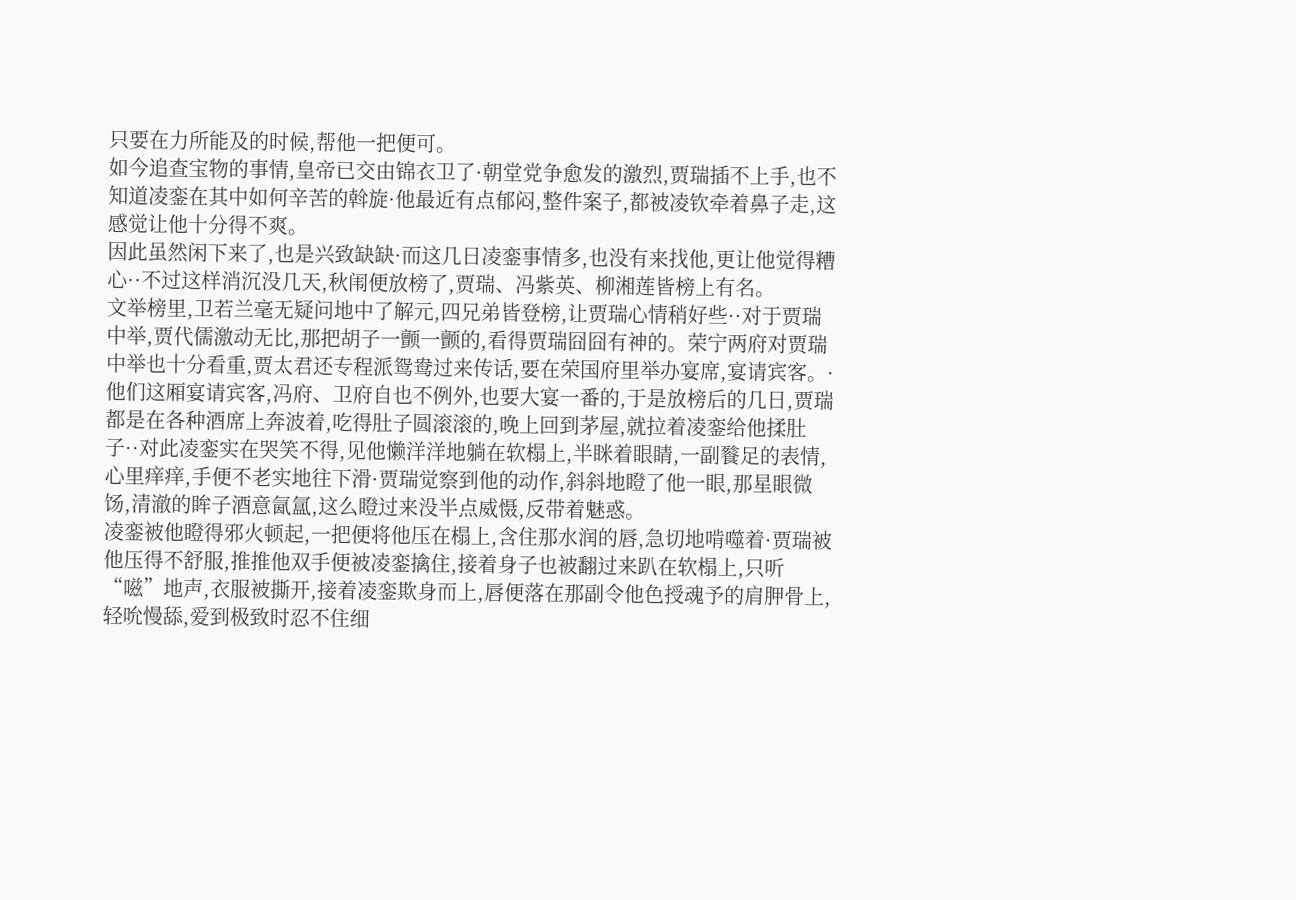只要在力所能及的时候,帮他一把便可。
如今追查宝物的事情,皇帝已交由锦衣卫了·朝堂党争愈发的激烈,贾瑞插不上手,也不知道凌銮在其中如何辛苦的斡旋·他最近有点郁闷,整件案子,都被凌钦牵着鼻子走,这感觉让他十分得不爽。
因此虽然闲下来了,也是兴致缺缺·而这几日凌銮事情多,也没有来找他,更让他觉得糟心··不过这样消沉没几天,秋闱便放榜了,贾瑞、冯紫英、柳湘莲皆榜上有名。
文举榜里,卫若兰毫无疑问地中了解元,四兄弟皆登榜,让贾瑞心情稍好些··对于贾瑞中举,贾代儒激动无比,那把胡子一颤一颤的,看得贾瑞囧囧有神的。荣宁两府对贾瑞中举也十分看重,贾太君还专程派鸳鸯过来传话,要在荣国府里举办宴席,宴请宾客。·他们这厢宴请宾客,冯府、卫府自也不例外,也要大宴一番的,于是放榜后的几日,贾瑞都是在各种酒席上奔波着,吃得肚子圆滚滚的,晚上回到茅屋,就拉着凌銮给他揉肚子··对此凌銮实在哭笑不得,见他懒洋洋地躺在软榻上,半眯着眼睛,一副餮足的表情,心里痒痒,手便不老实地往下滑·贾瑞觉察到他的动作,斜斜地瞪了他一眼,那星眼微饧,清澈的眸子酒意氤氲,这么瞪过来没半点威慑,反带着魅惑。
凌銮被他瞪得邪火顿起,一把便将他压在榻上,含住那水润的唇,急切地啃噬着·贾瑞被他压得不舒服,推推他双手便被凌銮擒住,接着身子也被翻过来趴在软榻上,只听“嗞”地声,衣服被撕开,接着凌銮欺身而上,唇便落在那副令他色授魂予的肩胛骨上,轻吮慢舔,爱到极致时忍不住细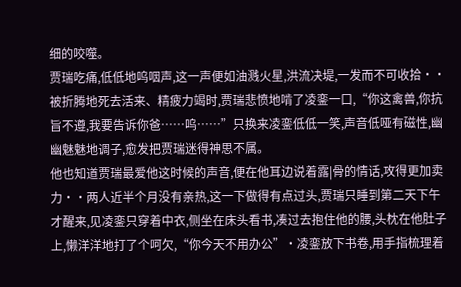细的咬噬。
贾瑞吃痛,低低地呜咽声,这一声便如油溅火星,洪流决堤,一发而不可收拾··被折腾地死去活来、精疲力竭时,贾瑞悲愤地啃了凌銮一口,“你这禽兽,你抗旨不遵,我要告诉你爸……呜……”只换来凌銮低低一笑,声音低哑有磁性,幽幽魅魅地调子,愈发把贾瑞迷得神思不属。
他也知道贾瑞最爱他这时候的声音,便在他耳边说着露|骨的情话,攻得更加卖力··两人近半个月没有亲热,这一下做得有点过头,贾瑞只睡到第二天下午才醒来,见凌銮只穿着中衣,侧坐在床头看书,凑过去抱住他的腰,头枕在他肚子上,懒洋洋地打了个呵欠,“你今天不用办公”·凌銮放下书卷,用手指梳理着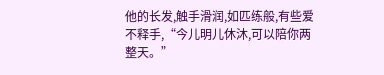他的长发,触手滑润,如匹练般,有些爱不释手,“今儿明儿休沐,可以陪你两整天。”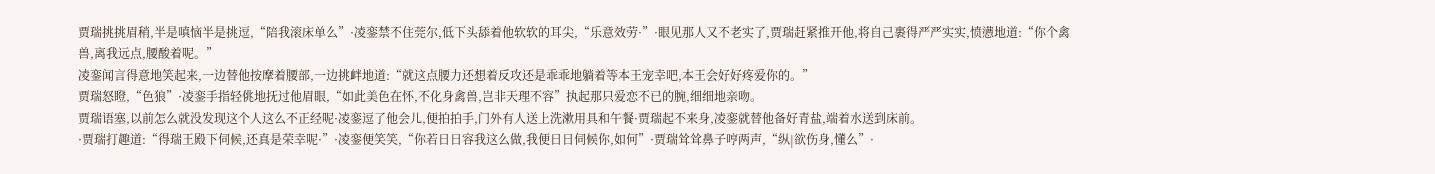贾瑞挑挑眉稍,半是嗔恼半是挑逗,“陪我滚床单么”·凌銮禁不住莞尔,低下头舔着他软软的耳尖,“乐意效劳·”·眼见那人又不老实了,贾瑞赶紧推开他,将自己裹得严严实实,愤懑地道:“你个禽兽,离我远点,腰酸着呢。”
凌銮闻言得意地笑起来,一边替他按摩着腰部,一边挑衅地道:“就这点腰力还想着反攻还是乖乖地躺着等本王宠幸吧,本王会好好疼爱你的。”
贾瑞怒瞪,“色狼”·凌銮手指轻佻地抚过他眉眼,“如此美色在怀,不化身禽兽,岂非天理不容”执起那只爱恋不已的腕,细细地亲吻。
贾瑞语塞,以前怎么就没发现这个人这么不正经呢·凌銮逗了他会儿,便拍拍手,门外有人送上洗漱用具和午餐·贾瑞起不来身,凌銮就替他备好青盐,端着水送到床前。
·贾瑞打趣道:“得瑞王殿下伺候,还真是荣幸呢·”·凌銮便笑笑,“你若日日容我这么做,我便日日伺候你,如何”·贾瑞耸耸鼻子哼两声,“纵|欲伤身,懂么”·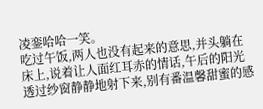凌銮哈哈一笑。
吃过午饭,两人也没有起来的意思,并头躺在床上,说着让人面红耳赤的情话,午后的阳光透过纱窗静静地射下来,别有番温馨甜蜜的感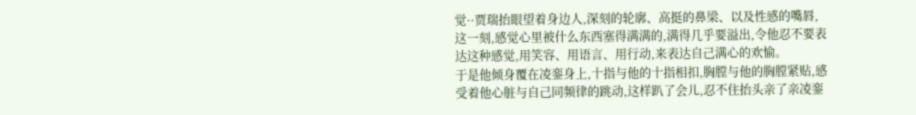觉··贾瑞抬眼望着身边人,深刻的轮廓、高挺的鼻梁、以及性感的嘴唇,这一刻,感觉心里被什么东西塞得满满的,满得几乎要溢出,令他忍不要表达这种感觉,用笑容、用语言、用行动,来表达自己满心的欢愉。
于是他倾身覆在凌銮身上,十指与他的十指相扣,胸膛与他的胸膛紧贴,感受着他心脏与自己同频律的跳动,这样趴了会儿,忍不住抬头亲了亲凌銮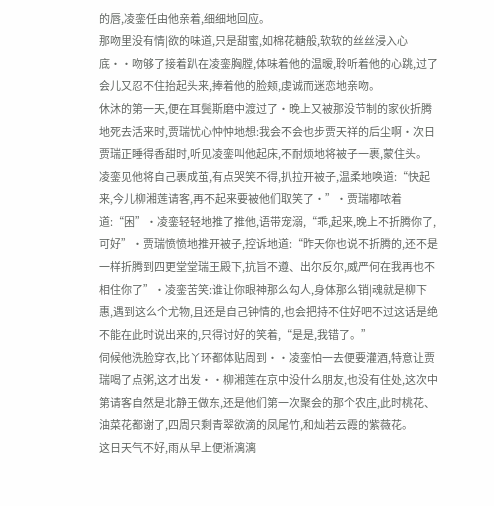的唇,凌銮任由他亲着,细细地回应。
那吻里没有情|欲的味道,只是甜蜜,如棉花糖般,软软的丝丝浸入心底··吻够了接着趴在凌銮胸膛,体味着他的温暧,聆听着他的心跳,过了会儿又忍不住抬起头来,捧着他的脸颊,虔诚而迷恋地亲吻。
休沐的第一天,便在耳鬓斯磨中渡过了·晚上又被那没节制的家伙折腾地死去活来时,贾瑞忧心忡忡地想:我会不会也步贾天祥的后尘啊·次日贾瑞正睡得香甜时,听见凌銮叫他起床,不耐烦地将被子一裹,蒙住头。
凌銮见他将自己裹成茧,有点哭笑不得,扒拉开被子,温柔地唤道:“快起来,今儿柳湘莲请客,再不起来要被他们取笑了·”·贾瑞嘟哝着道:“困”·凌銮轻轻地推了推他,语带宠溺,“乖,起来,晚上不折腾你了,可好”·贾瑞愤愤地推开被子,控诉地道:“昨天你也说不折腾的,还不是一样折腾到四更堂堂瑞王殿下,抗旨不遵、出尔反尔,威严何在我再也不相住你了”·凌銮苦笑:谁让你眼神那么勾人,身体那么销|魂就是柳下惠,遇到这么个尤物,且还是自己钟情的,也会把持不住好吧不过这话是绝不能在此时说出来的,只得讨好的笑着,“是是,我错了。”
伺候他洗脸穿衣,比丫环都体贴周到··凌銮怕一去便要灌酒,特意让贾瑞喝了点粥,这才出发··柳湘莲在京中没什么朋友,也没有住处,这次中第请客自然是北静王做东,还是他们第一次聚会的那个农庄,此时桃花、油菜花都谢了,四周只剩青翠欲滴的凤尾竹,和灿若云霞的紫薇花。
这日天气不好,雨从早上便淅漓漓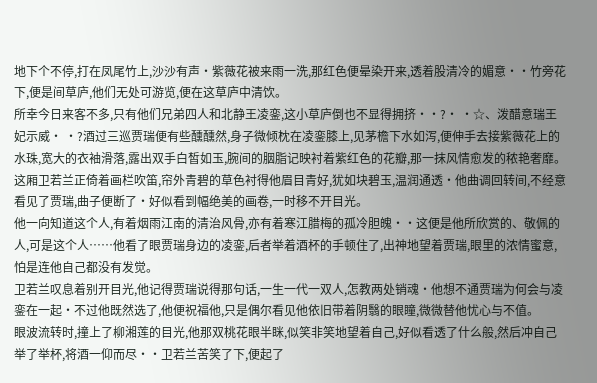地下个不停,打在凤尾竹上,沙沙有声·紫薇花被来雨一洗,那红色便晕染开来,透着股清冷的媚意··竹旁花下,便是间草庐,他们无处可游览,便在这草庐中清饮。
所幸今日来客不多,只有他们兄弟四人和北静王凌銮,这小草庐倒也不显得拥挤··?· ·☆、泼醋意瑞王妃示威· ·?酒过三巡贾瑞便有些醺醺然,身子微倾枕在凌銮膝上,见茅檐下水如泻,便伸手去接紫薇花上的水珠,宽大的衣袖滑落,露出双手白皙如玉,腕间的胭脂记映衬着紫红色的花瓣,那一抹风情愈发的秾艳奢靡。
这厢卫若兰正倚着画栏吹笛,帘外青碧的草色衬得他眉目青好,犹如块碧玉,温润通透·他曲调回转间,不经意看见了贾瑞,曲子便断了·好似看到幅绝美的画卷,一时移不开目光。
他一向知道这个人,有着烟雨江南的清治风骨,亦有着寒江腊梅的孤冷胆魄··这便是他所欣赏的、敬佩的人,可是这个人……他看了眼贾瑞身边的凌銮,后者举着酒杯的手顿住了,出神地望着贾瑞,眼里的浓情蜜意,怕是连他自己都没有发觉。
卫若兰叹息着别开目光,他记得贾瑞说得那句话,一生一代一双人,怎教两处销魂·他想不通贾瑞为何会与凌銮在一起·不过他既然选了,他便祝福他,只是偶尔看见他依旧带着阴翳的眼瞳,微微替他忧心与不值。
眼波流转时,撞上了柳湘莲的目光,他那双桃花眼半眯,似笑非笑地望着自己,好似看透了什么般,然后冲自己举了举杯,将酒一仰而尽··卫若兰苦笑了下,便起了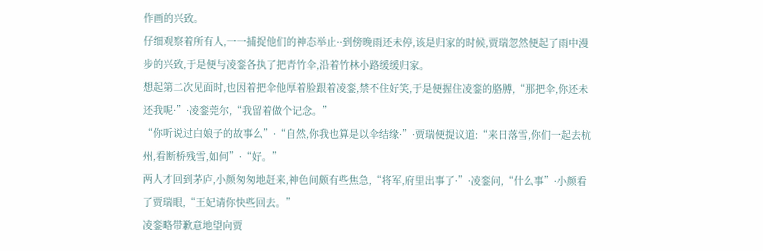作画的兴致。
仔细观察着所有人,一一捕捉他们的神态举止··到傍晚雨还未停,该是归家的时候,贾瑞忽然便起了雨中漫步的兴致,于是便与凌銮各执了把青竹伞,沿着竹林小路缓缓归家。
想起第二次见面时,也因着把伞他厚着脸跟着凌銮,禁不住好笑,于是便握住凌銮的胳膊,“那把伞,你还未还我呢·”·凌銮莞尔,“我留着做个记念。”
“你听说过白娘子的故事么”·“自然,你我也算是以伞结缘·”·贾瑞便提议道:“来日落雪,你们一起去杭州,看断桥残雪,如何”·“好。”
两人才回到茅庐,小颜匆匆地赶来,神色间颇有些焦急,“将军,府里出事了·”·凌銮问,“什么事”·小颜看了贾瑞眼,“王妃请你快些回去。”
凌銮略带歉意地望向贾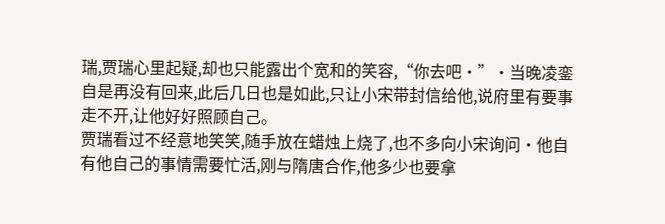瑞,贾瑞心里起疑,却也只能露出个宽和的笑容,“你去吧·”·当晚凌銮自是再没有回来,此后几日也是如此,只让小宋带封信给他,说府里有要事走不开,让他好好照顾自己。
贾瑞看过不经意地笑笑,随手放在蜡烛上烧了,也不多向小宋询问·他自有他自己的事情需要忙活,刚与隋唐合作,他多少也要拿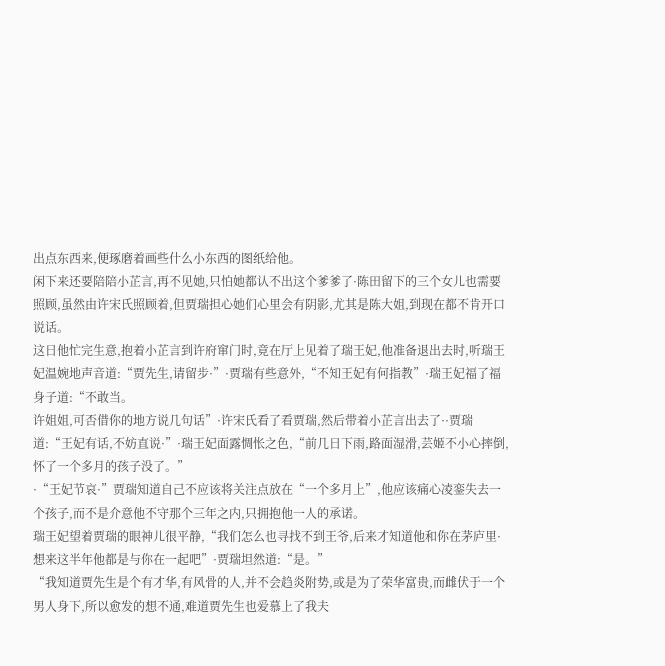出点东西来,便琢磨着画些什么小东西的图纸给他。
闲下来还要陪陪小芷言,再不见她,只怕她都认不出这个爹爹了·陈田留下的三个女儿也需要照顾,虽然由许宋氏照顾着,但贾瑞担心她们心里会有阴影,尤其是陈大姐,到现在都不肯开口说话。
这日他忙完生意,抱着小芷言到许府窜门时,竟在厅上见着了瑞王妃,他准备退出去时,听瑞王妃温婉地声音道:“贾先生,请留步·”·贾瑞有些意外,“不知王妃有何指教”·瑞王妃福了福身子道:“不敢当。
许姐姐,可否借你的地方说几句话”·许宋氏看了看贾瑞,然后带着小芷言出去了··贾瑞道:“王妃有话,不妨直说·”·瑞王妃面露惆怅之色,“前几日下雨,路面湿滑,芸姬不小心摔倒,怀了一个多月的孩子没了。”
·“王妃节哀·”贾瑞知道自己不应该将关注点放在“一个多月上”,他应该痛心凌銮失去一个孩子,而不是介意他不守那个三年之内,只拥抱他一人的承诺。
瑞王妃望着贾瑞的眼神儿很平静,“我们怎么也寻找不到王爷,后来才知道他和你在茅庐里·想来这半年他都是与你在一起吧”·贾瑞坦然道:“是。”
“我知道贾先生是个有才华,有风骨的人,并不会趋炎附势,或是为了荣华富贵,而雌伏于一个男人身下,所以愈发的想不通,难道贾先生也爱慕上了我夫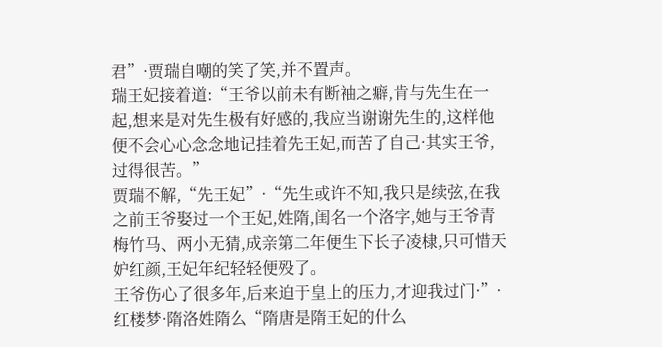君”·贾瑞自嘲的笑了笑,并不置声。
瑞王妃接着道:“王爷以前未有断袖之癖,肯与先生在一起,想来是对先生极有好感的,我应当谢谢先生的,这样他便不会心心念念地记挂着先王妃,而苦了自己·其实王爷,过得很苦。”
贾瑞不解,“先王妃”·“先生或许不知,我只是续弦,在我之前王爷娶过一个王妃,姓隋,闺名一个洛字,她与王爷青梅竹马、两小无猜,成亲第二年便生下长子凌棣,只可惜天妒红颜,王妃年纪轻轻便殁了。
王爷伤心了很多年,后来迫于皇上的压力,才迎我过门·”·红楼梦·隋洛姓隋么“隋唐是隋王妃的什么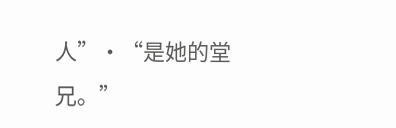人”·“是她的堂兄。”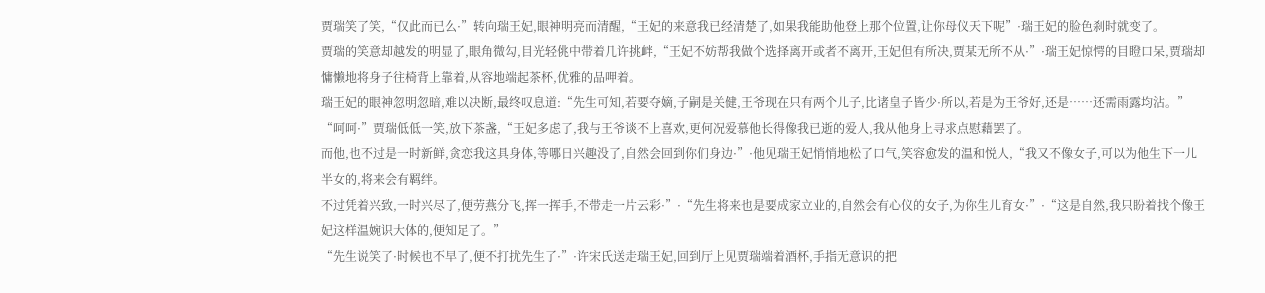贾瑞笑了笑,“仅此而已么·”转向瑞王妃,眼神明亮而清醒,“王妃的来意我已经清楚了,如果我能助他登上那个位置,让你母仪天下呢”·瑞王妃的脸色刹时就变了。
贾瑞的笑意却越发的明显了,眼角微勾,目光轻佻中带着几许挑衅,“王妃不妨帮我做个选择离开或者不离开,王妃但有所决,贾某无所不从·”·瑞王妃惊愕的目瞪口呆,贾瑞却慵懒地将身子往椅背上靠着,从容地端起茶杯,优雅的品呷着。
瑞王妃的眼神忽明忽暗,难以决断,最终叹息道:“先生可知,若要夺嫡,子嗣是关健,王爷现在只有两个儿子,比诸皇子皆少·所以,若是为王爷好,还是……还需雨露均沾。”
“呵呵·”贾瑞低低一笑,放下茶盏,“王妃多虑了,我与王爷谈不上喜欢,更何况爱慕他长得像我已逝的爱人,我从他身上寻求点慰藉罢了。
而他,也不过是一时新鲜,贪恋我这具身体,等哪日兴趣没了,自然会回到你们身边·”·他见瑞王妃悄悄地松了口气,笑容愈发的温和悦人,“我又不像女子,可以为他生下一儿半女的,将来会有羁绊。
不过凭着兴致,一时兴尽了,便劳燕分飞,挥一挥手,不带走一片云彩·”·“先生将来也是要成家立业的,自然会有心仪的女子,为你生儿育女·”·“这是自然,我只盼着找个像王妃这样温婉识大体的,便知足了。”
“先生说笑了·时候也不早了,便不打扰先生了·”·许宋氏送走瑞王妃,回到厅上见贾瑞端着酒杯,手指无意识的把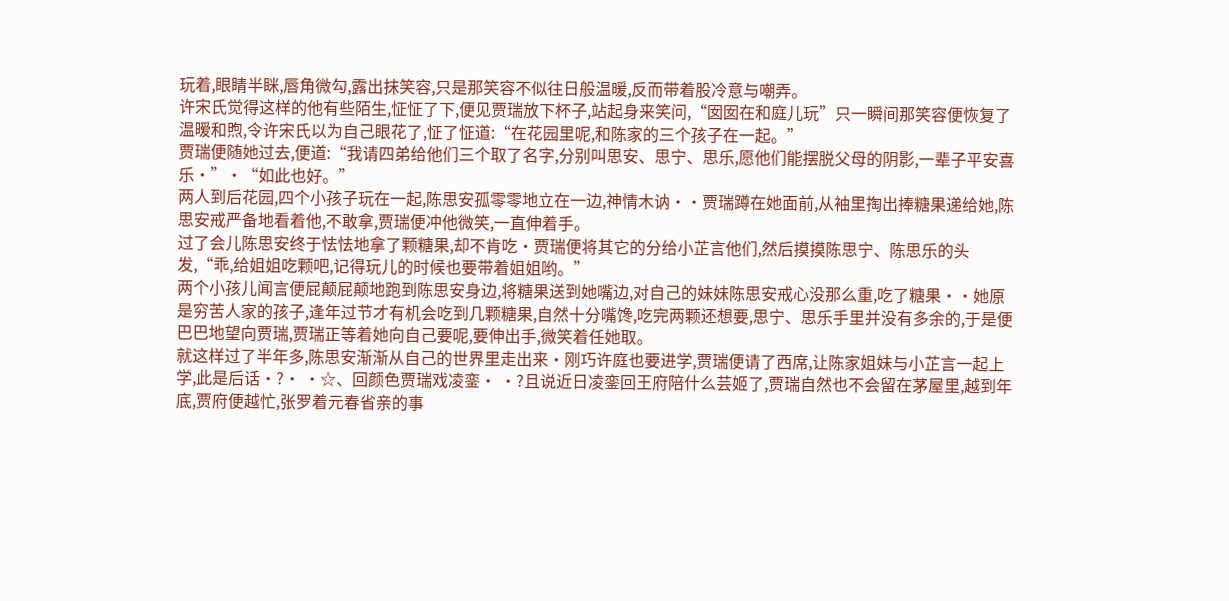玩着,眼睛半眯,唇角微勾,露出抹笑容,只是那笑容不似往日般温暖,反而带着股冷意与嘲弄。
许宋氏觉得这样的他有些陌生,怔怔了下,便见贾瑞放下杯子,站起身来笑问,“囡囡在和庭儿玩”只一瞬间那笑容便恢复了温暧和煦,令许宋氏以为自己眼花了,怔了怔道:“在花园里呢,和陈家的三个孩子在一起。”
贾瑞便随她过去,便道:“我请四弟给他们三个取了名字,分别叫思安、思宁、思乐,愿他们能摆脱父母的阴影,一辈子平安喜乐·”·“如此也好。”
两人到后花园,四个小孩子玩在一起,陈思安孤零零地立在一边,神情木讷··贾瑞蹲在她面前,从袖里掏出捧糖果递给她,陈思安戒严备地看着他,不敢拿,贾瑞便冲他微笑,一直伸着手。
过了会儿陈思安终于怯怯地拿了颗糖果,却不肯吃·贾瑞便将其它的分给小芷言他们,然后摸摸陈思宁、陈思乐的头发,“乖,给姐姐吃颗吧,记得玩儿的时候也要带着姐姐哟。”
两个小孩儿闻言便屁颠屁颠地跑到陈思安身边,将糖果送到她嘴边,对自己的妹妹陈思安戒心没那么重,吃了糖果··她原是穷苦人家的孩子,逢年过节才有机会吃到几颗糖果,自然十分嘴馋,吃完两颗还想要,思宁、思乐手里并没有多余的,于是便巴巴地望向贾瑞,贾瑞正等着她向自己要呢,要伸出手,微笑着任她取。
就这样过了半年多,陈思安渐渐从自己的世界里走出来·刚巧许庭也要进学,贾瑞便请了西席,让陈家姐妹与小芷言一起上学,此是后话·?· ·☆、回颜色贾瑞戏凌銮· ·?且说近日凌銮回王府陪什么芸姬了,贾瑞自然也不会留在茅屋里,越到年底,贾府便越忙,张罗着元春省亲的事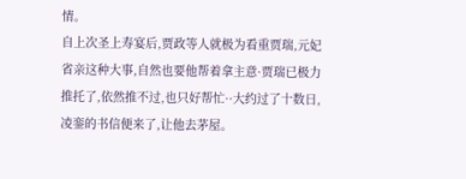情。
自上次圣上寿宴后,贾政等人就极为看重贾瑞,元妃省亲这种大事,自然也要他帮着拿主意·贾瑞已极力推托了,依然推不过,也只好帮忙··大约过了十数日,凌銮的书信便来了,让他去茅屋。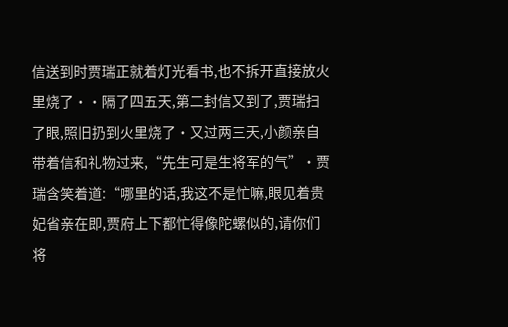信送到时贾瑞正就着灯光看书,也不拆开直接放火里烧了··隔了四五天,第二封信又到了,贾瑞扫了眼,照旧扔到火里烧了·又过两三天,小颜亲自带着信和礼物过来,“先生可是生将军的气”·贾瑞含笑着道:“哪里的话,我这不是忙嘛,眼见着贵妃省亲在即,贾府上下都忙得像陀螺似的,请你们将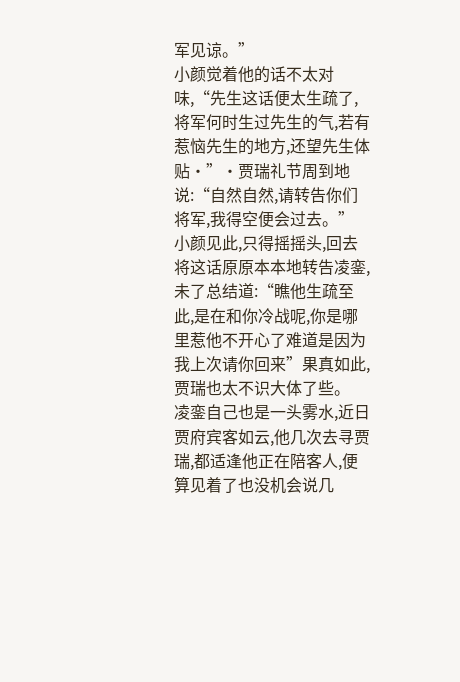军见谅。”
小颜觉着他的话不太对味,“先生这话便太生疏了,将军何时生过先生的气,若有惹恼先生的地方,还望先生体贴·”·贾瑞礼节周到地说:“自然自然,请转告你们将军,我得空便会过去。”
小颜见此,只得摇摇头,回去将这话原原本本地转告凌銮,未了总结道:“瞧他生疏至此,是在和你冷战呢,你是哪里惹他不开心了难道是因为我上次请你回来”果真如此,贾瑞也太不识大体了些。
凌銮自己也是一头雾水,近日贾府宾客如云,他几次去寻贾瑞,都适逢他正在陪客人,便算见着了也没机会说几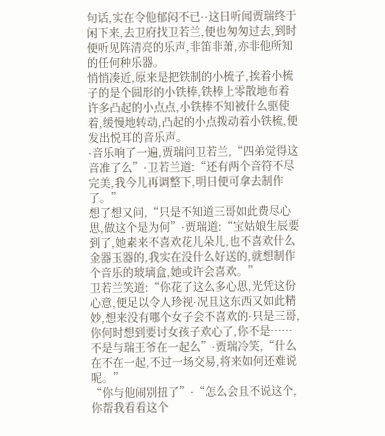句话,实在令他郁闷不已··这日听闻贾瑞终于闲下来,去卫府找卫若兰,便也匆匆过去,到时便听见阵清亮的乐声,非笛非萧,亦非他所知的任何种乐器。
悄悄凑近,原来是把铁制的小梳子,挨着小梳子的是个圆形的小铁棒,铁棒上零散地布着许多凸起的小点点,小铁棒不知被什么驱使着,缓慢地转动,凸起的小点拨动着小铁梳,便发出悦耳的音乐声。
·音乐响了一遍,贾瑞问卫若兰,“四弟觉得这音准了么”·卫若兰道:“还有两个音符不尽完美,我今儿再调整下,明日便可拿去制作了。”
想了想又问,“只是不知道三哥如此费尽心思,做这个是为何”·贾瑞道:“宝姑娘生辰要到了,她素来不喜欢花儿朵儿,也不喜欢什么金器玉器的,我实在没什么好送的,就想制作个音乐的玻璃盒,她或许会喜欢。”
卫若兰笑道:“你花了这么多心思,光凭这份心意,便足以令人珍视·况且这东西又如此精妙,想来没有哪个女子会不喜欢的·只是三哥,你何时想到要讨女孩子欢心了,你不是……不是与瑞王爷在一起么”·贾瑞冷笑,“什么在不在一起,不过一场交易,将来如何还难说呢。”
“你与他闹别扭了”·“怎么会且不说这个,你帮我看看这个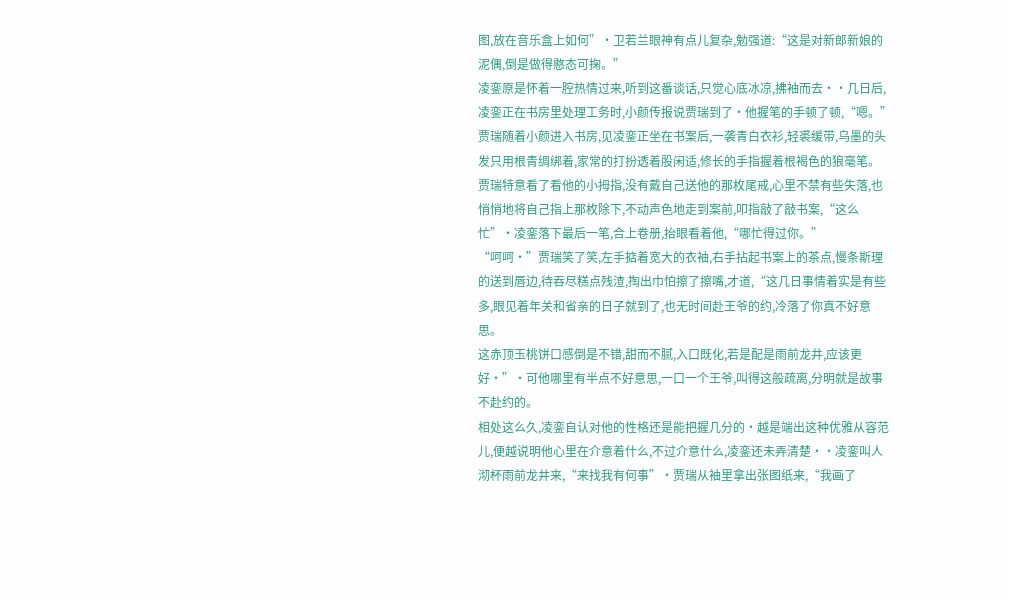图,放在音乐盒上如何”·卫若兰眼神有点儿复杂,勉强道:“这是对新郎新娘的泥偶,倒是做得憨态可掬。”
凌銮原是怀着一腔热情过来,听到这番谈话,只觉心底冰凉,拂袖而去··几日后,凌銮正在书房里处理工务时,小颜传报说贾瑞到了·他握笔的手顿了顿,“嗯。”
贾瑞随着小颜进入书房,见凌銮正坐在书案后,一袭青白衣衫,轻裘缓带,乌墨的头发只用根青绸绑着,家常的打扮透着股闲适,修长的手指握着根褐色的狼毫笔。
贾瑞特意看了看他的小拇指,没有戴自己送他的那枚尾戒,心里不禁有些失落,也悄悄地将自己指上那枚除下,不动声色地走到案前,叩指敲了敲书案,“这么忙”·凌銮落下最后一笔,合上卷册,抬眼看着他,“哪忙得过你。”
“呵呵·”贾瑞笑了笑,左手掂着宽大的衣袖,右手拈起书案上的茶点,慢条斯理的送到唇边,待吞尽糕点残渣,掏出巾怕擦了擦嘴,才道,“这几日事情着实是有些多,眼见着年关和省亲的日子就到了,也无时间赴王爷的约,冷落了你真不好意思。
这赤顶玉桃饼口感倒是不错,甜而不腻,入口既化,若是配是雨前龙井,应该更好·”·可他哪里有半点不好意思,一口一个王爷,叫得这般疏离,分明就是故事不赴约的。
相处这么久,凌銮自认对他的性格还是能把握几分的·越是端出这种优雅从容范儿,便越说明他心里在介意着什么,不过介意什么,凌銮还未弄清楚··凌銮叫人沏杯雨前龙井来,“来找我有何事”·贾瑞从袖里拿出张图纸来,“我画了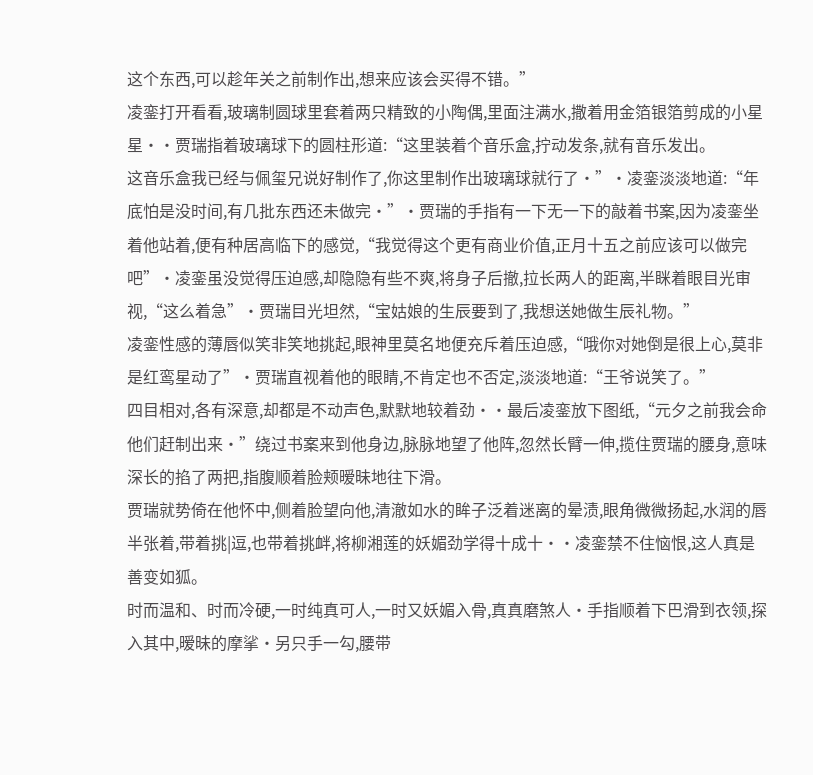这个东西,可以趁年关之前制作出,想来应该会买得不错。”
凌銮打开看看,玻璃制圆球里套着两只精致的小陶偶,里面注满水,撒着用金箔银箔剪成的小星星··贾瑞指着玻璃球下的圆柱形道:“这里装着个音乐盒,拧动发条,就有音乐发出。
这音乐盒我已经与佩玺兄说好制作了,你这里制作出玻璃球就行了·”·凌銮淡淡地道:“年底怕是没时间,有几批东西还未做完·”·贾瑞的手指有一下无一下的敲着书案,因为凌銮坐着他站着,便有种居高临下的感觉,“我觉得这个更有商业价值,正月十五之前应该可以做完吧”·凌銮虽没觉得压迫感,却隐隐有些不爽,将身子后撤,拉长两人的距离,半眯着眼目光审视,“这么着急”·贾瑞目光坦然,“宝姑娘的生辰要到了,我想送她做生辰礼物。”
凌銮性感的薄唇似笑非笑地挑起,眼神里莫名地便充斥着压迫感,“哦你对她倒是很上心,莫非是红鸾星动了”·贾瑞直视着他的眼睛,不肯定也不否定,淡淡地道:“王爷说笑了。”
四目相对,各有深意,却都是不动声色,默默地较着劲··最后凌銮放下图纸,“元夕之前我会命他们赶制出来·”绕过书案来到他身边,脉脉地望了他阵,忽然长臂一伸,揽住贾瑞的腰身,意味深长的掐了两把,指腹顺着脸颊暧昧地往下滑。
贾瑞就势倚在他怀中,侧着脸望向他,清澈如水的眸子泛着迷离的晕渍,眼角微微扬起,水润的唇半张着,带着挑|逗,也带着挑衅,将柳湘莲的妖媚劲学得十成十··凌銮禁不住恼恨,这人真是善变如狐。
时而温和、时而冷硬,一时纯真可人,一时又妖媚入骨,真真磨煞人·手指顺着下巴滑到衣领,探入其中,暧昧的摩挲·另只手一勾,腰带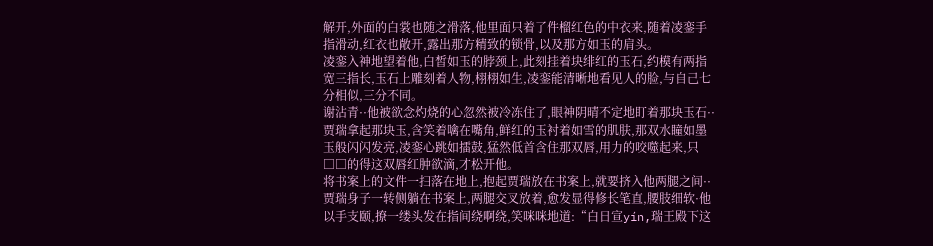解开,外面的白裳也随之滑落,他里面只着了件榴红色的中衣来,随着凌銮手指滑动,红衣也敞开,露出那方精致的锁骨,以及那方如玉的肩头。
凌銮入神地望着他,白皙如玉的脖颈上,此刻挂着块绯红的玉石,约模有两指宽三指长,玉石上雕刻着人物,栩栩如生,凌銮能清晰地看见人的脸,与自己七分相似,三分不同。
谢沾青··他被欲念灼烧的心忽然被冷冻住了,眼神阴晴不定地盯着那块玉石··贾瑞拿起那块玉,含笑着噙在嘴角,鲜红的玉衬着如雪的肌肤,那双水瞳如墨玉般闪闪发亮,凌銮心跳如擂鼓,猛然低首含住那双唇,用力的咬噬起来,只□□的得这双唇红肿欲滴,才松开他。
将书案上的文件一扫落在地上,抱起贾瑞放在书案上,就要挤入他两腿之间··贾瑞身子一转侧躺在书案上,两腿交叉放着,愈发显得修长笔直,腰肢细软·他以手支颐,撩一缕头发在指间绕啊绕,笑咪咪地道:“白日宣yín,瑞王殿下这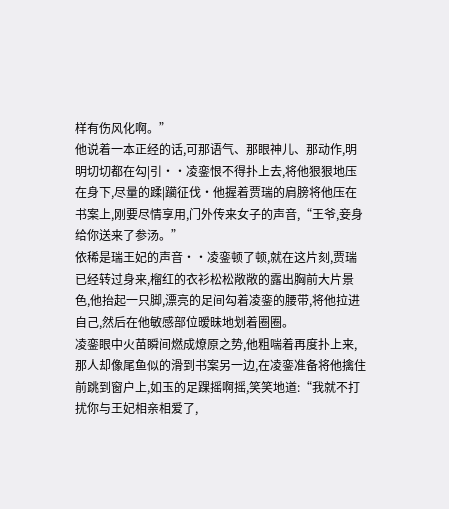样有伤风化啊。”
他说着一本正经的话,可那语气、那眼神儿、那动作,明明切切都在勾|引··凌銮恨不得扑上去,将他狠狠地压在身下,尽量的蹂|躏征伐·他握着贾瑞的肩膀将他压在书案上,刚要尽情享用,门外传来女子的声音,“王爷,妾身给你送来了参汤。”
依稀是瑞王妃的声音··凌銮顿了顿,就在这片刻,贾瑞已经转过身来,榴红的衣衫松松敞敞的露出胸前大片景色,他抬起一只脚,漂亮的足间勾着凌銮的腰带,将他拉进自己,然后在他敏感部位暧昧地划着圈圈。
凌銮眼中火苗瞬间燃成燎原之势,他粗喘着再度扑上来,那人却像尾鱼似的滑到书案另一边,在凌銮准备将他擒住前跳到窗户上,如玉的足踝摇啊摇,笑笑地道:“我就不打扰你与王妃相亲相爱了,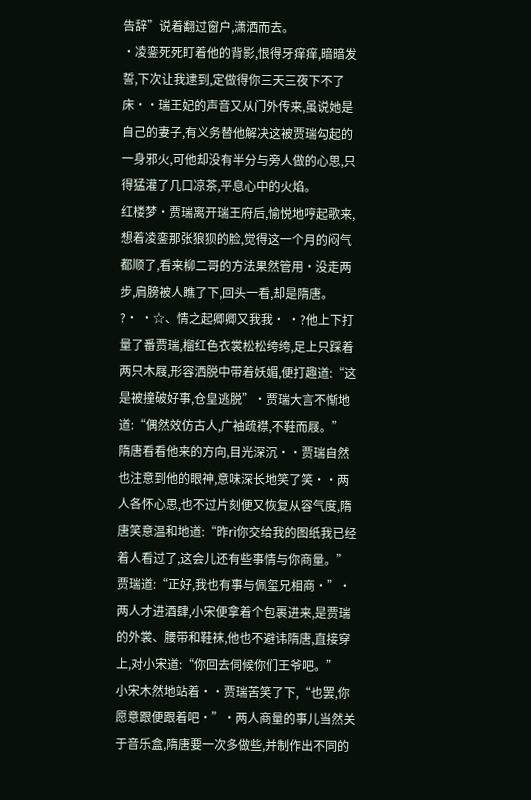告辞”说着翻过窗户,潇洒而去。
·凌銮死死盯着他的背影,恨得牙痒痒,暗暗发誓,下次让我逮到,定做得你三天三夜下不了床··瑞王妃的声音又从门外传来,虽说她是自己的妻子,有义务替他解决这被贾瑞勾起的一身邪火,可他却没有半分与旁人做的心思,只得猛灌了几口凉茶,平息心中的火焰。
红楼梦·贾瑞离开瑞王府后,愉悦地哼起歌来,想着凌銮那张狼狈的脸,觉得这一个月的闷气都顺了,看来柳二哥的方法果然管用·没走两步,肩膀被人瞧了下,回头一看,却是隋唐。
?· ·☆、情之起卿卿又我我· ·?他上下打量了番贾瑞,榴红色衣裳松松绔绔,足上只踩着两只木屐,形容洒脱中带着妖媚,便打趣道:“这是被撞破好事,仓皇逃脱”·贾瑞大言不惭地道:“偶然效仿古人,广袖疏襟,不鞋而屐。”
隋唐看看他来的方向,目光深沉··贾瑞自然也注意到他的眼神,意味深长地笑了笑··两人各怀心思,也不过片刻便又恢复从容气度,隋唐笑意温和地道:“昨rì你交给我的图纸我已经着人看过了,这会儿还有些事情与你商量。”
贾瑞道:“正好,我也有事与佩玺兄相商·”·两人才进酒肆,小宋便拿着个包裹进来,是贾瑞的外裳、腰带和鞋袜,他也不避讳隋唐,直接穿上,对小宋道:“你回去伺候你们王爷吧。”
小宋木然地站着··贾瑞苦笑了下,“也罢,你愿意跟便跟着吧·”·两人商量的事儿当然关于音乐盒,隋唐要一次多做些,并制作出不同的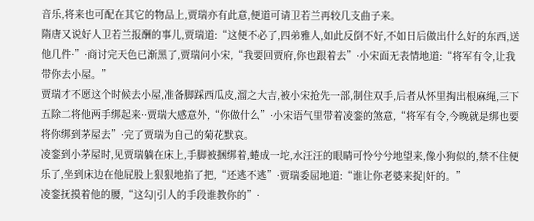音乐,将来也可配在其它的物品上,贾瑞亦有此意,便道可请卫若兰再较几支曲子来。
隋唐又说好人卫若兰报酬的事儿,贾瑞道:“这便不必了,四弟雅人,如此反倒不好,不如日后做出什么好的东西,送他几件·”·商讨完天色已渐黑了,贾瑞问小宋,“我要回贾府,你也跟着去”·小宋面无表情地道:“将军有令,让我带你去小屋。”
贾瑞才不愿这个时候去小屋,准备脚踩西瓜皮,溜之大吉,被小宋抢先一部,制住双手,后者从怀里掏出根麻绳,三下五除二将他两手绑起来··贾瑞大感意外,“你做什么”·小宋语气里带着凌銮的煞意,“将军有令,今晚就是绑也要将你绑到茅屋去”·完了贾瑞为自己的菊花默哀。
凌銮到小茅屋时,见贾瑞躺在床上,手脚被捆绑着,蜷成一坨,水汪汪的眼睛可怜兮兮地望来,像小狗似的,禁不住便乐了,坐到床边在他屁股上狠狠地掐了把,“还逃不逃”·贾瑞委屈地道:“谁让你老婆来捉|奸的。”
凌銮抚摸着他的腰,“这勾|引人的手段谁教你的”·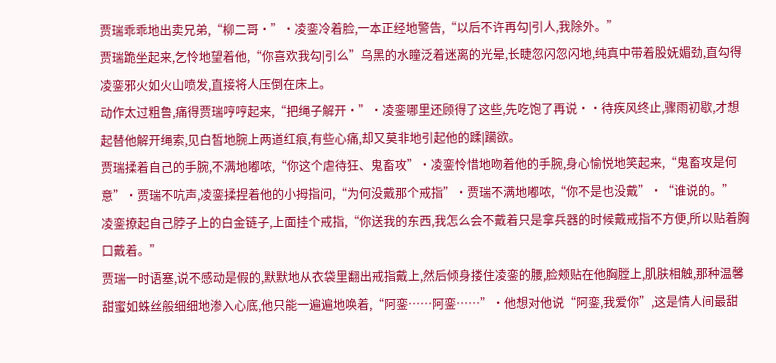贾瑞乖乖地出卖兄弟,“柳二哥·”·凌銮冷着脸,一本正经地警告,“以后不许再勾|引人,我除外。”
贾瑞跪坐起来,乞怜地望着他,“你喜欢我勾|引么”乌黑的水瞳泛着迷离的光晕,长睫忽闪忽闪地,纯真中带着股妩媚劲,直勾得凌銮邪火如火山喷发,直接将人压倒在床上。
动作太过粗鲁,痛得贾瑞哼哼起来,“把绳子解开·”·凌銮哪里还顾得了这些,先吃饱了再说··待疾风终止,骤雨初歇,才想起替他解开绳索,见白皙地腕上两道红痕,有些心痛,却又莫非地引起他的蹂|躏欲。
贾瑞揉着自己的手腕,不满地嘟哝,“你这个虐待狂、鬼畜攻”·凌銮怜惜地吻着他的手腕,身心愉悦地笑起来,“鬼畜攻是何意”·贾瑞不吭声,凌銮揉捏着他的小拇指问,“为何没戴那个戒指”·贾瑞不满地嘟哝,“你不是也没戴”·“谁说的。”
凌銮撩起自己脖子上的白金链子,上面挂个戒指,“你送我的东西,我怎么会不戴着只是拿兵器的时候戴戒指不方便,所以贴着胸口戴着。”
贾瑞一时语塞,说不感动是假的,默默地从衣袋里翻出戒指戴上,然后倾身搂住凌銮的腰,脸颊贴在他胸膛上,肌肤相触,那种温馨甜蜜如蛛丝般细细地渗入心底,他只能一遍遍地唤着,“阿銮……阿銮……”·他想对他说“阿銮,我爱你”,这是情人间最甜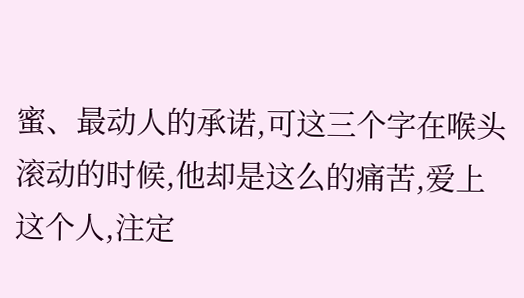蜜、最动人的承诺,可这三个字在喉头滚动的时候,他却是这么的痛苦,爱上这个人,注定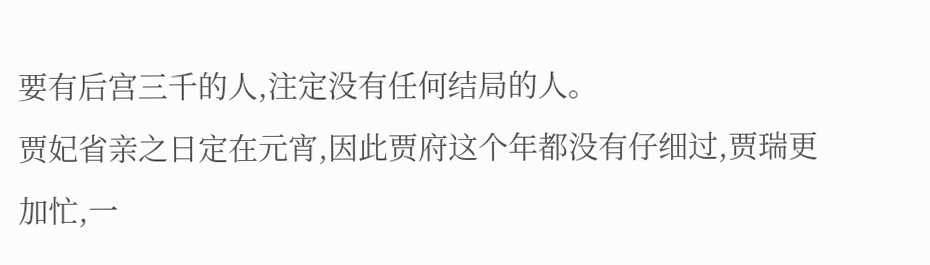要有后宫三千的人,注定没有任何结局的人。
贾妃省亲之日定在元宵,因此贾府这个年都没有仔细过,贾瑞更加忙,一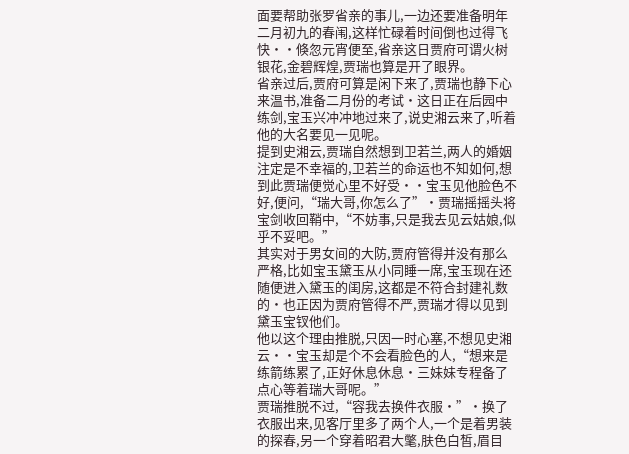面要帮助张罗省亲的事儿,一边还要准备明年二月初九的春闱,这样忙碌着时间倒也过得飞快··倏忽元宵便至,省亲这日贾府可谓火树银花,金碧辉煌,贾瑞也算是开了眼界。
省亲过后,贾府可算是闲下来了,贾瑞也静下心来温书,准备二月份的考试·这日正在后园中练剑,宝玉兴冲冲地过来了,说史湘云来了,听着他的大名要见一见呢。
提到史湘云,贾瑞自然想到卫若兰,两人的婚姻注定是不幸福的,卫若兰的命运也不知如何,想到此贾瑞便觉心里不好受··宝玉见他脸色不好,便问,“瑞大哥,你怎么了”·贾瑞摇摇头将宝剑收回鞘中,“不妨事,只是我去见云姑娘,似乎不妥吧。”
其实对于男女间的大防,贾府管得并没有那么严格,比如宝玉黛玉从小同睡一席,宝玉现在还随便进入黛玉的闺房,这都是不符合封建礼数的·也正因为贾府管得不严,贾瑞才得以见到黛玉宝钗他们。
他以这个理由推脱,只因一时心塞,不想见史湘云··宝玉却是个不会看脸色的人,“想来是练箭练累了,正好休息休息·三妹妹专程备了点心等着瑞大哥呢。”
贾瑞推脱不过,“容我去换件衣服·”·换了衣服出来,见客厅里多了两个人,一个是着男装的探春,另一个穿着昭君大氅,肤色白皙,眉目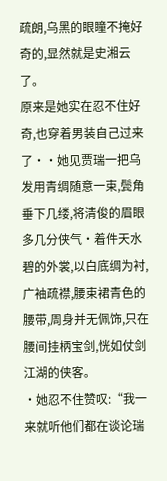疏朗,乌黑的眼瞳不掩好奇的,显然就是史湘云了。
原来是她实在忍不住好奇,也穿着男装自己过来了··她见贾瑞一把乌发用青绸随意一束,鬓角垂下几缕,将清俊的眉眼多几分侠气·着件天水碧的外裳,以白底绸为衬,广袖疏襟,腰束裙青色的腰带,周身并无佩饰,只在腰间挂柄宝剑,恍如仗剑江湖的侠客。
·她忍不住赞叹:“我一来就听他们都在谈论瑞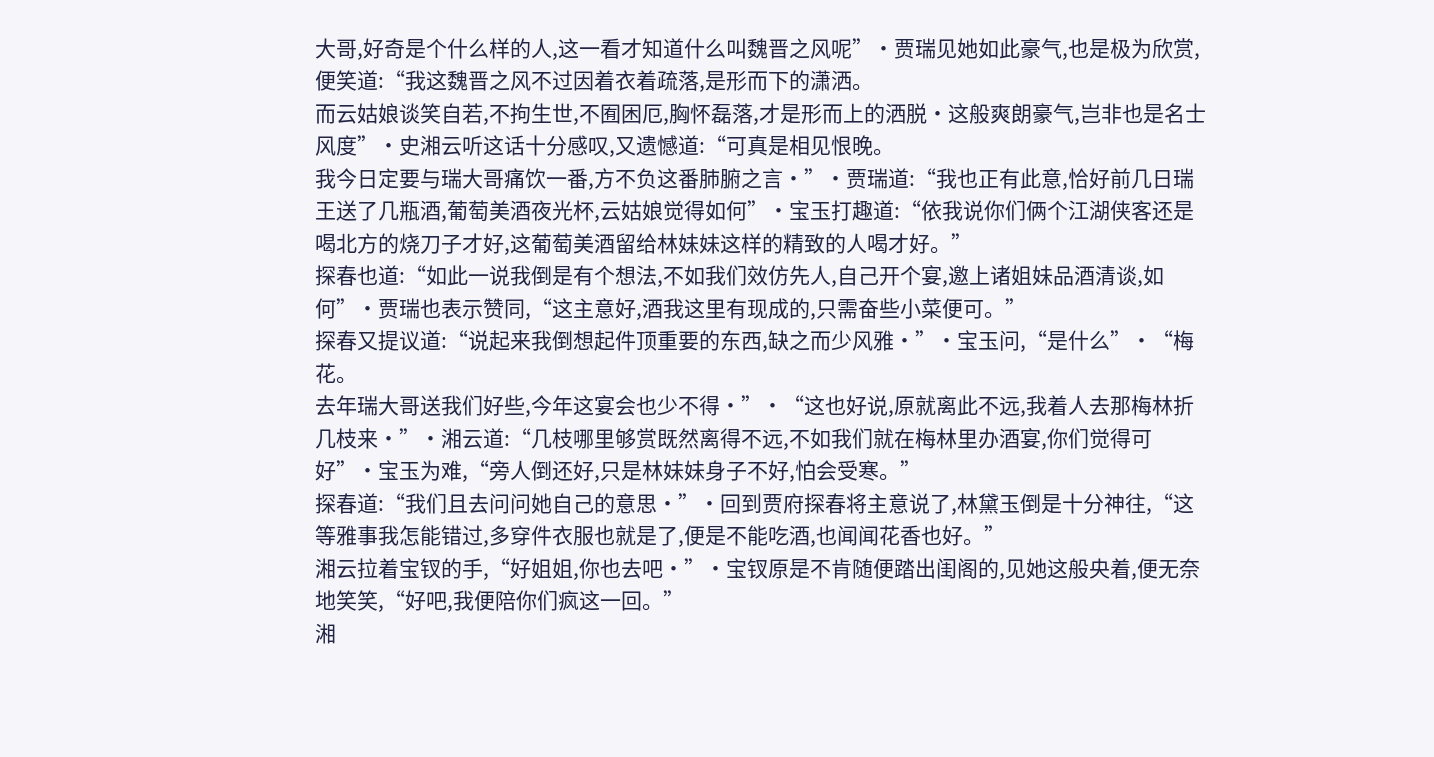大哥,好奇是个什么样的人,这一看才知道什么叫魏晋之风呢”·贾瑞见她如此豪气,也是极为欣赏,便笑道:“我这魏晋之风不过因着衣着疏落,是形而下的潇洒。
而云姑娘谈笑自若,不拘生世,不囿困厄,胸怀磊落,才是形而上的洒脱·这般爽朗豪气,岂非也是名士风度”·史湘云听这话十分感叹,又遗憾道:“可真是相见恨晚。
我今日定要与瑞大哥痛饮一番,方不负这番肺腑之言·”·贾瑞道:“我也正有此意,恰好前几日瑞王送了几瓶酒,葡萄美酒夜光杯,云姑娘觉得如何”·宝玉打趣道:“依我说你们俩个江湖侠客还是喝北方的烧刀子才好,这葡萄美酒留给林妹妹这样的精致的人喝才好。”
探春也道:“如此一说我倒是有个想法,不如我们效仿先人,自己开个宴,邀上诸姐妹品酒清谈,如何”·贾瑞也表示赞同,“这主意好,酒我这里有现成的,只需奋些小菜便可。”
探春又提议道:“说起来我倒想起件顶重要的东西,缺之而少风雅·”·宝玉问,“是什么”·“梅花。
去年瑞大哥送我们好些,今年这宴会也少不得·”·“这也好说,原就离此不远,我着人去那梅林折几枝来·”·湘云道:“几枝哪里够赏既然离得不远,不如我们就在梅林里办酒宴,你们觉得可好”·宝玉为难,“旁人倒还好,只是林妹妹身子不好,怕会受寒。”
探春道:“我们且去问问她自己的意思·”·回到贾府探春将主意说了,林黛玉倒是十分神往,“这等雅事我怎能错过,多穿件衣服也就是了,便是不能吃酒,也闻闻花香也好。”
湘云拉着宝钗的手,“好姐姐,你也去吧·”·宝钗原是不肯随便踏出闺阁的,见她这般央着,便无奈地笑笑,“好吧,我便陪你们疯这一回。”
湘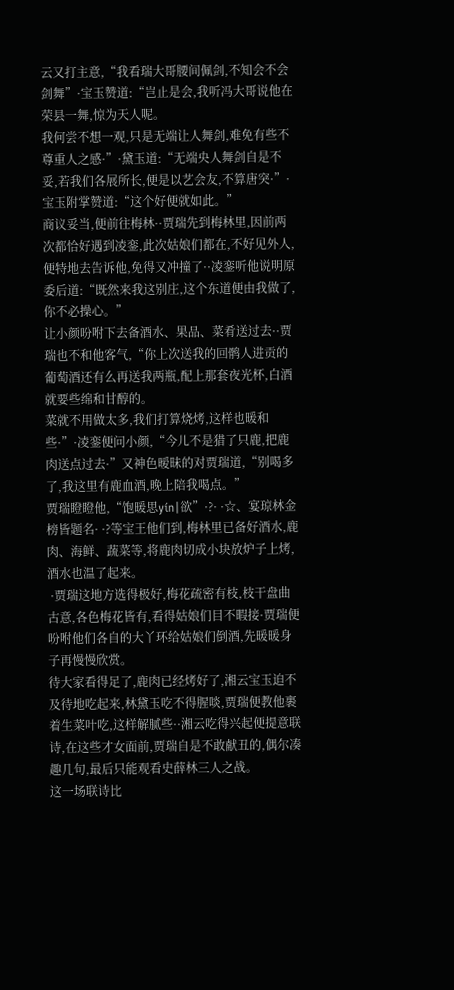云又打主意,“我看瑞大哥腰间佩剑,不知会不会剑舞”·宝玉赞道:“岂止是会,我听冯大哥说他在荣县一舞,惊为天人呢。
我何尝不想一观,只是无端让人舞剑,难免有些不尊重人之感·”·黛玉道:“无端央人舞剑自是不妥,若我们各展所长,便是以艺会友,不算唐突·”·宝玉附掌赞道:“这个好便就如此。”
商议妥当,便前往梅林··贾瑞先到梅林里,因前两次都恰好遇到凌銮,此次姑娘们都在,不好见外人,便特地去告诉他,免得又冲撞了··凌銮听他说明原委后道:“既然来我这别庄,这个东道便由我做了,你不必操心。”
让小颜吩咐下去备酒水、果品、菜肴送过去··贾瑞也不和他客气,“你上次送我的回鹘人进贡的葡萄酒还有么再送我两瓶,配上那套夜光杯,白酒就要些绵和甘醇的。
菜就不用做太多,我们打算烧烤,这样也暖和些·”·凌銮便问小颜,“今儿不是猎了只鹿,把鹿肉送点过去·”又神色暧昧的对贾瑞道,“别喝多了,我这里有鹿血酒,晚上陪我喝点。”
贾瑞瞪瞪他,“饱暖思yín|欲”·?· ·☆、宴琼林金榜皆题名· ·?等宝王他们到,梅林里已备好酒水,鹿肉、海鲜、蔬菜等,将鹿肉切成小块放炉子上烤,酒水也温了起来。
 ·贾瑞这地方选得极好,梅花疏密有枝,枝干盘曲古意,各色梅花皆有,看得姑娘们目不暇接·贾瑞便吩咐他们各自的大丫环给姑娘们倒酒,先暖暖身子再慢慢欣赏。
待大家看得足了,鹿肉已经烤好了,湘云宝玉迫不及待地吃起来,林黛玉吃不得腥啖,贾瑞便教他裹着生菜叶吃,这样解腻些··湘云吃得兴起便提意联诗,在这些才女面前,贾瑞自是不敢献丑的,偶尔凑趣几句,最后只能观看史薛林三人之战。
这一场联诗比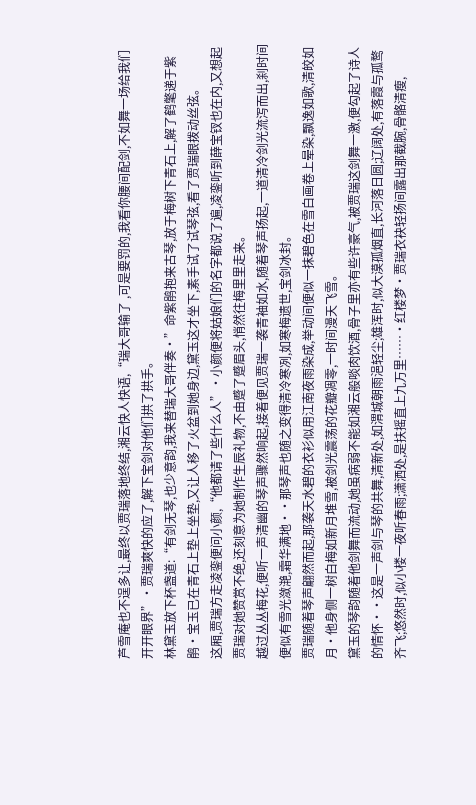芦雪庵也不逞多让,最终以贾瑞落地终结,湘云快人快语,“瑞大哥输了 ,可是要罚的,我看你腰间配剑,不如舞一场给我们开开眼界”·贾瑞爽快的应了,解下宝剑对他们拱了拱手。
林黛玉放下杯盏道:“有剑无琴,也少意韵,我来替瑞大哥伴奏·”命紫鹃抱来古琴,放于梅树下青石上,解了鹤氅递于紫鹃·宝玉已在青石上垫上坐垫,又让人移了火盆到她身边,黛玉这才坐下,素手试了试琴弦,看了贾瑞眼拨动丝弦。
这厢,贾瑞方走凌銮便问小颜,“他都请了些什么人”·小颜便将姑娘们的名字都说了遍,凌銮听到薛宝钗也在内,又想起贾瑞对她赞赏不绝,还刻意为她制作生辰礼物,不由蹙了蹙眉头,悄然往梅里里走来。
越过丛丛梅花,便听一声清幽的琴声骤然响起,接着便见贾瑞一袭青袖如水,随着琴声扬起,一道清冷剑光流泻而出,刹时间便似有雪光潋滟,霜华满地··那琴声也随之变得清冷寒冽,如寒梅遗世,宝剑冰封。
贾瑞随着琴声翩然而起,那袭天水碧的衣衫似用江南夜雨染成,举动间便似一抹碧色在雪白画卷上晕染,飘逸如歌,清皎如月·他身侧一树白梅如新月堆雪,被剑光震荡的花瓣凋零,一时间漫天飞雪。
黛玉的琴韵随着他剑舞而流动,她虽病弱不能如湘云般啖肉饮酒,骨子里亦有些许豪气,被贾瑞这剑舞一激,便勾起了诗人的情怀··这是一声剑与琴的共舞,清新处,如渭城朝雨浥轻尘;雄浑时,似大漠孤烟直,长河落日圆;辽阔处,有落霞与孤鹜齐飞;悠然时,似小楼一夜听春雨;潇洒处,是扶摇直上九万里……·红楼梦·贾瑞衣袂轻扬间露出那截腕,骨骼清瘦,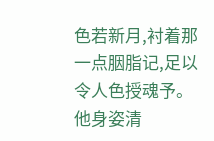色若新月,衬着那一点胭脂记,足以令人色授魂予。
他身姿清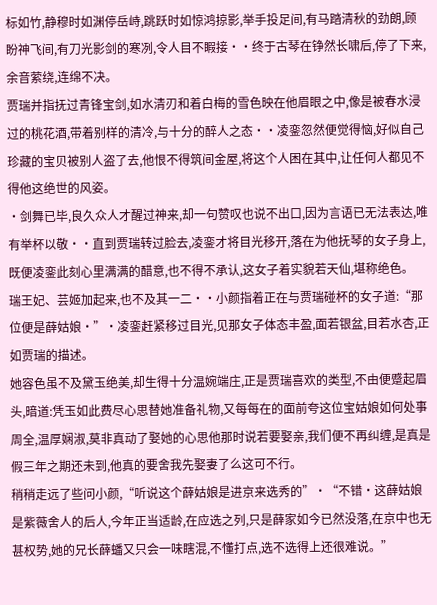标如竹,静穆时如渊停岳峙,跳跃时如惊鸿掠影,举手投足间,有马踏清秋的劲朗,顾盼神飞间,有刀光影剑的寒冽,令人目不睱接··终于古琴在铮然长啸后,停了下来,余音萦绕,连绵不决。
贾瑞并指抚过青锋宝剑,如水清刃和着白梅的雪色映在他眉眼之中,像是被春水浸过的桃花酒,带着别样的清冷,与十分的醉人之态··凌銮忽然便觉得恼,好似自己珍藏的宝贝被别人盗了去,他恨不得筑间金屋,将这个人困在其中,让任何人都见不得他这绝世的风姿。
·剑舞已毕,良久众人才醒过神来,却一句赞叹也说不出口,因为言语已无法表达,唯有举杯以敬··直到贾瑞转过脸去,凌銮才将目光移开,落在为他抚琴的女子身上,既便凌銮此刻心里满满的醋意,也不得不承认,这女子着实貌若天仙,堪称绝色。
瑞王妃、芸姬加起来,也不及其一二··小颜指着正在与贾瑞碰杯的女子道:“那位便是薛姑娘·”·凌銮赶紧移过目光,见那女子体态丰盈,面若银盆,目若水杏,正如贾瑞的描述。
她容色虽不及黛玉绝美,却生得十分温婉端庄,正是贾瑞喜欢的类型,不由便蹙起眉头,暗道:凭玉如此费尽心思替她准备礼物,又每每在的面前夸这位宝姑娘如何处事周全,温厚娴淑,莫非真动了娶她的心思他那时说若要娶亲,我们便不再纠缠,是真是假三年之期还未到,他真的要舍我先娶妻了么这可不行。
稍稍走远了些问小颜,“听说这个薛姑娘是进京来选秀的”·“不错·这薛姑娘是紫薇舍人的后人,今年正当适龄,在应选之列,只是薛家如今已然没落,在京中也无甚权势,她的兄长薛蟠又只会一味瞎混,不懂打点,选不选得上还很难说。”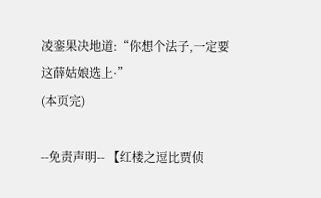凌銮果决地道:“你想个法子,一定要这薛姑娘选上·”
(本页完)

--免责声明-- 【红楼之逗比贾侦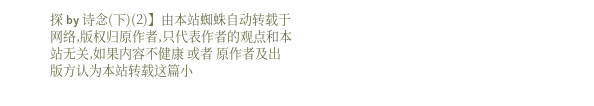探 by 诗念(下)(2)】由本站蜘蛛自动转载于网络,版权归原作者,只代表作者的观点和本站无关,如果内容不健康 或者 原作者及出版方认为本站转载这篇小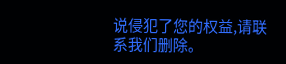说侵犯了您的权益,请联系我们删除。